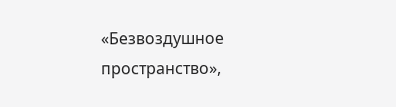«Безвоздушное пространство»,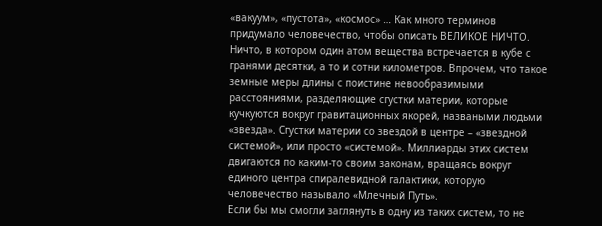«вакуум», «пустота», «космос» … Как много терминов придумало человечество, чтобы описать ВЕЛИКОЕ НИЧТО. Ничто, в котором один атом вещества встречается в кубе с гранями десятки, а то и сотни километров. Впрочем, что такое земные меры длины с поистине невообразимыми расстояниями, разделяющие сгустки материи, которые кучкуются вокруг гравитационных якорей, назваными людьми «звезда». Сгустки материи со звездой в центре – «звездной системой», или просто «системой». Миллиарды этих систем двигаются по каким-то своим законам, вращаясь вокруг единого центра спиралевидной галактики, которую человечество называло «Млечный Путь».
Если бы мы смогли заглянуть в одну из таких систем, то не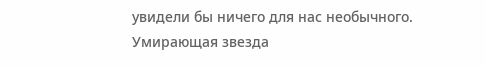увидели бы ничего для нас необычного. Умирающая звезда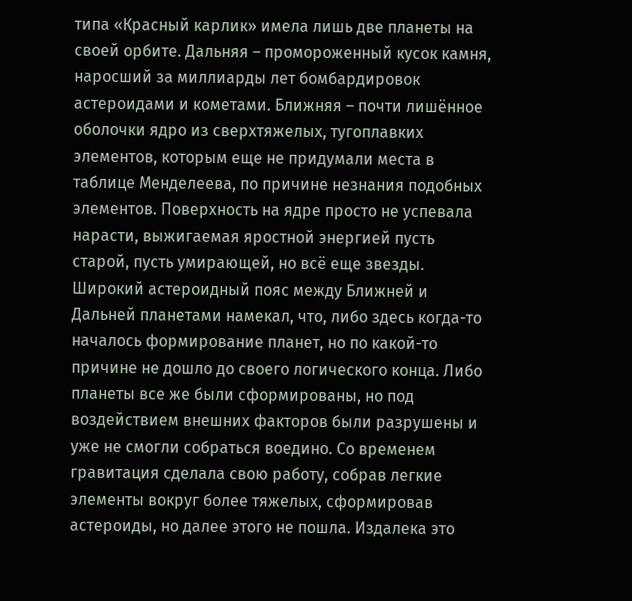типа «Красный карлик» имела лишь две планеты на своей орбите. Дальняя – промороженный кусок камня, наросший за миллиарды лет бомбардировок астероидами и кометами. Ближняя – почти лишённое оболочки ядро из сверхтяжелых, тугоплавких элементов, которым еще не придумали места в таблице Менделеева, по причине незнания подобных элементов. Поверхность на ядре просто не успевала нарасти, выжигаемая яростной энергией пусть старой, пусть умирающей, но всё еще звезды.
Широкий астероидный пояс между Ближней и Дальней планетами намекал, что, либо здесь когда-то началось формирование планет, но по какой-то причине не дошло до своего логического конца. Либо планеты все же были сформированы, но под воздействием внешних факторов были разрушены и уже не смогли собраться воедино. Со временем гравитация сделала свою работу, собрав легкие элементы вокруг более тяжелых, сформировав астероиды, но далее этого не пошла. Издалека это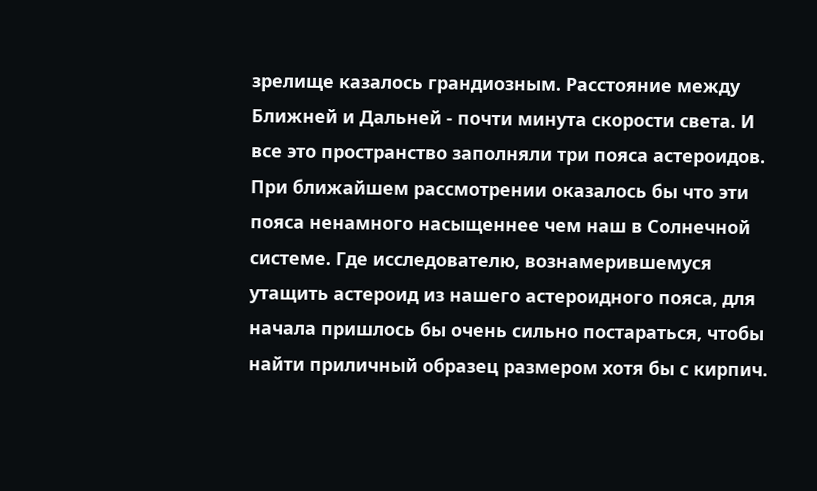зрелище казалось грандиозным. Расстояние между Ближней и Дальней - почти минута скорости света. И все это пространство заполняли три пояса астероидов. При ближайшем рассмотрении оказалось бы что эти пояса ненамного насыщеннее чем наш в Солнечной системе. Где исследователю, вознамерившемуся утащить астероид из нашего астероидного пояса, для начала пришлось бы очень сильно постараться, чтобы найти приличный образец размером хотя бы с кирпич.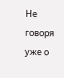Не говоря уже о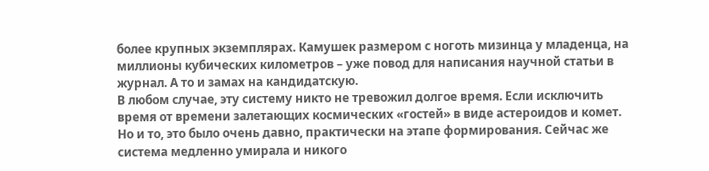более крупных экземплярах. Камушек размером с ноготь мизинца у младенца, на миллионы кубических километров – уже повод для написания научной статьи в журнал. А то и замах на кандидатскую.
В любом случае, эту систему никто не тревожил долгое время. Если исключить время от времени залетающих космических «гостей» в виде астероидов и комет. Но и то, это было очень давно, практически на этапе формирования. Сейчас же система медленно умирала и никого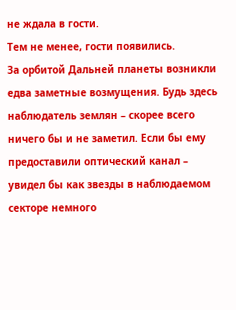не ждала в гости.
Тем не менее, гости появились.
За орбитой Дальней планеты возникли едва заметные возмущения. Будь здесь наблюдатель землян – скорее всего ничего бы и не заметил. Если бы ему предоставили оптический канал – увидел бы как звезды в наблюдаемом секторе немного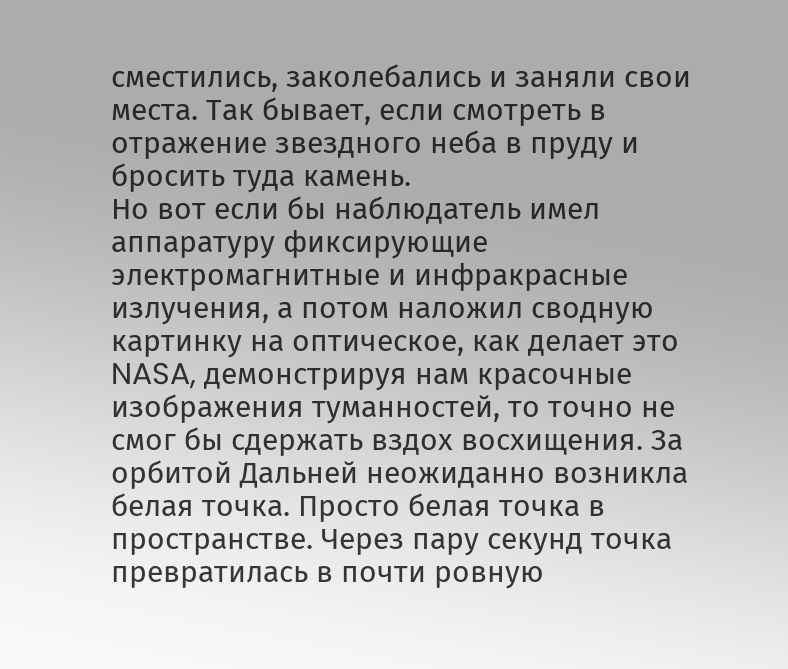сместились, заколебались и заняли свои места. Так бывает, если смотреть в отражение звездного неба в пруду и бросить туда камень.
Но вот если бы наблюдатель имел аппаратуру фиксирующие электромагнитные и инфракрасные излучения, а потом наложил сводную картинку на оптическое, как делает это NASA, демонстрируя нам красочные изображения туманностей, то точно не смог бы сдержать вздох восхищения. За орбитой Дальней неожиданно возникла белая точка. Просто белая точка в пространстве. Через пару секунд точка превратилась в почти ровную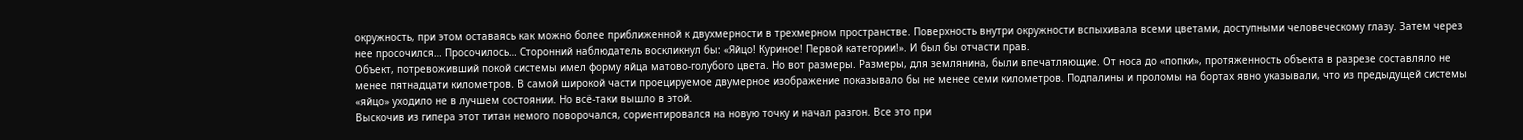окружность, при этом оставаясь как можно более приближенной к двухмерности в трехмерном пространстве. Поверхность внутри окружности вспыхивала всеми цветами, доступными человеческому глазу. Затем через нее просочился… Просочилось… Сторонний наблюдатель воскликнул бы: «Яйцо! Куриное! Первой категории!». И был бы отчасти прав.
Объект, потревоживший покой системы имел форму яйца матово-голубого цвета. Но вот размеры. Размеры, для землянина, были впечатляющие. От носа до «попки», протяженность объекта в разрезе составляло не менее пятнадцати километров. В самой широкой части проецируемое двумерное изображение показывало бы не менее семи километров. Подпалины и проломы на бортах явно указывали, что из предыдущей системы «яйцо» уходило не в лучшем состоянии. Но всё-таки вышло в этой.
Выскочив из гипера этот титан немого поворочался, сориентировался на новую точку и начал разгон. Все это при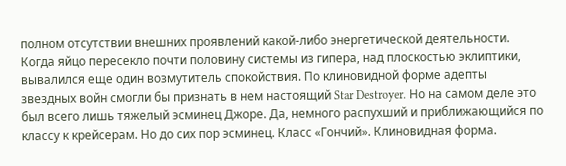полном отсутствии внешних проявлений какой-либо энергетической деятельности.
Когда яйцо пересекло почти половину системы из гипера, над плоскостью эклиптики, вывалился еще один возмутитель спокойствия. По клиновидной форме адепты звездных войн смогли бы признать в нем настоящий Star Destroyer. Но на самом деле это был всего лишь тяжелый эсминец Джоре. Да, немного распухший и приближающийся по классу к крейсерам. Но до сих пор эсминец. Класс «Гончий». Клиновидная форма.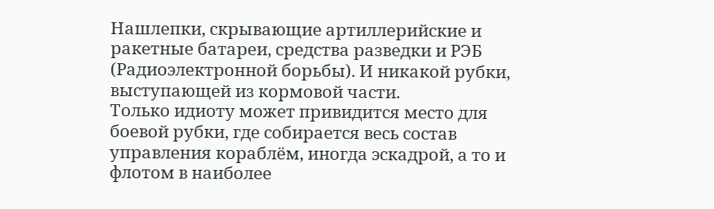Нашлепки, скрывающие артиллерийские и ракетные батареи, средства разведки и РЭБ (Радиоэлектронной борьбы). И никакой рубки, выступающей из кормовой части.
Только идиоту может привидится место для боевой рубки, где собирается весь состав управления кораблём, иногда эскадрой, а то и флотом в наиболее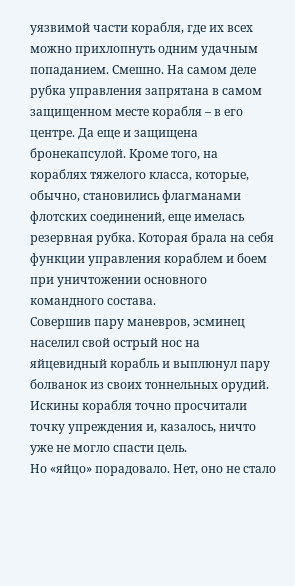уязвимой части корабля, где их всех можно прихлопнуть одним удачным попаданием. Смешно. На самом деле рубка управления запрятана в самом защищенном месте корабля – в его центре. Да еще и защищена бронекапсулой. Кроме того, на кораблях тяжелого класса, которые, обычно, становились флагманами флотских соединений, еще имелась резервная рубка. Которая брала на себя функции управления кораблем и боем при уничтожении основного командного состава.
Совершив пару маневров, эсминец населил свой острый нос на яйцевидный корабль и выплюнул пару болванок из своих тоннельных орудий. Искины корабля точно просчитали точку упреждения и, казалось, ничто уже не могло спасти цель.
Но «яйцо» порадовало. Нет, оно не стало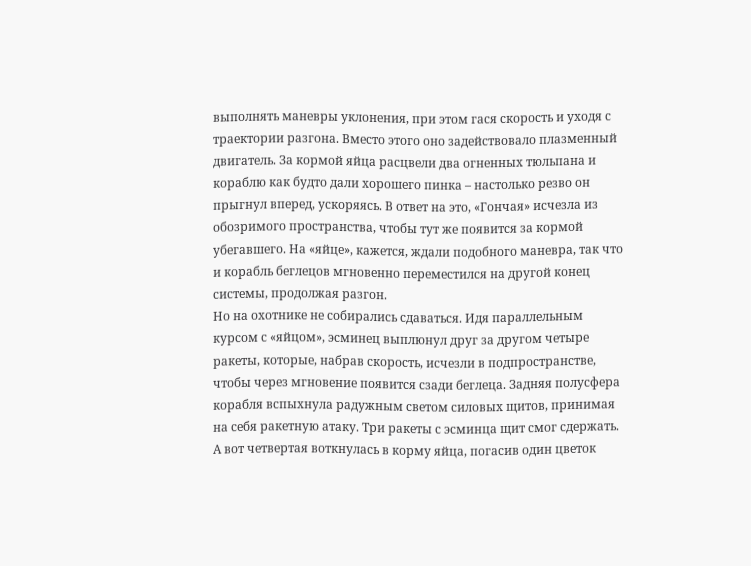выполнять маневры уклонения, при этом гася скорость и уходя с траектории разгона. Вместо этого оно задействовало плазменный двигатель. За кормой яйца расцвели два огненных тюльпана и кораблю как будто дали хорошего пинка – настолько резво он прыгнул вперед, ускоряясь. В ответ на это, «Гончая» исчезла из обозримого пространства, чтобы тут же появится за кормой убегавшего. На «яйце», кажется, ждали подобного маневра, так что и корабль беглецов мгновенно переместился на другой конец системы, продолжая разгон.
Но на охотнике не собирались сдаваться. Идя параллельным курсом с «яйцом», эсминец выплюнул друг за другом четыре ракеты, которые, набрав скорость, исчезли в подпространстве, чтобы через мгновение появится сзади беглеца. Задняя полусфера корабля вспыхнула радужным светом силовых щитов, принимая на себя ракетную атаку. Три ракеты с эсминца щит смог сдержать. А вот четвертая воткнулась в корму яйца, погасив один цветок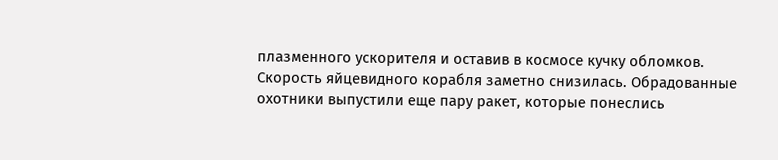плазменного ускорителя и оставив в космосе кучку обломков.
Скорость яйцевидного корабля заметно снизилась. Обрадованные охотники выпустили еще пару ракет, которые понеслись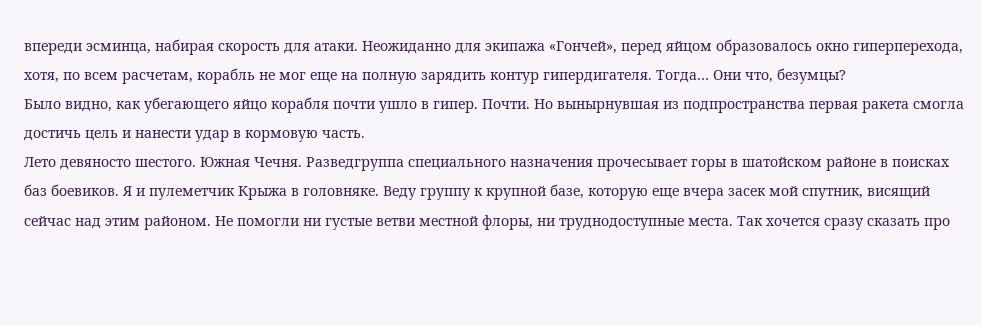впереди эсминца, набирая скорость для атаки. Неожиданно для экипажа «Гончей», перед яйцом образовалось окно гиперперехода, хотя, по всем расчетам, корабль не мог еще на полную зарядить контур гипердигателя. Тогда… Они что, безумцы?
Было видно, как убегающего яйцо корабля почти ушло в гипер. Почти. Но вынырнувшая из подпространства первая ракета смогла достичь цель и нанести удар в кормовую часть.
Лето девяносто шестого. Южная Чечня. Разведгруппа специального назначения прочесывает горы в шатойском районе в поисках баз боевиков. Я и пулеметчик Крыжа в головняке. Веду группу к крупной базе, которую еще вчера засек мой спутник, висящий сейчас над этим районом. Не помогли ни густые ветви местной флоры, ни труднодоступные места. Так хочется сразу сказать про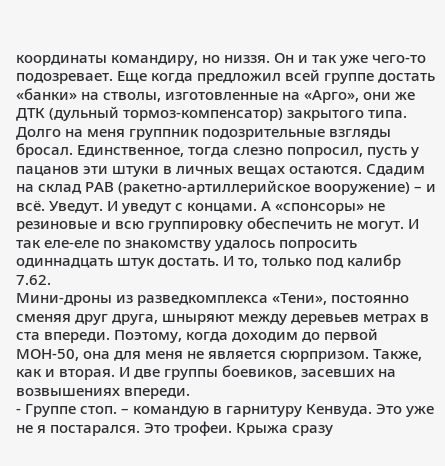координаты командиру, но низзя. Он и так уже чего-то подозревает. Еще когда предложил всей группе достать «банки» на стволы, изготовленные на «Арго», они же ДТК (дульный тормоз-компенсатор) закрытого типа. Долго на меня группник подозрительные взгляды бросал. Единственное, тогда слезно попросил, пусть у пацанов эти штуки в личных вещах остаются. Сдадим на склад РАВ (ракетно-артиллерийское вооружение) – и всё. Уведут. И уведут с концами. А «спонсоры» не резиновые и всю группировку обеспечить не могут. И так еле-еле по знакомству удалось попросить одиннадцать штук достать. И то, только под калибр 7.62.
Мини-дроны из разведкомплекса «Тени», постоянно сменяя друг друга, шныряют между деревьев метрах в ста впереди. Поэтому, когда доходим до первой МОН-50, она для меня не является сюрпризом. Также, как и вторая. И две группы боевиков, засевших на возвышениях впереди.
- Группе стоп. – командую в гарнитуру Кенвуда. Это уже не я постарался. Это трофеи. Крыжа сразу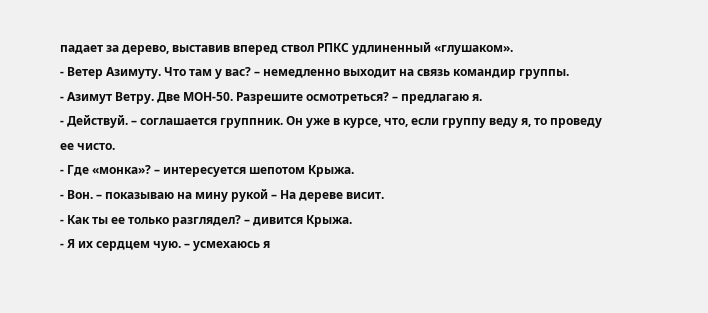падает за дерево, выставив вперед ствол РПКС удлиненный «глушаком».
- Ветер Азимуту. Что там у вас? – немедленно выходит на связь командир группы.
- Азимут Ветру. Две МОН-50. Разрешите осмотреться? – предлагаю я.
- Действуй. – соглашается группник. Он уже в курсе, что, если группу веду я, то проведу ее чисто.
- Где «монка»? – интересуется шепотом Крыжа.
- Вон. – показываю на мину рукой – На дереве висит.
- Как ты ее только разглядел? – дивится Крыжа.
- Я их сердцем чую. – усмехаюсь я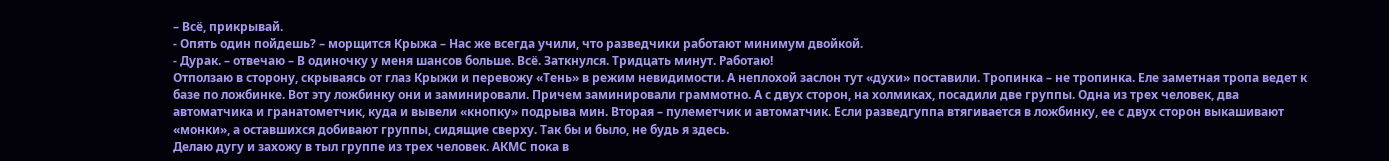– Всё, прикрывай.
- Опять один пойдешь? – морщится Крыжа – Нас же всегда учили, что разведчики работают минимум двойкой.
- Дурак. – отвечаю – В одиночку у меня шансов больше. Всё. Заткнулся. Тридцать минут. Работаю!
Отползаю в сторону, скрываясь от глаз Крыжи и перевожу «Тень» в режим невидимости. А неплохой заслон тут «духи» поставили. Тропинка – не тропинка. Еле заметная тропа ведет к базе по ложбинке. Вот эту ложбинку они и заминировали. Причем заминировали граммотно. А с двух сторон, на холмиках, посадили две группы. Одна из трех человек, два автоматчика и гранатометчик, куда и вывели «кнопку» подрыва мин. Вторая – пулеметчик и автоматчик. Если разведгуппа втягивается в ложбинку, ее с двух сторон выкашивают «монки», а оставшихся добивают группы, сидящие сверху. Так бы и было, не будь я здесь.
Делаю дугу и захожу в тыл группе из трех человек. АКМС пока в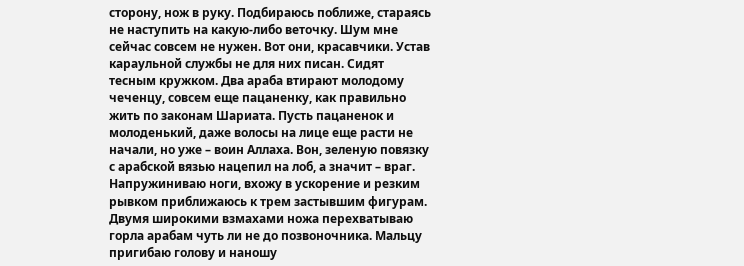сторону, нож в руку. Подбираюсь поближе, стараясь не наступить на какую-либо веточку. Шум мне сейчас совсем не нужен. Вот они, красавчики. Устав караульной службы не для них писан. Сидят тесным кружком. Два араба втирают молодому чеченцу, совсем еще пацаненку, как правильно жить по законам Шариата. Пусть пацаненок и молоденький, даже волосы на лице еще расти не начали, но уже – воин Аллаха. Вон, зеленую повязку с арабской вязью нацепил на лоб, а значит – враг. Напружиниваю ноги, вхожу в ускорение и резким рывком приближаюсь к трем застывшим фигурам. Двумя широкими взмахами ножа перехватываю горла арабам чуть ли не до позвоночника. Мальцу пригибаю голову и наношу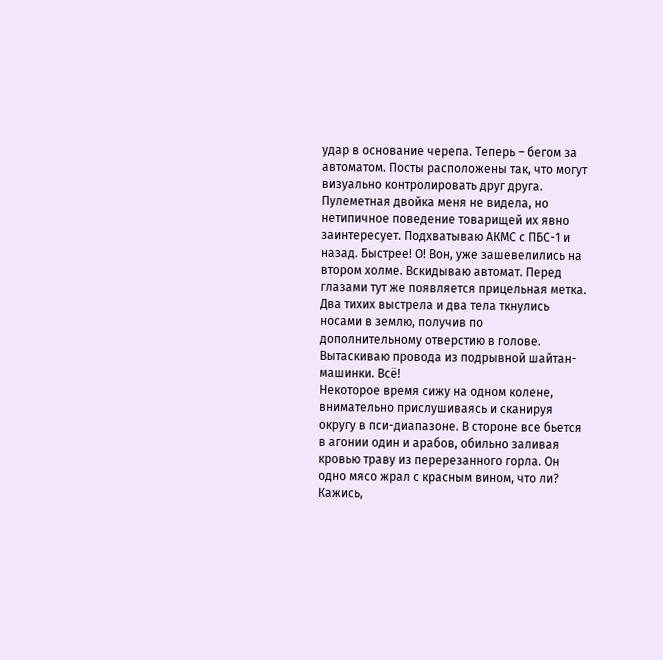удар в основание черепа. Теперь – бегом за автоматом. Посты расположены так, что могут визуально контролировать друг друга. Пулеметная двойка меня не видела, но нетипичное поведение товарищей их явно заинтересует. Подхватываю АКМС с ПБС-1 и назад. Быстрее! О! Вон, уже зашевелились на втором холме. Вскидываю автомат. Перед глазами тут же появляется прицельная метка. Два тихих выстрела и два тела ткнулись носами в землю, получив по дополнительному отверстию в голове. Вытаскиваю провода из подрывной шайтан-машинки. Всё!
Некоторое время сижу на одном колене, внимательно прислушиваясь и сканируя округу в пси-диапазоне. В стороне все бьется в агонии один и арабов, обильно заливая кровью траву из перерезанного горла. Он одно мясо жрал с красным вином, что ли? Кажись,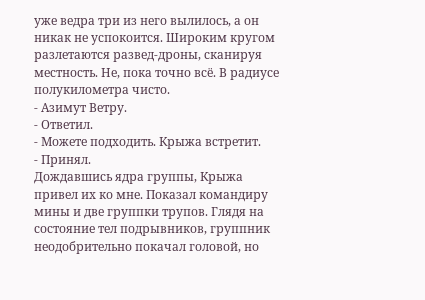уже ведра три из него вылилось, а он никак не успокоится. Широким кругом разлетаются развед-дроны, сканируя местность. Не, пока точно всё. В радиусе полукилометра чисто.
- Азимут Ветру.
- Ответил.
- Можете подходить. Крыжа встретит.
- Принял.
Дождавшись ядра группы, Крыжа привел их ко мне. Показал командиру мины и две группки трупов. Глядя на состояние тел подрывников, группник неодобрительно покачал головой, но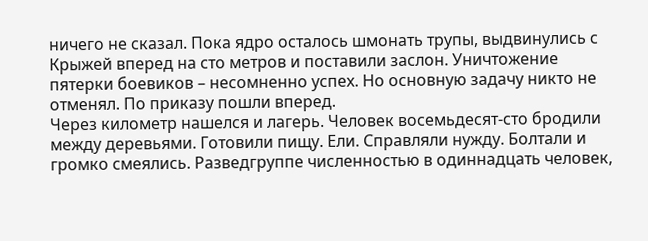ничего не сказал. Пока ядро осталось шмонать трупы, выдвинулись с Крыжей вперед на сто метров и поставили заслон. Уничтожение пятерки боевиков – несомненно успех. Но основную задачу никто не отменял. По приказу пошли вперед.
Через километр нашелся и лагерь. Человек восемьдесят-сто бродили между деревьями. Готовили пищу. Ели. Справляли нужду. Болтали и громко смеялись. Разведгруппе численностью в одиннадцать человек,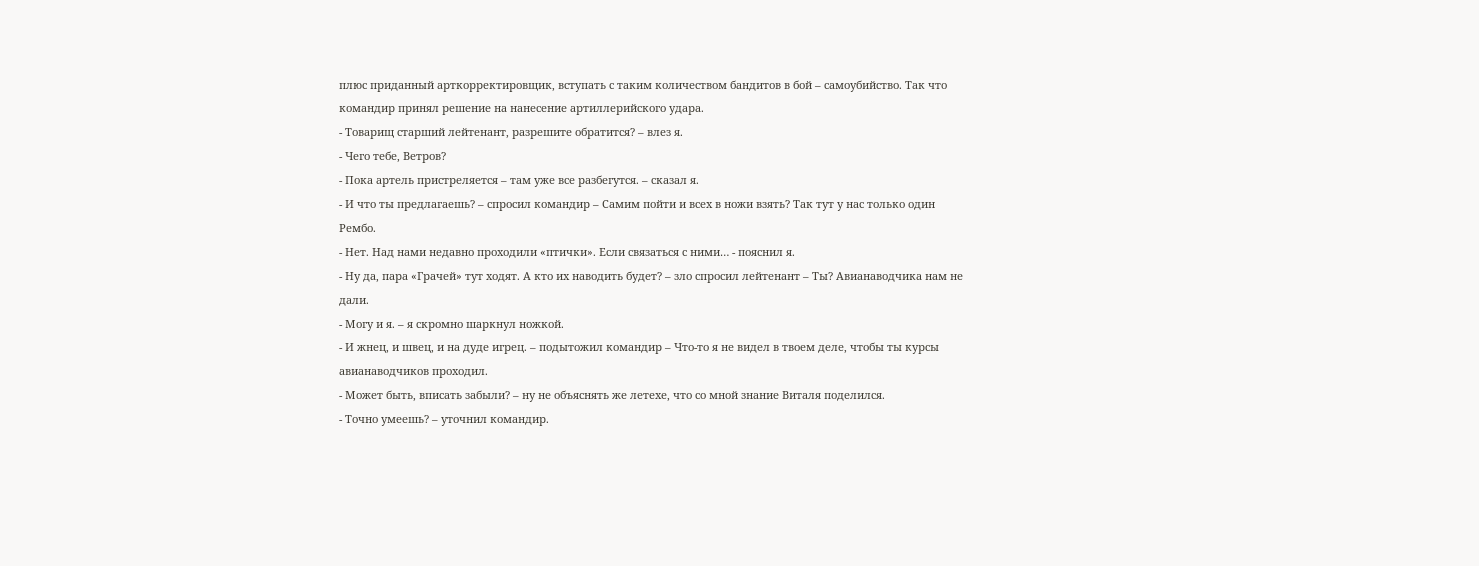плюс приданный арткорректировщик, вступать с таким количеством бандитов в бой – самоубийство. Так что командир принял решение на нанесение артиллерийского удара.
- Товарищ старший лейтенант, разрешите обратится? – влез я.
- Чего тебе, Ветров?
- Пока артель пристреляется – там уже все разбегутся. – сказал я.
- И что ты предлагаешь? – спросил командир – Самим пойти и всех в ножи взять? Так тут у нас только один Рембо.
- Нет. Над нами недавно проходили «птички». Если связаться с ними… - пояснил я.
- Ну да, пара «Грачей» тут ходят. А кто их наводить будет? – зло спросил лейтенант – Ты? Авианаводчика нам не дали.
- Могу и я. – я скромно шаркнул ножкой.
- И жнец, и швец, и на дуде игрец. – подытожил командир – Что-то я не видел в твоем деле, чтобы ты курсы авианаводчиков проходил.
- Может быть, вписать забыли? – ну не объяснять же летехе, что со мной знание Виталя поделился.
- Точно умеешь? – уточнил командир.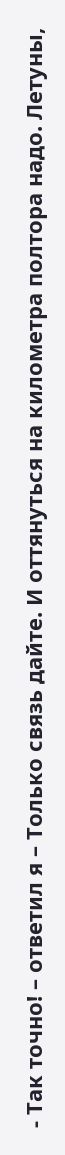- Так точно! – ответил я – Только связь дайте. И оттянуться на километра полтора надо. Летуны,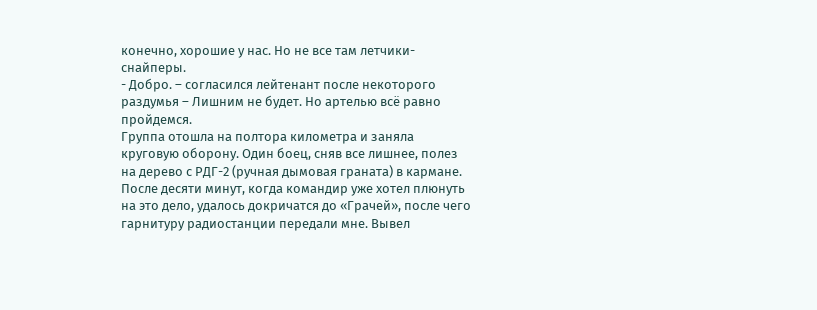конечно, хорошие у нас. Но не все там летчики-снайперы.
- Добро. – согласился лейтенант после некоторого раздумья – Лишним не будет. Но артелью всё равно пройдемся.
Группа отошла на полтора километра и заняла круговую оборону. Один боец, сняв все лишнее, полез на дерево с РДГ-2 (ручная дымовая граната) в кармане. После десяти минут, когда командир уже хотел плюнуть на это дело, удалось докричатся до «Грачей», после чего гарнитуру радиостанции передали мне. Вывел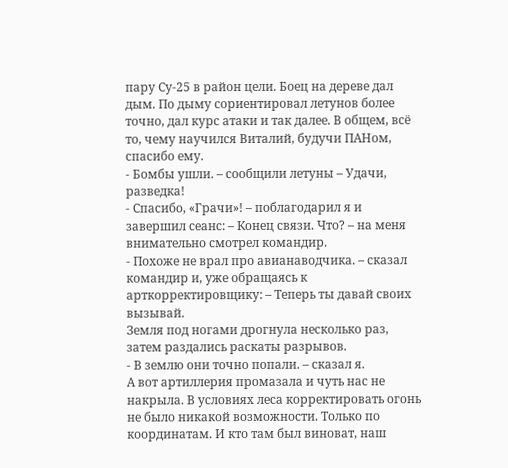пару Су-25 в район цели. Боец на дереве дал дым. По дыму сориентировал летунов более точно, дал курс атаки и так далее. В общем, всё то, чему научился Виталий, будучи ПАНом, спасибо ему.
- Бомбы ушли. – сообщили летуны – Удачи, разведка!
- Спасибо, «Грачи»! – поблагодарил я и завершил сеанс: – Конец связи. Что? – на меня внимательно смотрел командир.
- Похоже не врал про авианаводчика. – сказал командир и, уже обращаясь к арткорректировщику: – Теперь ты давай своих вызывай.
Земля под ногами дрогнула несколько раз, затем раздались раскаты разрывов.
- В землю они точно попали. – сказал я.
А вот артиллерия промазала и чуть нас не накрыла. В условиях леса корректировать огонь не было никакой возможности. Только по координатам. И кто там был виноват, наш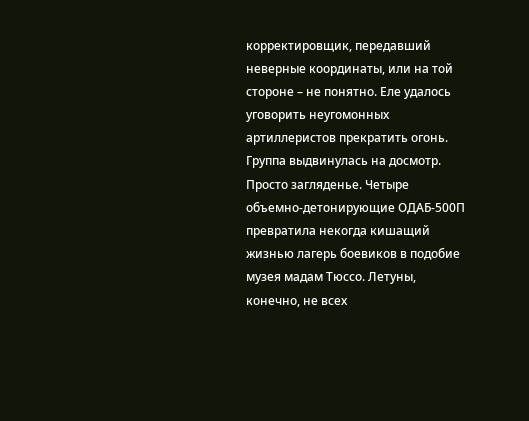корректировщик, передавший неверные координаты, или на той стороне – не понятно. Еле удалось уговорить неугомонных артиллеристов прекратить огонь.
Группа выдвинулась на досмотр. Просто загляденье. Четыре объемно-детонирующие ОДАБ-500П превратила некогда кишащий жизнью лагерь боевиков в подобие музея мадам Тюссо. Летуны, конечно, не всех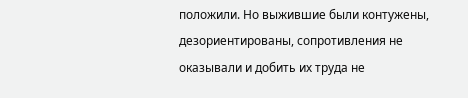положили. Но выжившие были контужены, дезориентированы, сопротивления не оказывали и добить их труда не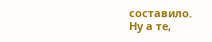составило.
Ну а те,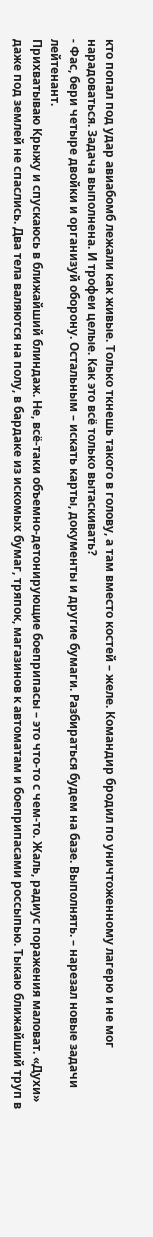кто попал под удар авиабомб лежали как живые. Только ткнешь такого в голову, а там вместо костей – желе. Командир бродил по уничтоженному лагерю и не мог нарадоваться. Задача выполнена. И трофеи целые. Как это всё только вытаскивать?
- Фас, бери четыре двойки и организуй оборону. Остальным – искать карты, документы и другие бумаги. Разбираться будем на базе. Выполнять. – нарезал новые задачи лейтенант.
Прихватываю Крыжу и спускаюсь в ближайший блиндаж. Не, всё-таки объемно-детонирующие боеприпасы – это что-то с чем-то. Жаль, радиус поражения маловат. «Духи» даже под землей не спаслись. Два тела валяются на полу, в бардаке из искомых бумаг, тряпок, магазинов к автоматам и боеприпасами россыпью. Тыкаю ближайший труп в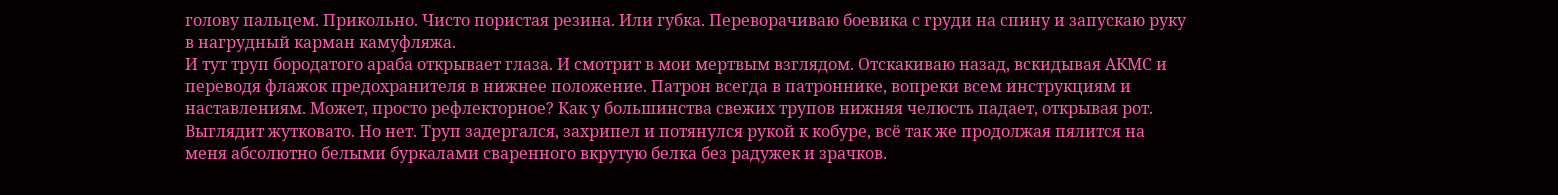голову пальцем. Прикольно. Чисто пористая резина. Или губка. Переворачиваю боевика с груди на спину и запускаю руку в нагрудный карман камуфляжа.
И тут труп бородатого араба открывает глаза. И смотрит в мои мертвым взглядом. Отскакиваю назад, вскидывая АКМС и переводя флажок предохранителя в нижнее положение. Патрон всегда в патроннике, вопреки всем инструкциям и наставлениям. Может, просто рефлекторное? Как у большинства свежих трупов нижняя челюсть падает, открывая рот. Выглядит жутковато. Но нет. Труп задергался, захрипел и потянулся рукой к кобуре, всё так же продолжая пялится на меня абсолютно белыми буркалами сваренного вкрутую белка без радужек и зрачков.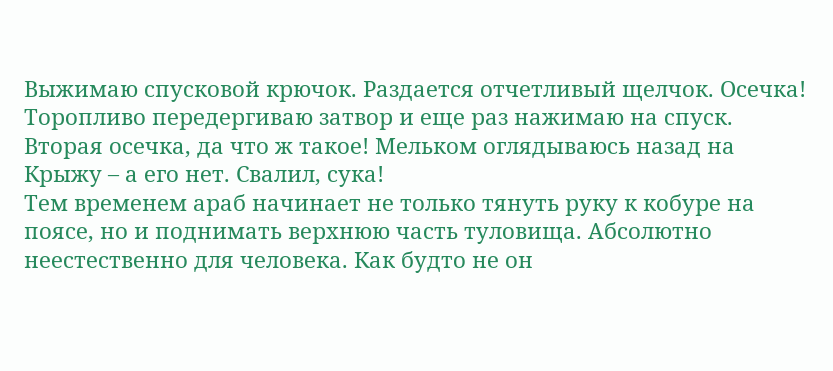Выжимаю спусковой крючок. Раздается отчетливый щелчок. Осечка! Торопливо передергиваю затвор и еще раз нажимаю на спуск. Вторая осечка, да что ж такое! Мельком оглядываюсь назад на Крыжу – а его нет. Свалил, сука!
Тем временем араб начинает не только тянуть руку к кобуре на поясе, но и поднимать верхнюю часть туловища. Абсолютно неестественно для человека. Как будто не он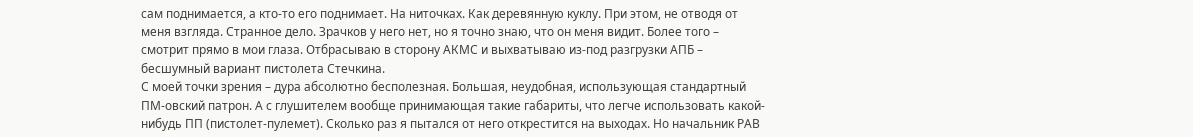сам поднимается, а кто-то его поднимает. На ниточках. Как деревянную куклу. При этом, не отводя от меня взгляда. Странное дело. Зрачков у него нет, но я точно знаю, что он меня видит. Более того – смотрит прямо в мои глаза. Отбрасываю в сторону АКМС и выхватываю из-под разгрузки АПБ – бесшумный вариант пистолета Стечкина.
С моей точки зрения – дура абсолютно бесполезная. Большая, неудобная, использующая стандартный ПМ-овский патрон. А с глушителем вообще принимающая такие габариты, что легче использовать какой-нибудь ПП (пистолет-пулемет). Сколько раз я пытался от него открестится на выходах. Но начальник РАВ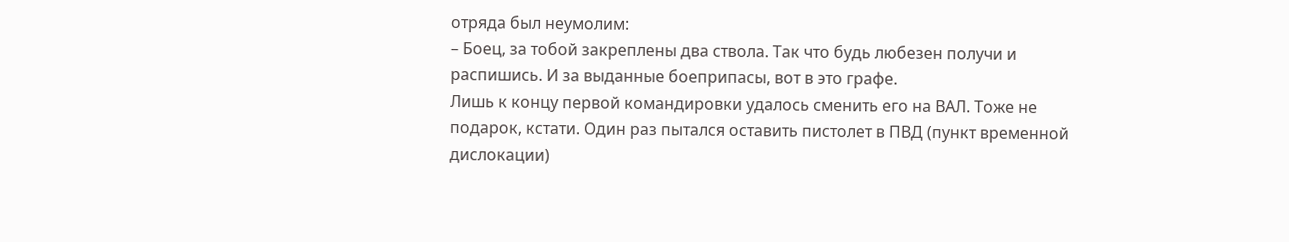отряда был неумолим:
– Боец, за тобой закреплены два ствола. Так что будь любезен получи и распишись. И за выданные боеприпасы, вот в это графе.
Лишь к концу первой командировки удалось сменить его на ВАЛ. Тоже не подарок, кстати. Один раз пытался оставить пистолет в ПВД (пункт временной дислокации)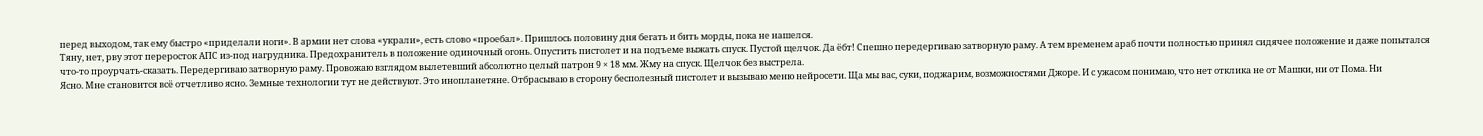перед выходом, так ему быстро «приделали ноги». В армии нет слова «украли», есть слово «проебал». Пришлось половину дня бегать и бить морды, пока не нашелся.
Тяну, нет, рву этот переросток АПС из-под нагрудника. Предохранитель в положение одиночный огонь. Опустить пистолет и на подъеме выжать спуск. Пустой щелчок. Да ёбт! Спешно передергиваю затворную раму. А тем временем араб почти полностью принял сидячее положение и даже попытался что-то проурчать-сказать. Передергиваю затворную раму. Провожаю взглядом вылетевший абсолютно целый патрон 9 × 18 мм. Жму на спуск. Щелчок без выстрела.
Ясно. Мне становится всё отчетливо ясно. Земные технологии тут не действуют. Это инопланетяне. Отбрасываю в сторону бесполезный пистолет и вызываю меню нейросети. Ща мы вас, суки, поджарим, возможностями Джоре. И с ужасом понимаю, что нет отклика не от Машки, ни от Пома. Ни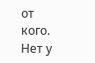от кого. Нет у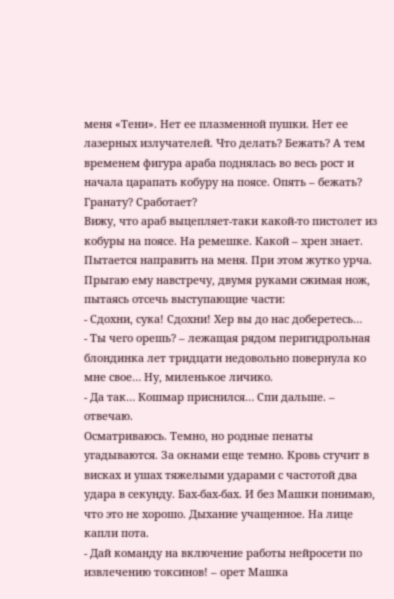меня «Тени». Нет ее плазменной пушки. Нет ее лазерных излучателей. Что делать? Бежать? А тем временем фигура араба поднялась во весь рост и начала царапать кобуру на поясе. Опять – бежать? Гранату? Сработает?
Вижу, что араб выцепляет-таки какой-то пистолет из кобуры на поясе. На ремешке. Какой – хрен знает. Пытается направить на меня. При этом жутко урча. Прыгаю ему навстречу, двумя руками сжимая нож, пытаясь отсечь выступающие части:
- Сдохни, сука! Сдохни! Хер вы до нас доберетесь…
- Ты чего орешь? – лежащая рядом перигидрольная блондинка лет тридцати недовольно повернула ко мне свое… Ну, миленькое личико.
- Да так… Кошмар приснился… Спи дальше. – отвечаю.
Осматриваюсь. Темно, но родные пенаты угадываются. За окнами еще темно. Кровь стучит в висках и ушах тяжелыми ударами с частотой два удара в секунду. Бах-бах-бах. И без Машки понимаю, что это не хорошо. Дыхание учащенное. На лице капли пота.
- Дай команду на включение работы нейросети по извлечению токсинов! – орет Машка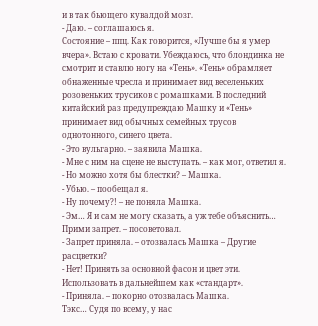и в так бьющего кувалдой мозг.
- Даю. – соглашаюсь я.
Состояние – ппц. Как говорится, «Лучше бы я умер вчера». Встаю с кровати. Убеждаюсь, что блондинка не смотрит и ставлю ногу на «Тень». «Тень» обрамляет обнаженные чресла и принимает вид веселеньких розовеньких трусиков с ромашками. В последний китайский раз предупреждаю Машку и «Тень» принимает вид обычных семейных трусов однотонного, синего цвета.
- Это вульгарно. – заявила Машка.
- Мне с ним на сцене не выступать. – как мог, ответил я.
- Но можно хотя бы блестки? – Машка.
- Убью. – пообещал я.
- Ну почему?! – не поняла Машка.
- Эм… Я и сам не могу сказать, а уж тебе объяснить… Прими запрет. – посоветовал.
- Запрет приняла. – отозвалась Машка – Другие расцветки?
- Нет! Принять за основной фасон и цвет эти. Использовать в дальнейшем как «стандарт».
- Приняла. – покорно отозвалась Машка.
Тэкс… Судя по всему, у нас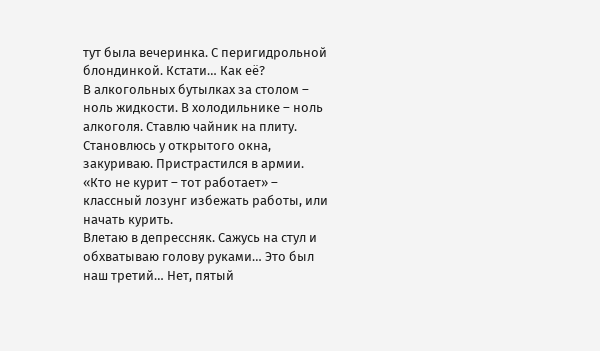тут была вечеринка. С перигидрольной блондинкой. Кстати… Как её?
В алкогольных бутылках за столом – ноль жидкости. В холодильнике – ноль алкоголя. Ставлю чайник на плиту. Становлюсь у открытого окна, закуриваю. Пристрастился в армии. «Кто не курит – тот работает» – классный лозунг избежать работы, или начать курить.
Влетаю в депрессняк. Сажусь на стул и обхватываю голову руками… Это был наш третий… Нет, пятый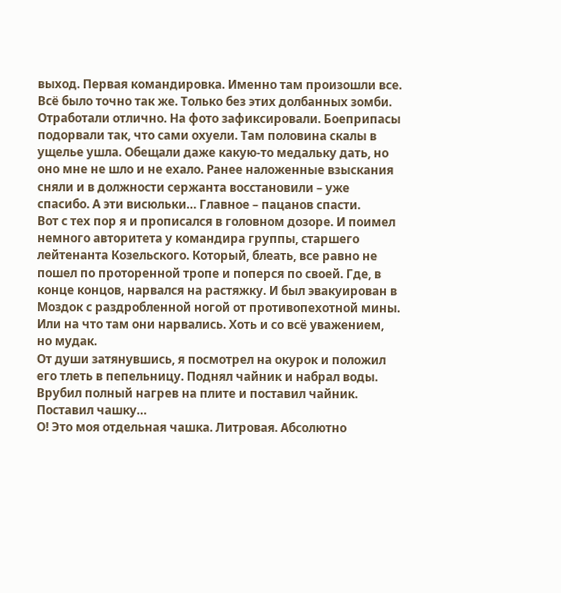выход. Первая командировка. Именно там произошли все. Всё было точно так же. Только без этих долбанных зомби. Отработали отлично. На фото зафиксировали. Боеприпасы подорвали так, что сами охуели. Там половина скалы в ущелье ушла. Обещали даже какую-то медальку дать, но оно мне не шло и не ехало. Ранее наложенные взыскания сняли и в должности сержанта восстановили – уже спасибо. А эти висюльки… Главное – пацанов спасти.
Вот с тех пор я и прописался в головном дозоре. И поимел немного авторитета у командира группы, старшего лейтенанта Козельского. Который, блеать, все равно не пошел по проторенной тропе и поперся по своей. Где, в конце концов, нарвался на растяжку. И был эвакуирован в Моздок с раздробленной ногой от противопехотной мины. Или на что там они нарвались. Хоть и со всё уважением, но мудак.
От души затянувшись, я посмотрел на окурок и положил его тлеть в пепельницу. Поднял чайник и набрал воды. Врубил полный нагрев на плите и поставил чайник. Поставил чашку…
О! Это моя отдельная чашка. Литровая. Абсолютно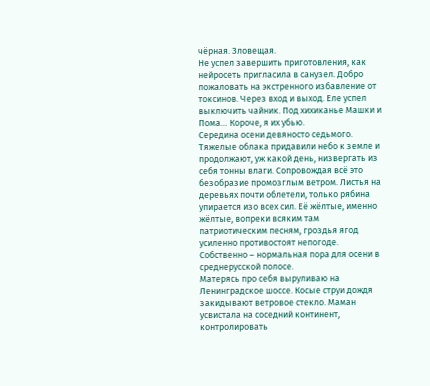чёрная. Зловещая.
Не успел завершить приготовления, как нейросеть пригласила в санузел. Добро пожаловать на экстренного избавление от токсинов. Через вход и выход. Еле успел выключить чайник. Под хихиканье Машки и Пома… Короче, я их убью.
Середина осени девяносто седьмого. Тяжелые облака придавили небо к земле и продолжают, уж какой день, низвергать из себя тонны влаги. Сопровождая всё это безобразие промозглым ветром. Листья на деревьях почти облетели, только рябина упирается изо всех сил. Её жёлтые, именно жёлтые, вопреки всяким там патриотическим песням, гроздья ягод усиленно противостоят непогоде. Собственно – нормальная пора для осени в среднерусской полосе.
Матерясь про себя выруливаю на Ленинградское шоссе. Косые струи дождя закидывают ветровое стекло. Маман усвистала на соседний континент, контролировать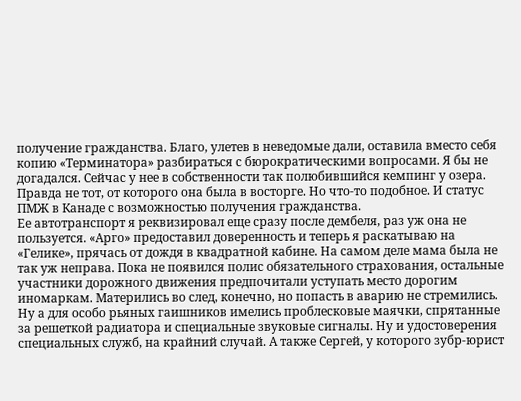получение гражданства. Благо, улетев в неведомые дали, оставила вместо себя копию «Терминатора» разбираться с бюрократическими вопросами. Я бы не догадался. Сейчас у нее в собственности так полюбившийся кемпинг у озера. Правда не тот, от которого она была в восторге. Но что-то подобное. И статус ПМЖ в Канаде с возможностью получения гражданства.
Ее автотранспорт я реквизировал еще сразу после дембеля, раз уж она не пользуется. «Арго» предоставил доверенность и теперь я раскатываю на «Гелике», прячась от дождя в квадратной кабине. На самом деле мама была не так уж неправа. Пока не появился полис обязательного страхования, остальные участники дорожного движения предпочитали уступать место дорогим иномаркам. Матерились во след, конечно, но попасть в аварию не стремились. Ну а для особо рьяных гаишников имелись проблесковые маячки, спрятанные за решеткой радиатора и специальные звуковые сигналы. Ну и удостоверения специальных служб, на крайний случай. А также Сергей, у которого зубр-юрист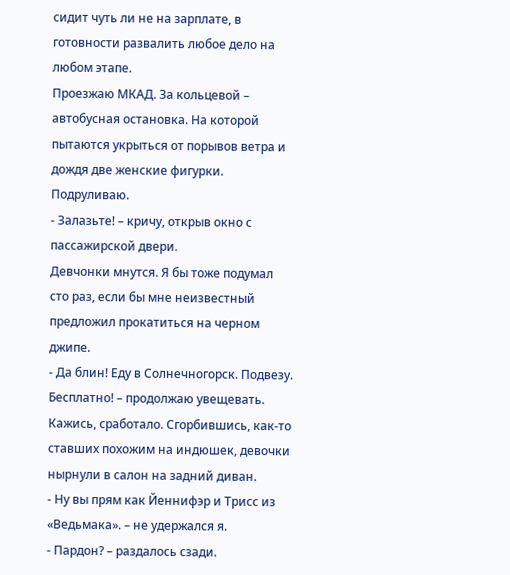сидит чуть ли не на зарплате, в готовности развалить любое дело на любом этапе.
Проезжаю МКАД. За кольцевой – автобусная остановка. На которой пытаются укрыться от порывов ветра и дождя две женские фигурки. Подруливаю.
- Залазьте! – кричу, открыв окно с пассажирской двери.
Девчонки мнутся. Я бы тоже подумал сто раз, если бы мне неизвестный предложил прокатиться на черном джипе.
- Да блин! Еду в Солнечногорск. Подвезу. Бесплатно! – продолжаю увещевать.
Кажись, сработало. Сгорбившись, как-то ставших похожим на индюшек, девочки нырнули в салон на задний диван.
- Ну вы прям как Йеннифэр и Трисс из «Ведьмака». – не удержался я.
- Пардон? – раздалось сзади.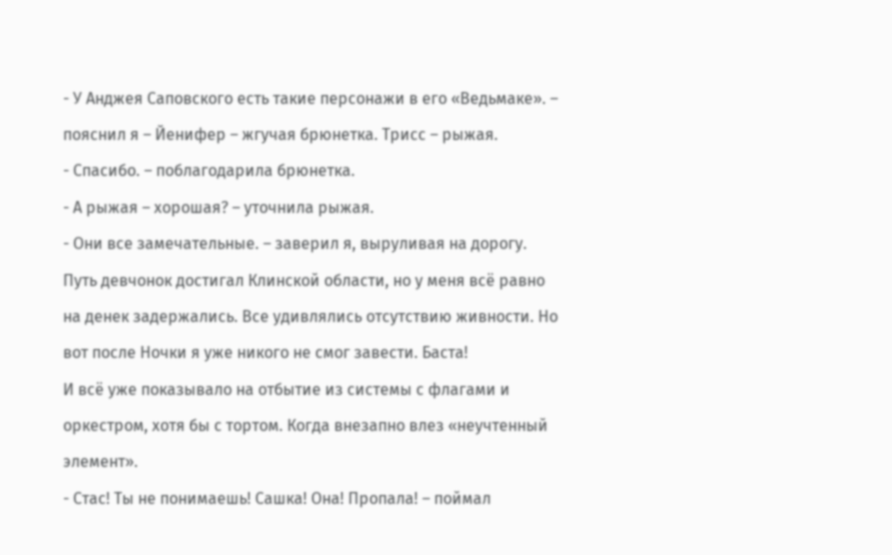- У Анджея Саповского есть такие персонажи в его «Ведьмаке». – пояснил я – Йенифер – жгучая брюнетка. Трисс – рыжая.
- Спасибо. – поблагодарила брюнетка.
- А рыжая – хорошая? – уточнила рыжая.
- Они все замечательные. – заверил я, выруливая на дорогу.
Путь девчонок достигал Клинской области, но у меня всё равно на денек задержались. Все удивлялись отсутствию живности. Но вот после Ночки я уже никого не смог завести. Баста!
И всё уже показывало на отбытие из системы с флагами и оркестром, хотя бы с тортом. Когда внезапно влез «неучтенный элемент».
- Стас! Ты не понимаешь! Сашка! Она! Пропала! – поймал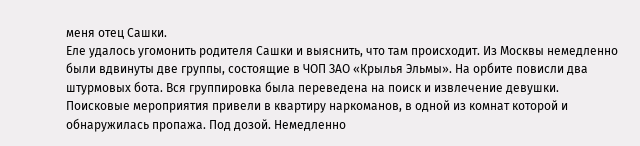меня отец Сашки.
Еле удалось угомонить родителя Сашки и выяснить, что там происходит. Из Москвы немедленно были вдвинуты две группы, состоящие в ЧОП ЗАО «Крылья Эльмы». На орбите повисли два штурмовых бота. Вся группировка была переведена на поиск и извлечение девушки.
Поисковые мероприятия привели в квартиру наркоманов, в одной из комнат которой и обнаружилась пропажа. Под дозой. Немедленно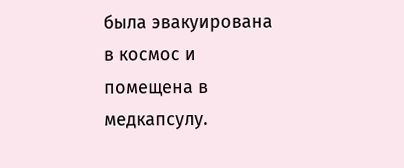была эвакуирована в космос и помещена в медкапсулу.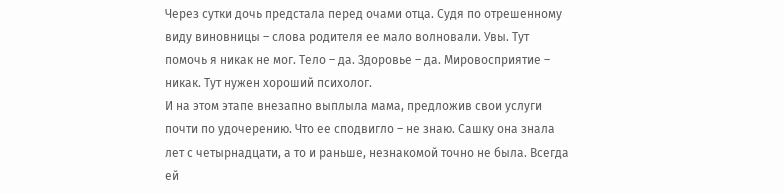Через сутки дочь предстала перед очами отца. Судя по отрешенному виду виновницы – слова родителя ее мало волновали. Увы. Тут помочь я никак не мог. Тело – да. Здоровье – да. Мировосприятие – никак. Тут нужен хороший психолог.
И на этом этапе внезапно выплыла мама, предложив свои услуги почти по удочерению. Что ее сподвигло – не знаю. Сашку она знала лет с четырнадцати, а то и раньше, незнакомой точно не была. Всегда ей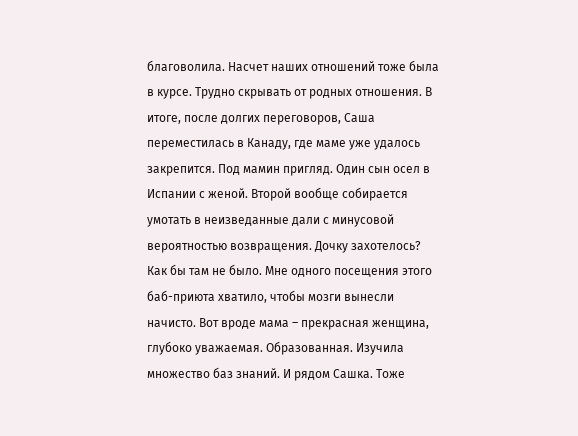благоволила. Насчет наших отношений тоже была в курсе. Трудно скрывать от родных отношения. В итоге, после долгих переговоров, Саша переместилась в Канаду, где маме уже удалось закрепится. Под мамин пригляд. Один сын осел в Испании с женой. Второй вообще собирается умотать в неизведанные дали с минусовой вероятностью возвращения. Дочку захотелось?
Как бы там не было. Мне одного посещения этого баб-приюта хватило, чтобы мозги вынесли начисто. Вот вроде мама – прекрасная женщина, глубоко уважаемая. Образованная. Изучила множество баз знаний. И рядом Сашка. Тоже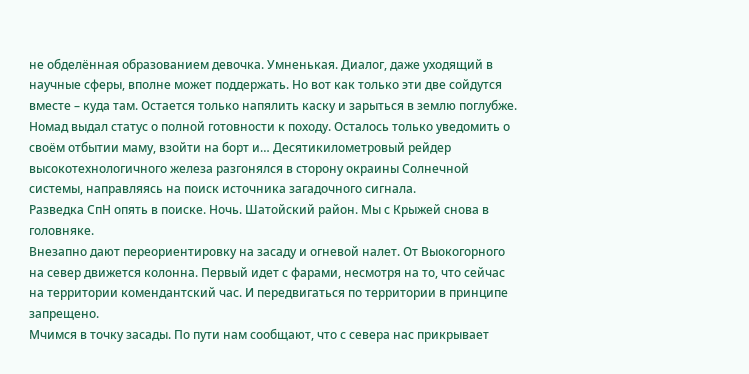не обделённая образованием девочка. Умненькая. Диалог, даже уходящий в научные сферы, вполне может поддержать. Но вот как только эти две сойдутся вместе – куда там. Остается только напялить каску и зарыться в землю поглубже.
Номад выдал статус о полной готовности к походу. Осталось только уведомить о своём отбытии маму, взойти на борт и… Десятикилометровый рейдер высокотехнологичного железа разгонялся в сторону окраины Солнечной системы, направляясь на поиск источника загадочного сигнала.
Разведка СпН опять в поиске. Ночь. Шатойский район. Мы с Крыжей снова в головняке.
Внезапно дают переориентировку на засаду и огневой налет. От Выокогорного на север движется колонна. Первый идет с фарами, несмотря на то, что сейчас на территории комендантский час. И передвигаться по территории в принципе запрещено.
Мчимся в точку засады. По пути нам сообщают, что с севера нас прикрывает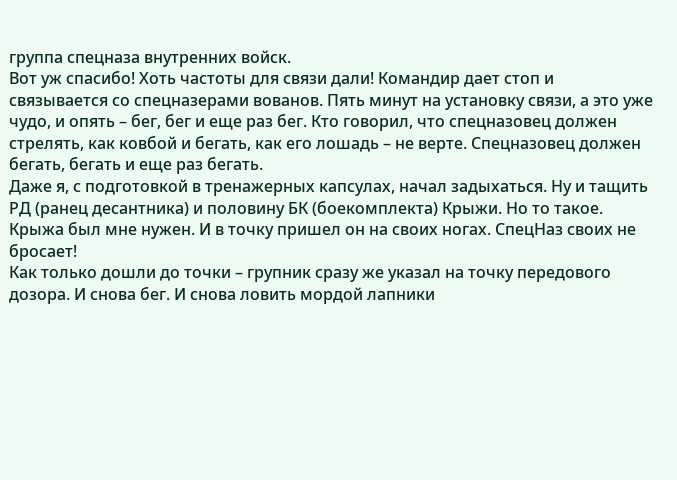группа спецназа внутренних войск.
Вот уж спасибо! Хоть частоты для связи дали! Командир дает стоп и связывается со спецназерами вованов. Пять минут на установку связи, а это уже чудо, и опять – бег, бег и еще раз бег. Кто говорил, что спецназовец должен стрелять, как ковбой и бегать, как его лошадь – не верте. Спецназовец должен бегать, бегать и еще раз бегать.
Даже я, с подготовкой в тренажерных капсулах, начал задыхаться. Ну и тащить РД (ранец десантника) и половину БК (боекомплекта) Крыжи. Но то такое. Крыжа был мне нужен. И в точку пришел он на своих ногах. СпецНаз своих не бросает!
Как только дошли до точки – групник сразу же указал на точку передового дозора. И снова бег. И снова ловить мордой лапники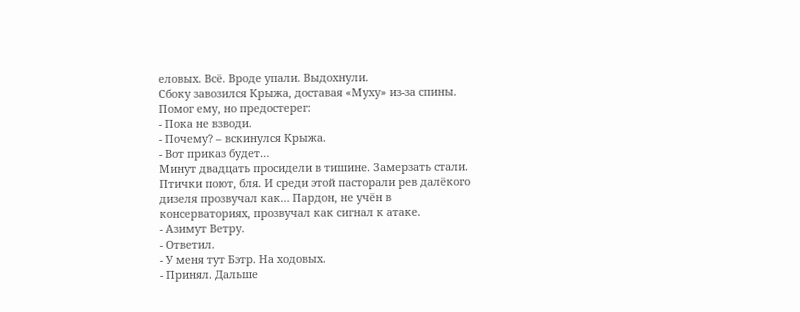еловых. Всё. Вроде упали. Выдохнули.
Сбоку завозился Крыжа, доставая «Муху» из-за спины. Помог ему, но предостерег:
- Пока не взводи.
- Почему? – вскинулся Крыжа.
- Вот приказ будет…
Минут двадцать просидели в тишине. Замерзать стали. Птички поют, бля. И среди этой пасторали рев далёкого дизеля прозвучал как… Пардон, не учён в консерваториях, прозвучал как сигнал к атаке.
- Азимут Ветру.
- Ответил.
- У меня тут Бэтр. На ходовых.
- Принял. Дальше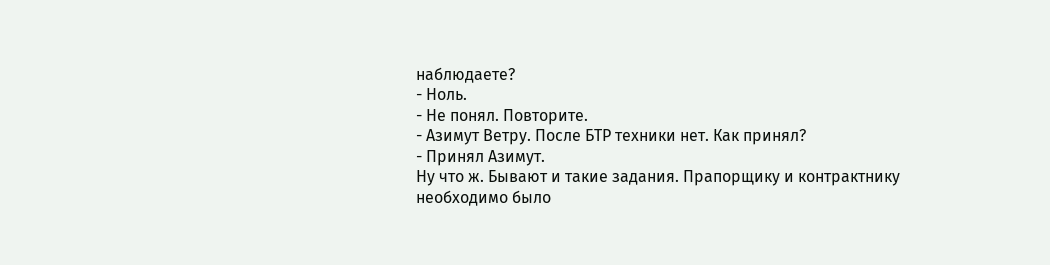наблюдаете?
- Ноль.
- Не понял. Повторите.
- Азимут Ветру. После БТР техники нет. Как принял?
- Принял Азимут.
Ну что ж. Бывают и такие задания. Прапорщику и контрактнику необходимо было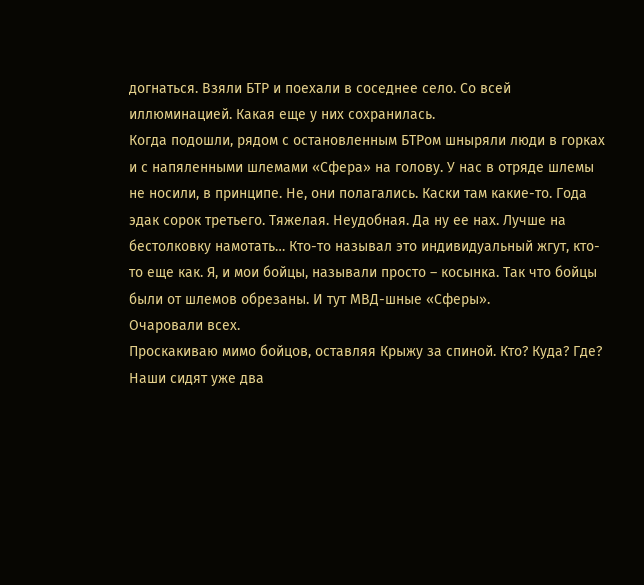догнаться. Взяли БТР и поехали в соседнее село. Со всей иллюминацией. Какая еще у них сохранилась.
Когда подошли, рядом с остановленным БТРом шныряли люди в горках и с напяленными шлемами «Сфера» на голову. У нас в отряде шлемы не носили, в принципе. Не, они полагались. Каски там какие-то. Года эдак сорок третьего. Тяжелая. Неудобная. Да ну ее нах. Лучше на бестолковку намотать… Кто-то называл это индивидуальный жгут, кто-то еще как. Я, и мои бойцы, называли просто – косынка. Так что бойцы были от шлемов обрезаны. И тут МВД-шные «Сферы».
Очаровали всех.
Проскакиваю мимо бойцов, оставляя Крыжу за спиной. Кто? Куда? Где?
Наши сидят уже два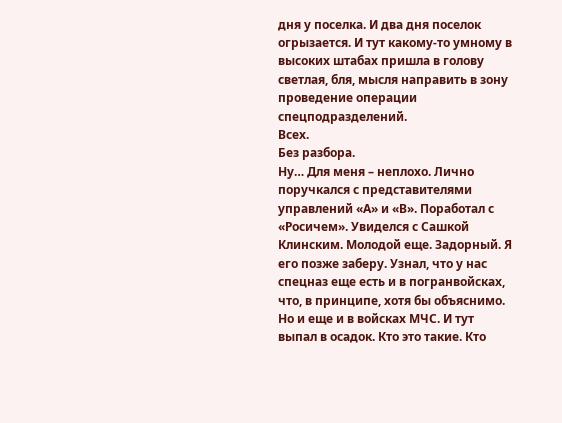дня у поселка. И два дня поселок огрызается. И тут какому-то умному в высоких штабах пришла в голову светлая, бля, мысля направить в зону проведение операции спецподразделений.
Всех.
Без разбора.
Ну… Для меня – неплохо. Лично поручкался с представителями управлений «А» и «В». Поработал с «Росичем». Увиделся с Сашкой Клинским. Молодой еще. Задорный. Я его позже заберу. Узнал, что у нас спецназ еще есть и в погранвойсках, что, в принципе, хотя бы объяснимо. Но и еще и в войсках МЧС. И тут выпал в осадок. Кто это такие. Кто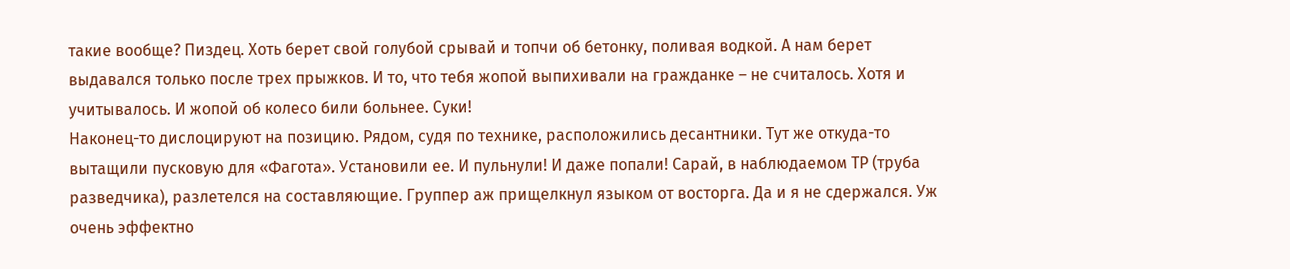такие вообще? Пиздец. Хоть берет свой голубой срывай и топчи об бетонку, поливая водкой. А нам берет выдавался только после трех прыжков. И то, что тебя жопой выпихивали на гражданке – не считалось. Хотя и учитывалось. И жопой об колесо били больнее. Суки!
Наконец-то дислоцируют на позицию. Рядом, судя по технике, расположились десантники. Тут же откуда-то вытащили пусковую для «Фагота». Установили ее. И пульнули! И даже попали! Сарай, в наблюдаемом ТР (труба разведчика), разлетелся на составляющие. Группер аж прищелкнул языком от восторга. Да и я не сдержался. Уж очень эффектно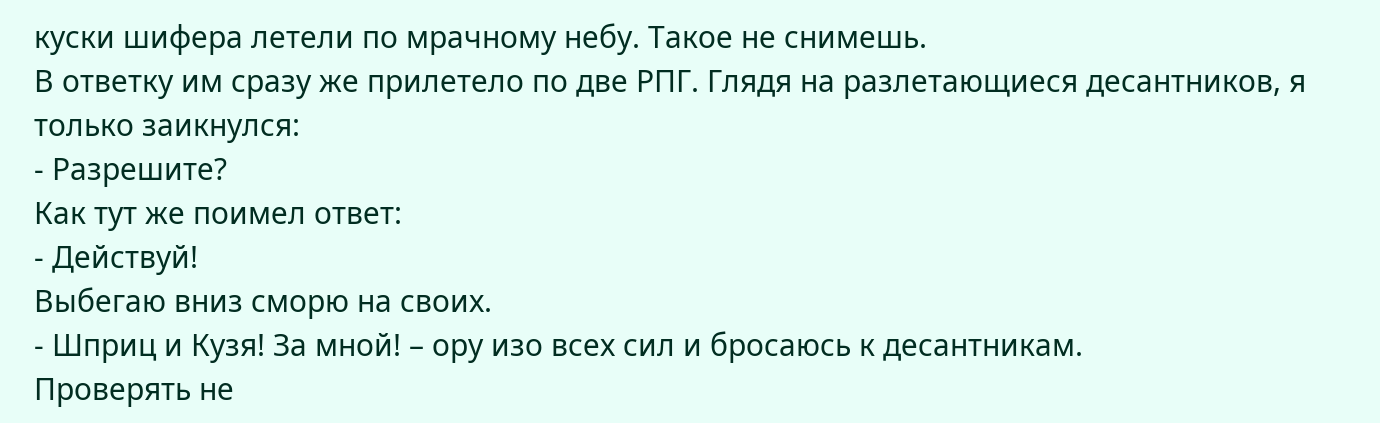куски шифера летели по мрачному небу. Такое не снимешь.
В ответку им сразу же прилетело по две РПГ. Глядя на разлетающиеся десантников, я только заикнулся:
- Разрешите?
Как тут же поимел ответ:
- Действуй!
Выбегаю вниз сморю на своих.
- Шприц и Кузя! За мной! – ору изо всех сил и бросаюсь к десантникам.
Проверять не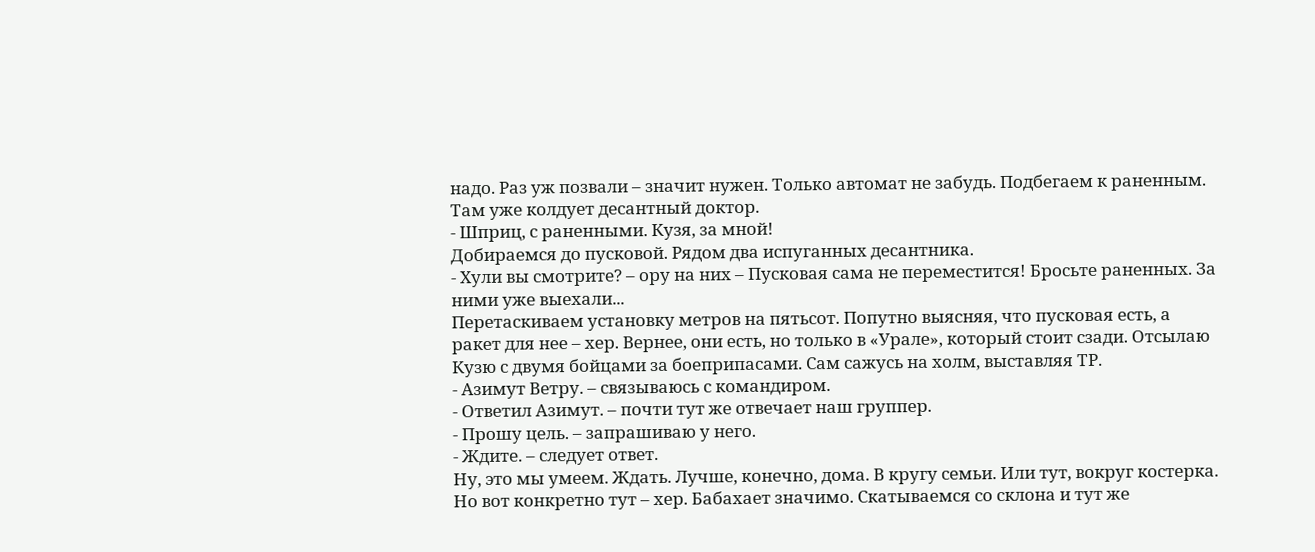надо. Раз уж позвали – значит нужен. Только автомат не забудь. Подбегаем к раненным. Там уже колдует десантный доктор.
- Шприц, с раненными. Кузя, за мной!
Добираемся до пусковой. Рядом два испуганных десантника.
- Хули вы смотрите? – ору на них – Пусковая сама не переместится! Бросьте раненных. За ними уже выехали...
Перетаскиваем установку метров на пятьсот. Попутно выясняя, что пусковая есть, а ракет для нее – хер. Вернее, они есть, но только в «Урале», который стоит сзади. Отсылаю Кузю с двумя бойцами за боеприпасами. Сам сажусь на холм, выставляя ТР.
- Азимут Ветру. – связываюсь с командиром.
- Ответил Азимут. – почти тут же отвечает наш группер.
- Прошу цель. – запрашиваю у него.
- Ждите. – следует ответ.
Ну, это мы умеем. Ждать. Лучше, конечно, дома. В кругу семьи. Или тут, вокруг костерка. Но вот конкретно тут – хер. Бабахает значимо. Скатываемся со склона и тут же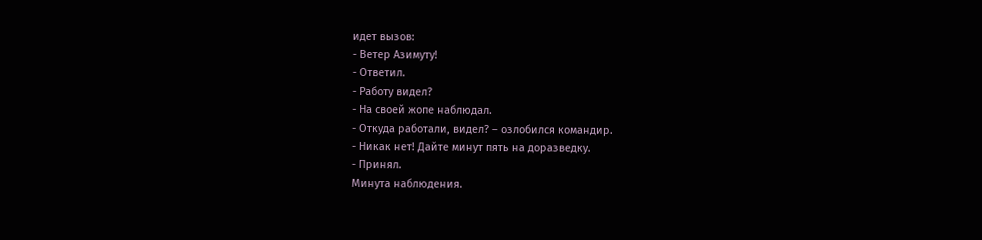идет вызов:
- Ветер Азимуту!
- Ответил.
- Работу видел?
- На своей жопе наблюдал.
- Откуда работали, видел? – озлобился командир.
- Никак нет! Дайте минут пять на доразведку.
- Принял.
Минута наблюдения.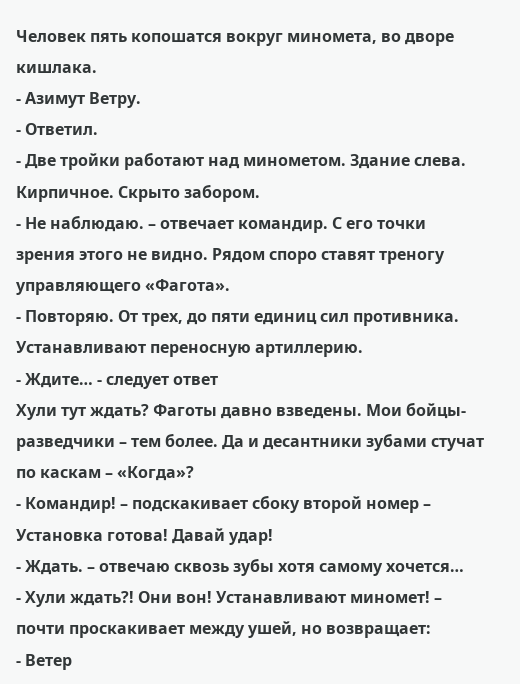Человек пять копошатся вокруг миномета, во дворе кишлака.
- Азимут Ветру.
- Ответил.
- Две тройки работают над минометом. Здание слева. Кирпичное. Скрыто забором.
- Не наблюдаю. – отвечает командир. С его точки зрения этого не видно. Рядом споро ставят треногу управляющего «Фагота».
- Повторяю. От трех, до пяти единиц сил противника. Устанавливают переносную артиллерию.
- Ждите… - следует ответ
Хули тут ждать? Фаготы давно взведены. Мои бойцы-разведчики – тем более. Да и десантники зубами стучат по каскам – «Когда»?
- Командир! – подскакивает сбоку второй номер – Установка готова! Давай удар!
- Ждать. – отвечаю сквозь зубы хотя самому хочется…
- Хули ждать?! Они вон! Устанавливают миномет! – почти проскакивает между ушей, но возвращает:
- Ветер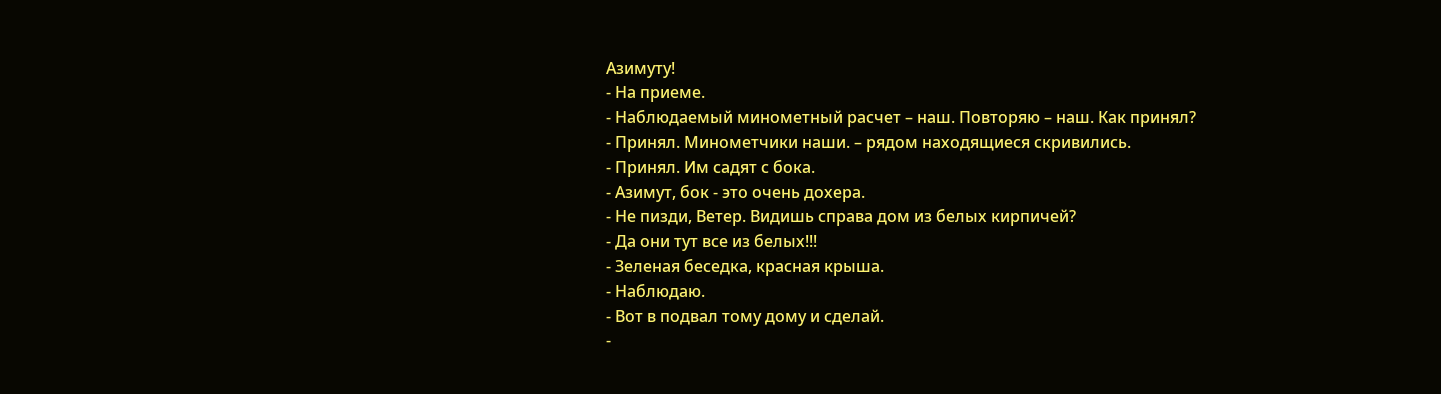Азимуту!
- На приеме.
- Наблюдаемый минометный расчет – наш. Повторяю – наш. Как принял?
- Принял. Минометчики наши. – рядом находящиеся скривились.
- Принял. Им садят с бока.
- Азимут, бок - это очень дохера.
- Не пизди, Ветер. Видишь справа дом из белых кирпичей?
- Да они тут все из белых!!!
- Зеленая беседка, красная крыша.
- Наблюдаю.
- Вот в подвал тому дому и сделай.
-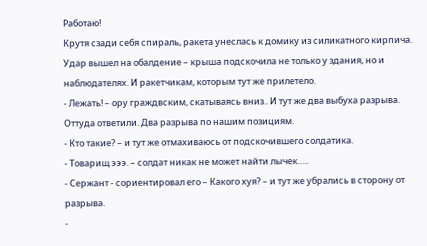Работаю!
Крутя сзади себя спираль, ракета унеслась к домику из силикатного кирпича. Удар вышел на обалдение – крыша подскочила не только у здания, но и наблюдателях. И ракетчикам, которым тут же прилетело.
- Лежать! – ору граждвским, скатываясь вниз.. И тут же два выбуха разрыва.
Оттуда ответили. Два разрыва по нашим позициям.
- Кто такие? – и тут же отмахиваюсь от подскочившего солдатика.
- Товарищ эээ. – солдат никак не может найти лычек…..
- Сержант - сориентировал его – Какого хуя? – и тут же убрались в сторону от разрыва.
-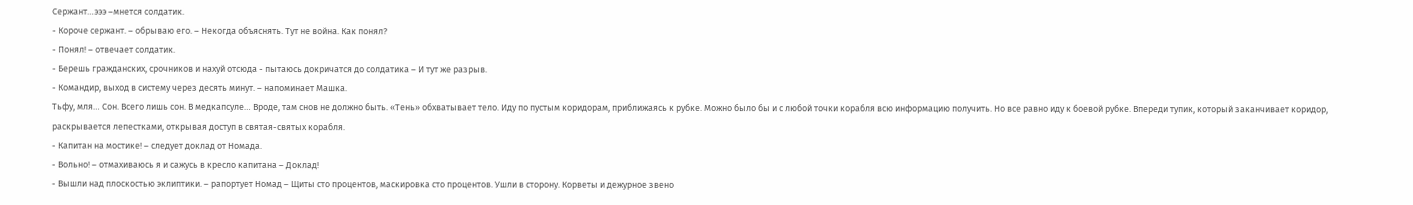Сержант…эээ –мнется солдатик.
- Короче сержант. – обрываю его. – Некогда объяснять. Тут не война. Как понял?
- Понял! – отвечает солдатик.
- Берешь гражданских, срочников и нахуй отсюда - пытаюсь докричатся до солдатика – И тут же разрыв.
- Командир, выход в систему через десять минут. – напоминает Машка.
Тьфу, мля… Сон. Всего лишь сон. В медкапсуле… Вроде, там снов не должно быть. «Тень» обхватывает тело. Иду по пустым коридорам, приближаясь к рубке. Можно было бы и с любой точки корабля всю информацию получить. Но все равно иду к боевой рубке. Впереди тупик, который заканчивает коридор, раскрывается лепестками, открывая доступ в святая-святых корабля.
- Капитан на мостике! – следует доклад от Номада.
- Вольно! – отмахиваюсь я и сажусь в кресло капитана – Доклад!
- Вышли над плоскостью эклиптики. – рапортует Номад – Щиты сто процентов, маскировка сто процентов. Ушли в сторону. Корветы и дежурное звено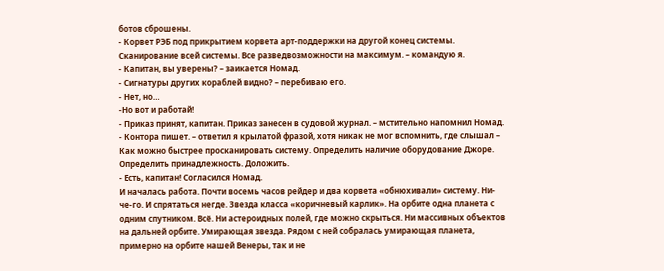ботов сброшены.
- Корвет РЭБ под прикрытием корвета арт-поддержки на другой конец системы. Сканирование всей системы. Все разведвозможности на максимум. – командую я.
- Капитан, вы уверены? – заикается Номад.
- Сигнатуры других кораблей видно? – перебиваю его.
- Нет, но…
-Но вот и работай!
- Приказ принят, капитан. Приказ занесен в судовой журнал. – мстительно напомнил Номад.
- Контора пишет. – ответил я крылатой фразой, хотя никак не мог вспомнить, где слышал – Как можно быстрее просканировать систему. Определить наличие оборудование Джоре. Определить принадлежность. Доложить.
- Есть, капитан! Согласился Номад.
И началась работа. Почти восемь часов рейдер и два корвета «обнюхивали» систему. Ни-че-го. И спрятаться негде. Звезда класса «коричневый карлик». На орбите одна планета с одним спутником. Всё. Ни астероидных полей, где можно скрыться. Ни массивных объектов на дальней орбите. Умирающая звезда. Рядом с ней собралась умирающая планета, примерно на орбите нашей Венеры, так и не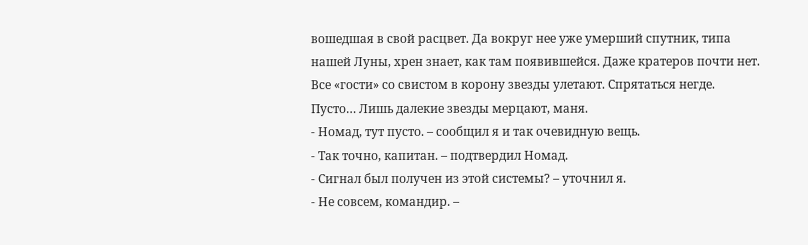вошедшая в свой расцвет. Да вокруг нее уже умерший спутник, типа нашей Луны, хрен знает, как там появившейся. Даже кратеров почти нет. Все «гости» со свистом в корону звезды улетают. Спрятаться негде.
Пусто… Лишь далекие звезды мерцают, маня.
- Номад, тут пусто. – сообщил я и так очевидную вещь.
- Так точно, капитан. – подтвердил Номад.
- Сигнал был получен из этой системы? – уточнил я.
- Не совсем, командир. –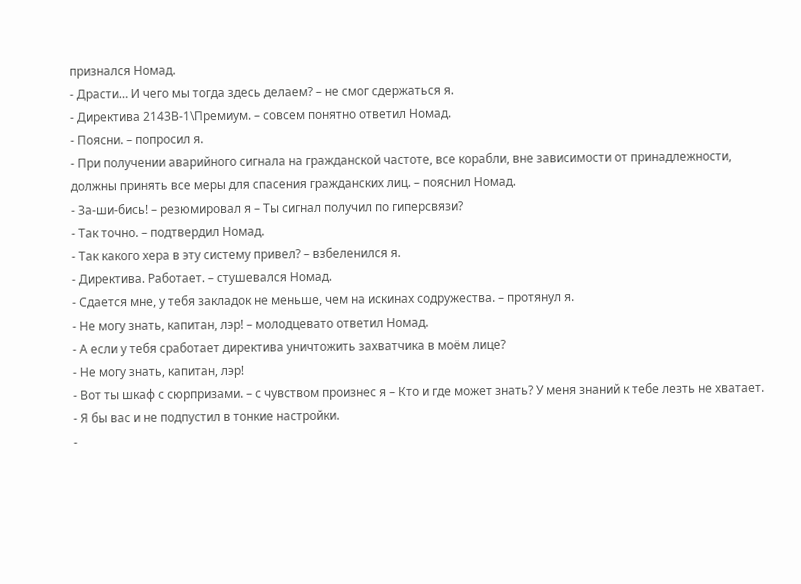признался Номад.
- Драсти… И чего мы тогда здесь делаем? – не смог сдержаться я.
- Директива 2143В-1\Премиум. – совсем понятно ответил Номад.
- Поясни. – попросил я.
- При получении аварийного сигнала на гражданской частоте, все корабли, вне зависимости от принадлежности, должны принять все меры для спасения гражданских лиц. – пояснил Номад.
- За-ши-бись! – резюмировал я – Ты сигнал получил по гиперсвязи?
- Так точно. – подтвердил Номад.
- Так какого хера в эту систему привел? – взбеленился я.
- Директива. Работает. – стушевался Номад.
- Сдается мне, у тебя закладок не меньше, чем на искинах содружества. – протянул я.
- Не могу знать, капитан, лэр! – молодцевато ответил Номад.
- А если у тебя сработает директива уничтожить захватчика в моём лице?
- Не могу знать, капитан, лэр!
- Вот ты шкаф с сюрпризами. – с чувством произнес я – Кто и где может знать? У меня знаний к тебе лезть не хватает.
- Я бы вас и не подпустил в тонкие настройки.
-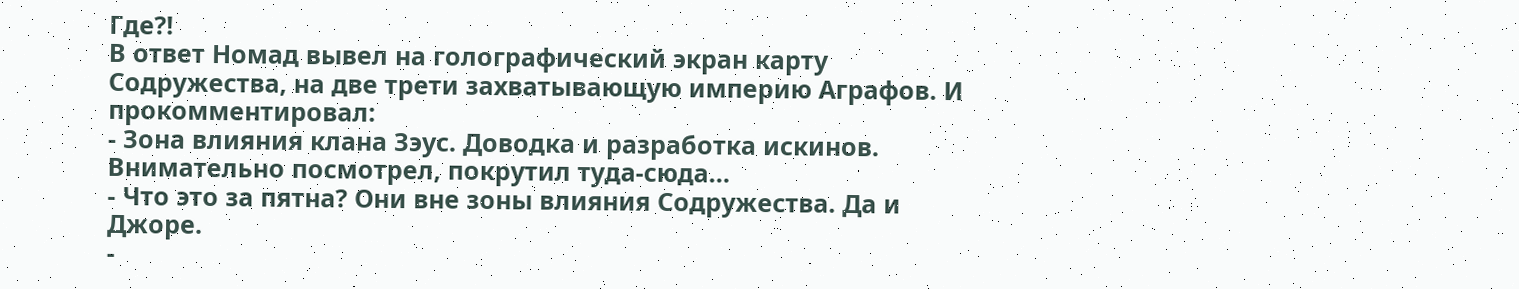Где?!
В ответ Номад вывел на голографический экран карту Содружества, на две трети захватывающую империю Аграфов. И прокомментировал:
- Зона влияния клана Зэус. Доводка и разработка искинов.
Внимательно посмотрел, покрутил туда-сюда…
- Что это за пятна? Они вне зоны влияния Содружества. Да и Джоре.
-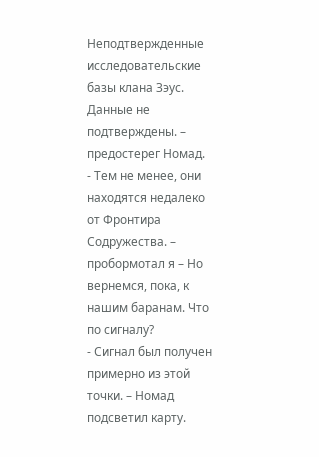Неподтвержденные исследовательские базы клана Зэус. Данные не подтверждены. – предостерег Номад.
- Тем не менее, они находятся недалеко от Фронтира Содружества. – пробормотал я – Но вернемся, пока, к нашим баранам. Что по сигналу?
- Сигнал был получен примерно из этой точки. – Номад подсветил карту.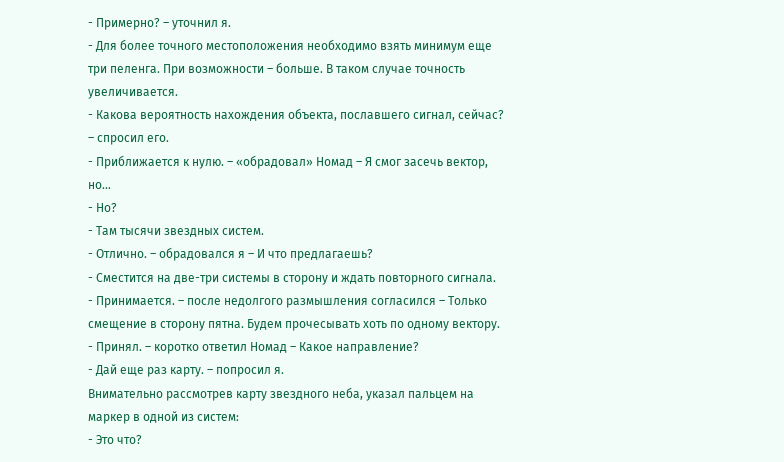- Примерно? – уточнил я.
- Для более точного местоположения необходимо взять минимум еще три пеленга. При возможности – больше. В таком случае точность увеличивается.
- Какова вероятность нахождения объекта, пославшего сигнал, сейчас? – спросил его.
- Приближается к нулю. – «обрадовал» Номад – Я смог засечь вектор, но…
- Но?
- Там тысячи звездных систем.
- Отлично. – обрадовался я – И что предлагаешь?
- Сместится на две-три системы в сторону и ждать повторного сигнала.
- Принимается. – после недолгого размышления согласился – Только смещение в сторону пятна. Будем прочесывать хоть по одному вектору.
- Принял. – коротко ответил Номад – Какое направление?
- Дай еще раз карту. – попросил я.
Внимательно рассмотрев карту звездного неба, указал пальцем на маркер в одной из систем:
- Это что?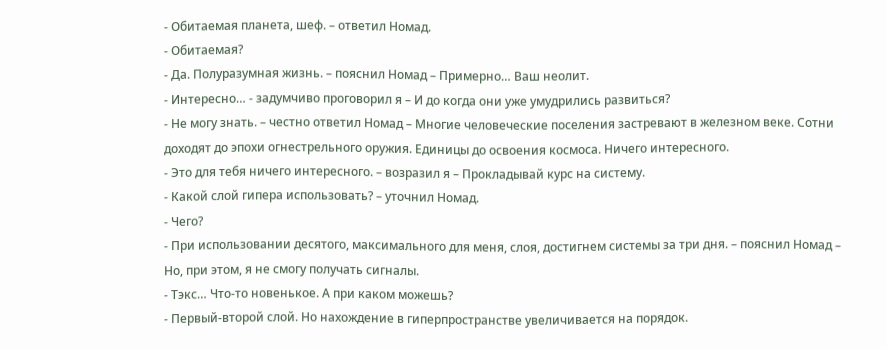- Обитаемая планета, шеф. – ответил Номад.
- Обитаемая?
- Да. Полуразумная жизнь. – пояснил Номад – Примерно… Ваш неолит.
- Интересно… - задумчиво проговорил я – И до когда они уже умудрились развиться?
- Не могу знать. – честно ответил Номад – Многие человеческие поселения застревают в железном веке. Сотни доходят до эпохи огнестрельного оружия. Единицы до освоения космоса. Ничего интересного.
- Это для тебя ничего интересного. – возразил я – Прокладывай курс на систему.
- Какой слой гипера использовать? – уточнил Номад.
- Чего?
- При использовании десятого, максимального для меня, слоя, достигнем системы за три дня. – пояснил Номад – Но, при этом, я не смогу получать сигналы.
- Тэкс… Что-то новенькое. А при каком можешь?
- Первый-второй слой. Но нахождение в гиперпространстве увеличивается на порядок.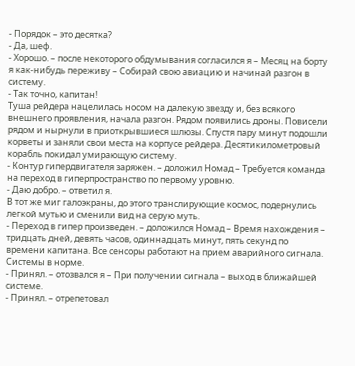- Порядок – это десятка?
- Да, шеф.
- Хорошо. – после некоторого обдумывания согласился я – Месяц на борту я как-нибудь переживу – Собирай свою авиацию и начинай разгон в систему.
- Так точно, капитан!
Туша рейдера нацелилась носом на далекую звезду и, без всякого внешнего проявления, начала разгон. Рядом появились дроны. Повисели рядом и нырнули в приоткрывшиеся шлюзы. Спустя пару минут подошли корветы и заняли свои места на корпусе рейдера. Десятикилометровый корабль покидал умирающую систему.
- Контур гипердвигателя заряжен. – доложил Номад – Требуется команда на переход в гиперпространство по первому уровню.
- Даю добро. – ответил я.
В тот же миг галоэкраны, до этого транслирующие космос, подернулись легкой мутью и сменили вид на серую муть.
- Переход в гипер произведен. – доложился Номад – Время нахождения – тридцать дней, девять часов, одиннадцать минут, пять секунд по времени капитана. Все сенсоры работают на прием аварийного сигнала. Системы в норме.
- Принял. – отозвался я – При получении сигнала – выход в ближайшей системе.
- Принял. – отрепетовал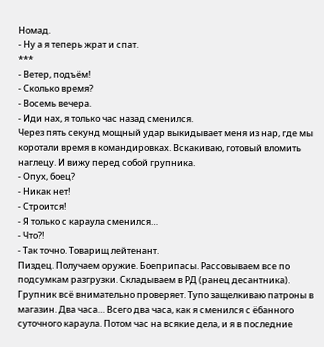Номад.
- Ну а я теперь жрат и спат.
***
- Ветер, подъём!
- Сколько время?
- Восемь вечера.
- Иди нах, я только час назад сменился.
Через пять секунд мощный удар выкидывает меня из нар, где мы коротали время в командировках. Вскакиваю, готовый вломить наглецу. И вижу перед собой групника.
- Опух, боец?
- Никак нет!
- Строится!
- Я только с караула сменился…
- Что?!
- Так точно. Товарищ лейтенант.
Пиздец. Получаем оружие. Боеприпасы. Рассовываем все по подсумкам разгрузки. Складываем в РД (ранец десантника). Групник всё внимательно проверяет. Тупо защелкиваю патроны в магазин. Два часа… Всего два часа, как я сменился с ёбанного суточного караула. Потом час на всякие дела, и я в последние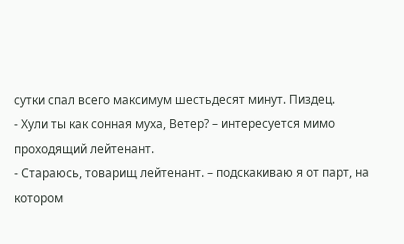сутки спал всего максимум шестьдесят минут. Пиздец.
- Хули ты как сонная муха, Ветер? – интересуется мимо проходящий лейтенант.
- Стараюсь, товарищ лейтенант. – подскакиваю я от парт, на котором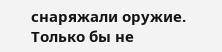снаряжали оружие. Только бы не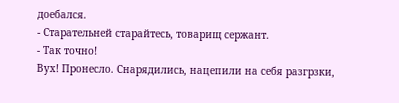доебался.
- Старательней старайтесь, товарищ сержант.
- Так точно!
Вух! Пронесло. Снарядились, нацепили на себя разгрзки,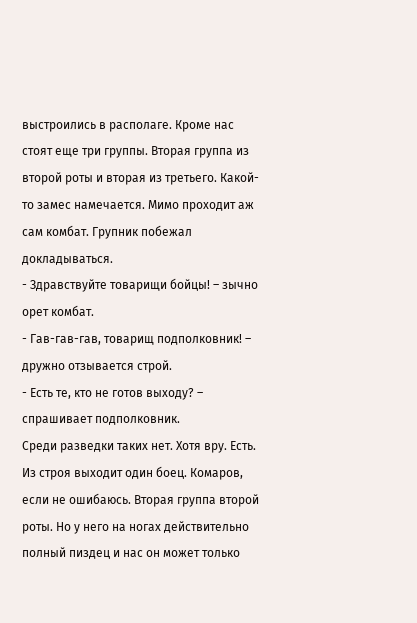выстроились в располаге. Кроме нас стоят еще три группы. Вторая группа из второй роты и вторая из третьего. Какой-то замес намечается. Мимо проходит аж сам комбат. Групник побежал докладываться.
- Здравствуйте товарищи бойцы! – зычно орет комбат.
- Гав-гав-гав, товарищ подполковник! – дружно отзывается строй.
- Есть те, кто не готов выходу? – спрашивает подполковник.
Среди разведки таких нет. Хотя вру. Есть. Из строя выходит один боец. Комаров, если не ошибаюсь. Вторая группа второй роты. Но у него на ногах действительно полный пиздец и нас он может только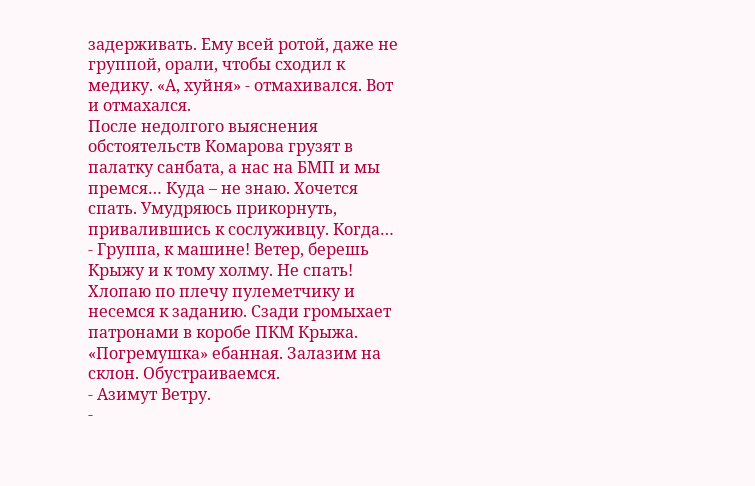задерживать. Ему всей ротой, даже не группой, орали, чтобы сходил к медику. «А, хуйня» - отмахивался. Вот и отмахался.
После недолгого выяснения обстоятельств Комарова грузят в палатку санбата, а нас на БМП и мы премся… Куда – не знаю. Хочется спать. Умудряюсь прикорнуть, привалившись к сослуживцу. Когда…
- Группа, к машине! Ветер, берешь Крыжу и к тому холму. Не спать!
Хлопаю по плечу пулеметчику и несемся к заданию. Сзади громыхает патронами в коробе ПКМ Крыжа. «Погремушка» ебанная. Залазим на склон. Обустраиваемся.
- Азимут Ветру.
-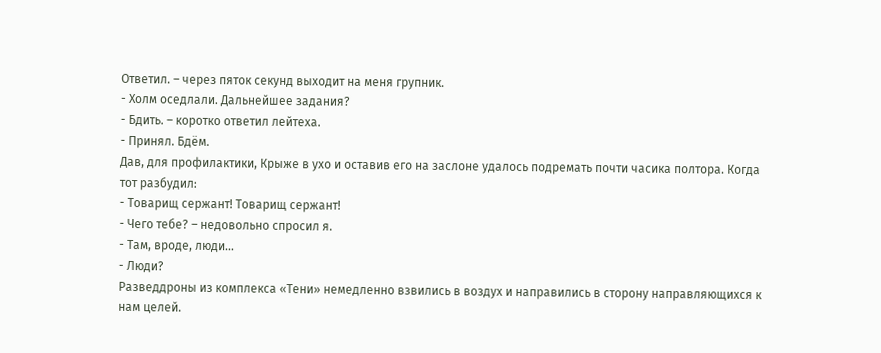Ответил. – через пяток секунд выходит на меня групник.
- Холм оседлали. Дальнейшее задания?
- Бдить. – коротко ответил лейтеха.
- Принял. Бдём.
Дав, для профилактики, Крыже в ухо и оставив его на заслоне удалось подремать почти часика полтора. Когда тот разбудил:
- Товарищ сержант! Товарищ сержант!
- Чего тебе? – недовольно спросил я.
- Там, вроде, люди…
- Люди?
Разведдроны из комплекса «Тени» немедленно взвились в воздух и направились в сторону направляющихся к нам целей.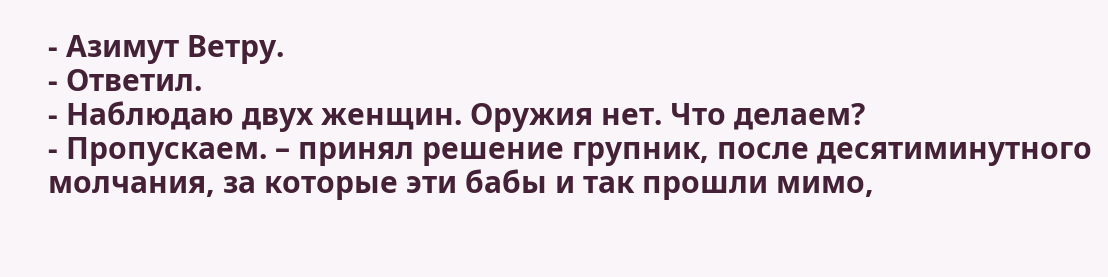- Азимут Ветру.
- Ответил.
- Наблюдаю двух женщин. Оружия нет. Что делаем?
- Пропускаем. – принял решение групник, после десятиминутного молчания, за которые эти бабы и так прошли мимо,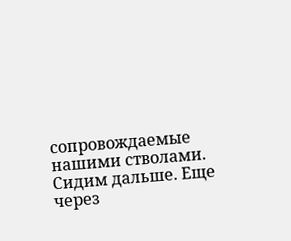сопровождаемые нашими стволами.
Сидим дальше. Еще через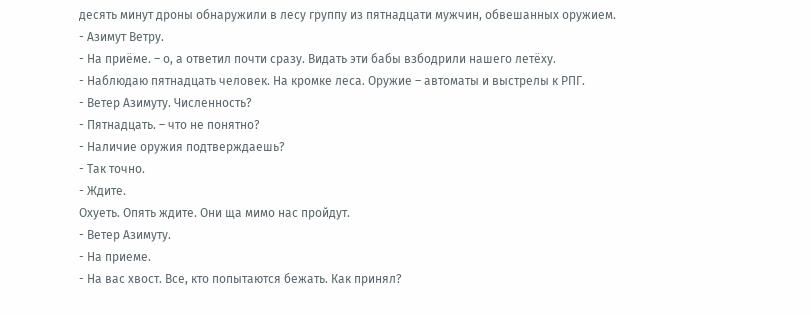десять минут дроны обнаружили в лесу группу из пятнадцати мужчин, обвешанных оружием.
- Азимут Ветру.
- На приёме. – о, а ответил почти сразу. Видать эти бабы взбодрили нашего летёху.
- Наблюдаю пятнадцать человек. На кромке леса. Оружие – автоматы и выстрелы к РПГ.
- Ветер Азимуту. Численность?
- Пятнадцать. – что не понятно?
- Наличие оружия подтверждаешь?
- Так точно.
- Ждите.
Охуеть. Опять ждите. Они ща мимо нас пройдут.
- Ветер Азимуту.
- На приеме.
- На вас хвост. Все, кто попытаются бежать. Как принял?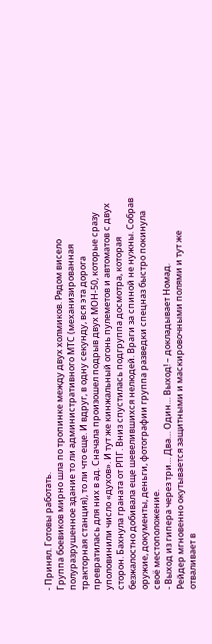- Принял. Готовы работать.
Группа боевиков мирно шла по тропинке между двух холмиков. Рядом висело полуразрушенное здание то ли административного МТС (механизированная тракторная станция), то ли что еще. И вдруг, в одну секунду, вся эта дорога превратилась для них в ад. Сначала произошел подрыв двух МОН-50, которые сразу уполовинили число «духов». И тут же кинжальный огонь пулеметов и автоматов с двух сторон. Бахнула граната от РПГ. Вниз спустилась подгруппа досмотра, которая безжалостно добивала еще шевелившихся нелюдей. Враги за спиной не нужны. Собрав оружие, документы, деньги, фотографии группа разведки спецназ быстро покинула своё местоположение.
- Выход из гипера через три… Два… Один… Выход! – докладывает Номад.
Рейдер мгновенно окутывается защитными и маскировочными полями и тут же отваливает в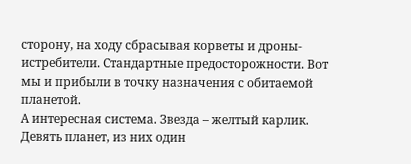сторону, на ходу сбрасывая корветы и дроны-истребители. Стандартные предосторожности. Вот мы и прибыли в точку назначения с обитаемой планетой.
А интересная система. Звезда – желтый карлик. Девять планет, из них один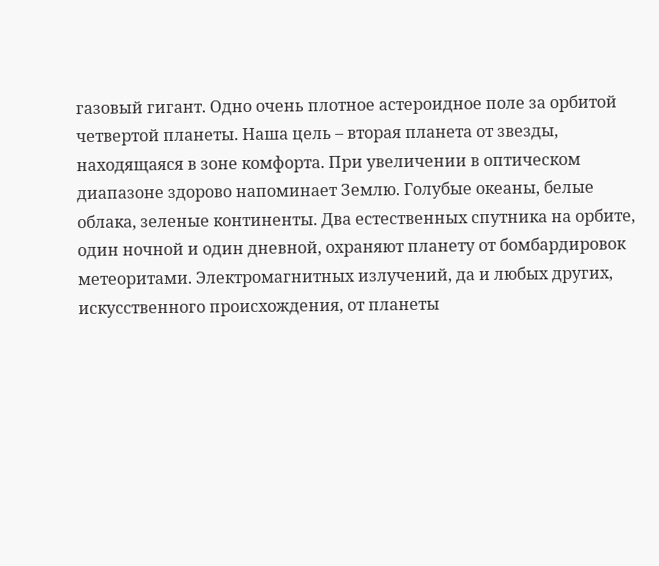газовый гигант. Одно очень плотное астероидное поле за орбитой четвертой планеты. Наша цель – вторая планета от звезды, находящаяся в зоне комфорта. При увеличении в оптическом диапазоне здорово напоминает Землю. Голубые океаны, белые облака, зеленые континенты. Два естественных спутника на орбите, один ночной и один дневной, охраняют планету от бомбардировок метеоритами. Электромагнитных излучений, да и любых других, искусственного происхождения, от планеты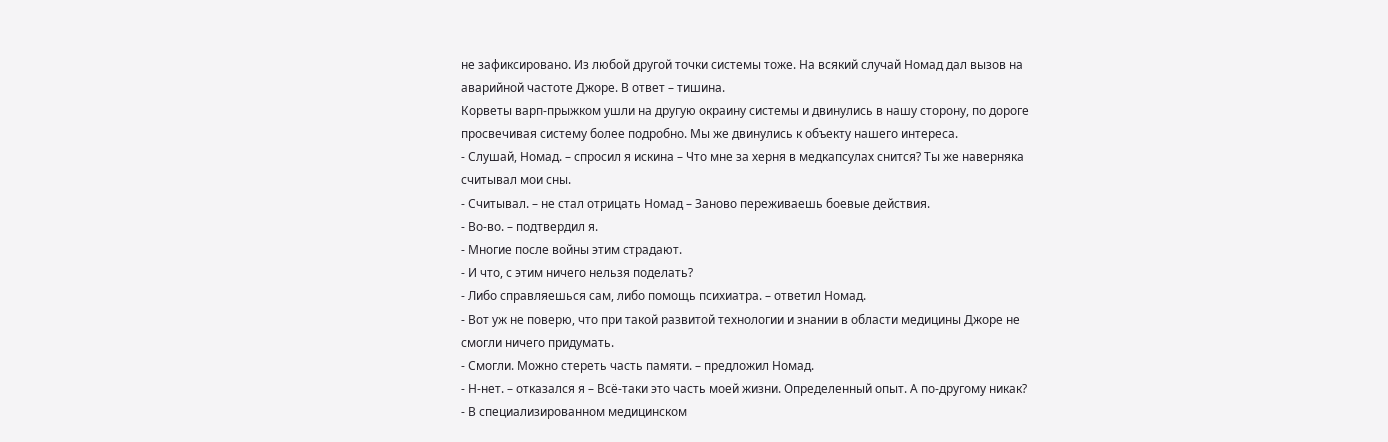не зафиксировано. Из любой другой точки системы тоже. На всякий случай Номад дал вызов на аварийной частоте Джоре. В ответ – тишина.
Корветы варп-прыжком ушли на другую окраину системы и двинулись в нашу сторону, по дороге просвечивая систему более подробно. Мы же двинулись к объекту нашего интереса.
- Слушай, Номад. – спросил я искина – Что мне за херня в медкапсулах снится? Ты же наверняка считывал мои сны.
- Считывал. – не стал отрицать Номад – Заново переживаешь боевые действия.
- Во-во. – подтвердил я.
- Многие после войны этим страдают.
- И что, с этим ничего нельзя поделать?
- Либо справляешься сам, либо помощь психиатра. – ответил Номад.
- Вот уж не поверю, что при такой развитой технологии и знании в области медицины Джоре не смогли ничего придумать.
- Смогли. Можно стереть часть памяти. – предложил Номад.
- Н-нет. – отказался я – Всё-таки это часть моей жизни. Определенный опыт. А по-другому никак?
- В специализированном медицинском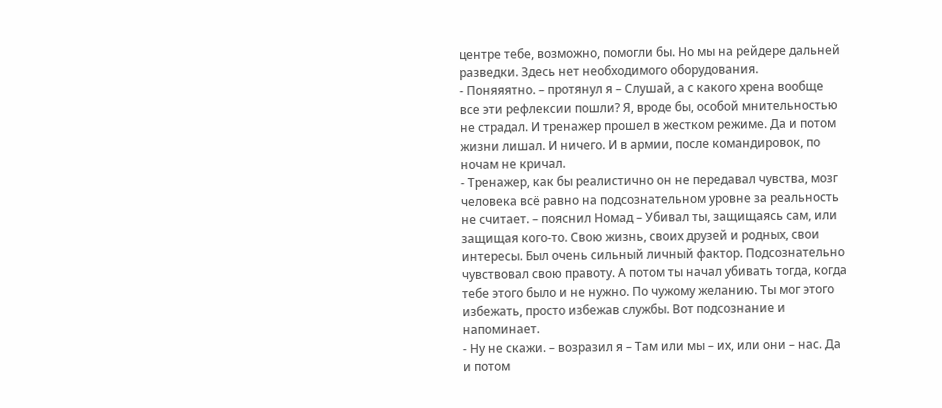центре тебе, возможно, помогли бы. Но мы на рейдере дальней разведки. Здесь нет необходимого оборудования.
- Поняяятно. – протянул я – Слушай, а с какого хрена вообще все эти рефлексии пошли? Я, вроде бы, особой мнительностью не страдал. И тренажер прошел в жестком режиме. Да и потом жизни лишал. И ничего. И в армии, после командировок, по ночам не кричал.
- Тренажер, как бы реалистично он не передавал чувства, мозг человека всё равно на подсознательном уровне за реальность не считает. – пояснил Номад – Убивал ты, защищаясь сам, или защищая кого-то. Свою жизнь, своих друзей и родных, свои интересы. Был очень сильный личный фактор. Подсознательно чувствовал свою правоту. А потом ты начал убивать тогда, когда тебе этого было и не нужно. По чужому желанию. Ты мог этого избежать, просто избежав службы. Вот подсознание и напоминает.
- Ну не скажи. – возразил я – Там или мы – их, или они – нас. Да и потом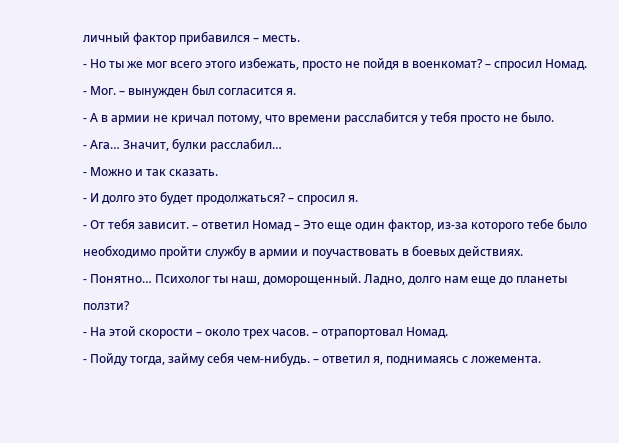личный фактор прибавился – месть.
- Но ты же мог всего этого избежать, просто не пойдя в военкомат? – спросил Номад.
- Мог. – вынужден был согласится я.
- А в армии не кричал потому, что времени расслабится у тебя просто не было.
- Ага… Значит, булки расслабил…
- Можно и так сказать.
- И долго это будет продолжаться? – спросил я.
- От тебя зависит. – ответил Номад – Это еще один фактор, из-за которого тебе было необходимо пройти службу в армии и поучаствовать в боевых действиях.
- Понятно… Психолог ты наш, доморощенный. Ладно, долго нам еще до планеты ползти?
- На этой скорости – около трех часов. – отрапортовал Номад.
- Пойду тогда, займу себя чем-нибудь. – ответил я, поднимаясь с ложемента.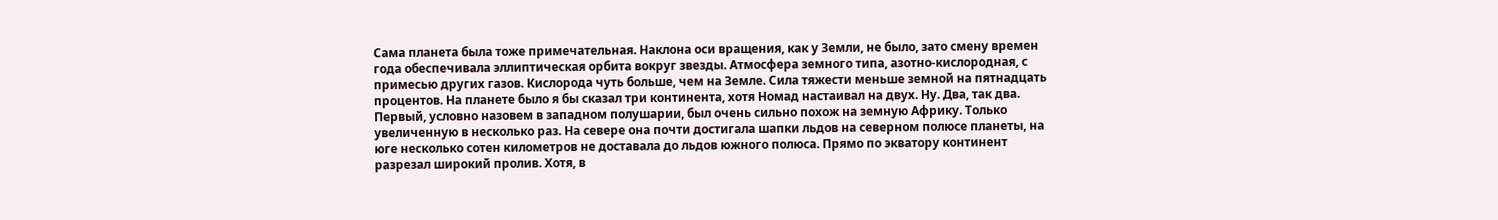Сама планета была тоже примечательная. Наклона оси вращения, как у Земли, не было, зато смену времен года обеспечивала эллиптическая орбита вокруг звезды. Атмосфера земного типа, азотно-кислородная, с примесью других газов. Кислорода чуть больше, чем на Земле. Сила тяжести меньше земной на пятнадцать процентов. На планете было я бы сказал три континента, хотя Номад настаивал на двух. Ну. Два, так два. Первый, условно назовем в западном полушарии, был очень сильно похож на земную Африку. Только увеличенную в несколько раз. На севере она почти достигала шапки льдов на северном полюсе планеты, на юге несколько сотен километров не доставала до льдов южного полюса. Прямо по экватору континент разрезал широкий пролив. Хотя, в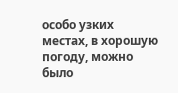особо узких местах, в хорошую погоду, можно было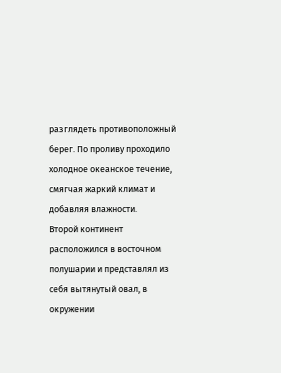разглядеть противоположный берег. По проливу проходило холодное океанское течение, смягчая жаркий климат и добавляя влажности.
Второй континент расположился в восточном полушарии и представлял из себя вытянутый овал, в окружении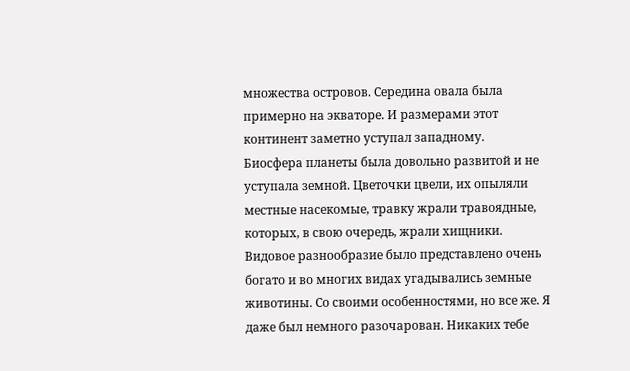множества островов. Середина овала была примерно на экваторе. И размерами этот континент заметно уступал западному.
Биосфера планеты была довольно развитой и не уступала земной. Цветочки цвели, их опыляли местные насекомые, травку жрали травоядные, которых, в свою очередь, жрали хищники. Видовое разнообразие было представлено очень богато и во многих видах угадывались земные животины. Со своими особенностями, но все же. Я даже был немного разочарован. Никаких тебе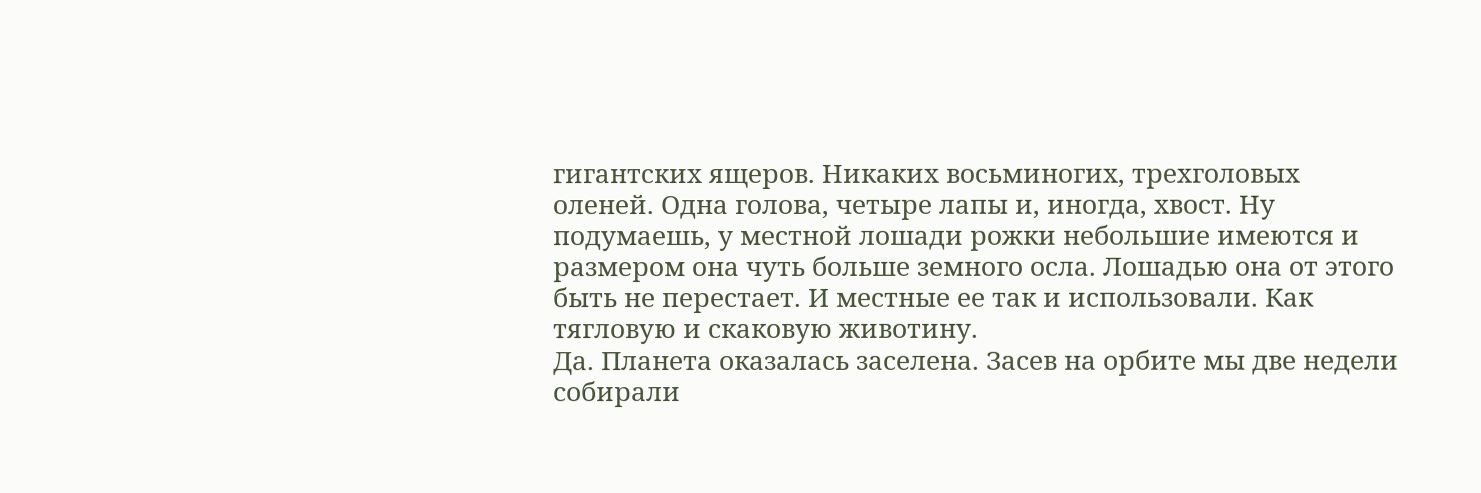гигантских ящеров. Никаких восьминогих, трехголовых оленей. Одна голова, четыре лапы и, иногда, хвост. Ну подумаешь, у местной лошади рожки небольшие имеются и размером она чуть больше земного осла. Лошадью она от этого быть не перестает. И местные ее так и использовали. Как тягловую и скаковую животину.
Да. Планета оказалась заселена. Засев на орбите мы две недели собирали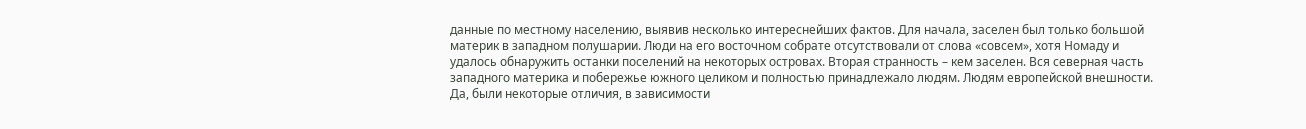данные по местному населению, выявив несколько интереснейших фактов. Для начала, заселен был только большой материк в западном полушарии. Люди на его восточном собрате отсутствовали от слова «совсем», хотя Номаду и удалось обнаружить останки поселений на некоторых островах. Вторая странность – кем заселен. Вся северная часть западного материка и побережье южного целиком и полностью принадлежало людям. Людям европейской внешности. Да, были некоторые отличия, в зависимости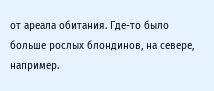от ареала обитания. Где-то было больше рослых блондинов, на севере, например.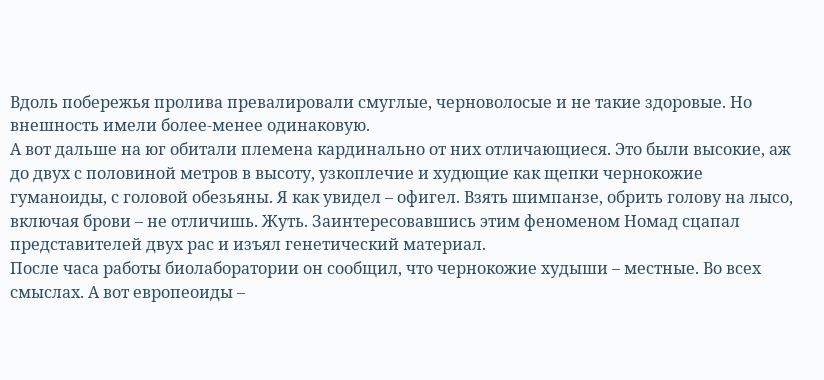Вдоль побережья пролива превалировали смуглые, черноволосые и не такие здоровые. Но внешность имели более-менее одинаковую.
А вот дальше на юг обитали племена кардинально от них отличающиеся. Это были высокие, аж до двух с половиной метров в высоту, узкоплечие и худющие как щепки чернокожие гуманоиды, с головой обезьяны. Я как увидел – офигел. Взять шимпанзе, обрить голову на лысо, включая брови – не отличишь. Жуть. Заинтересовавшись этим феноменом Номад сцапал представителей двух рас и изъял генетический материал.
После часа работы биолаборатории он сообщил, что чернокожие худыши – местные. Во всех смыслах. А вот европеоиды –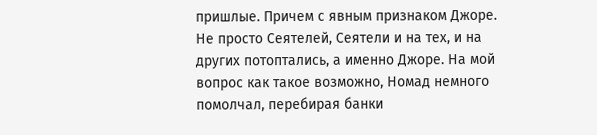пришлые. Причем с явным признаком Джоре. Не просто Сеятелей, Сеятели и на тех, и на других потоптались, а именно Джоре. На мой вопрос как такое возможно, Номад немного помолчал, перебирая банки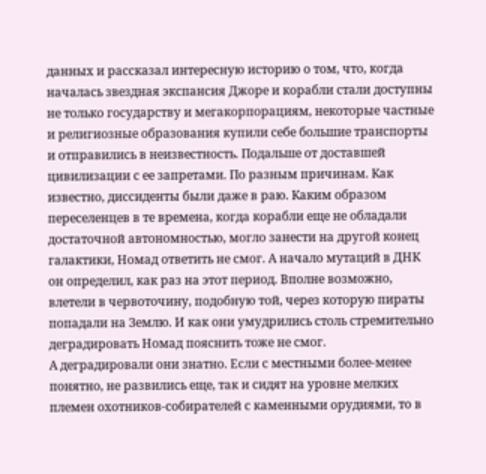данных и рассказал интересную историю о том, что, когда началась звездная экспансия Джоре и корабли стали доступны не только государству и мегакорпорациям, некоторые частные и религиозные образования купили себе большие транспорты и отправились в неизвестность. Подальше от доставшей цивилизации с ее запретами. По разным причинам. Как известно, диссиденты были даже в раю. Каким образом переселенцев в те времена, когда корабли еще не обладали достаточной автономностью, могло занести на другой конец галактики, Номад ответить не смог. А начало мутаций в ДНК он определил, как раз на этот период. Вполне возможно, влетели в червоточину, подобную той, через которую пираты попадали на Землю. И как они умудрились столь стремительно деградировать Номад пояснить тоже не смог.
А деградировали они знатно. Если с местными более-менее понятно, не развились еще, так и сидят на уровне мелких племен охотников-собирателей с каменными орудиями, то в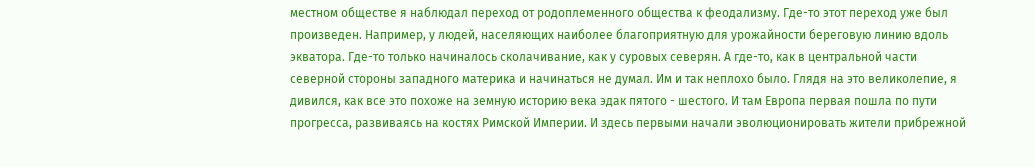местном обществе я наблюдал переход от родоплеменного общества к феодализму. Где-то этот переход уже был произведен. Например, у людей, населяющих наиболее благоприятную для урожайности береговую линию вдоль экватора. Где-то только начиналось сколачивание, как у суровых северян. А где-то, как в центральной части северной стороны западного материка и начинаться не думал. Им и так неплохо было. Глядя на это великолепие, я дивился, как все это похоже на земную историю века эдак пятого - шестого. И там Европа первая пошла по пути прогресса, развиваясь на костях Римской Империи. И здесь первыми начали эволюционировать жители прибрежной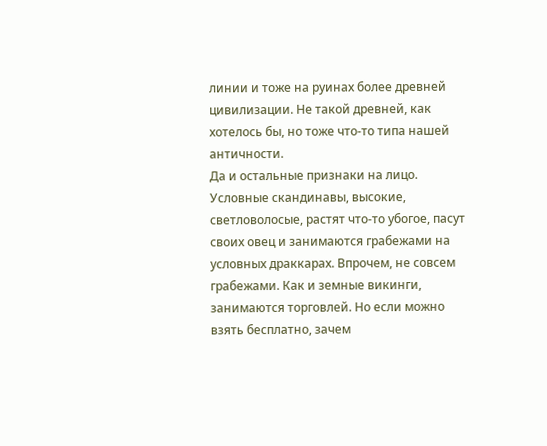линии и тоже на руинах более древней цивилизации. Не такой древней, как хотелось бы, но тоже что-то типа нашей античности.
Да и остальные признаки на лицо. Условные скандинавы, высокие, светловолосые, растят что-то убогое, пасут своих овец и занимаются грабежами на условных драккарах. Впрочем, не совсем грабежами. Как и земные викинги, занимаются торговлей. Но если можно взять бесплатно, зачем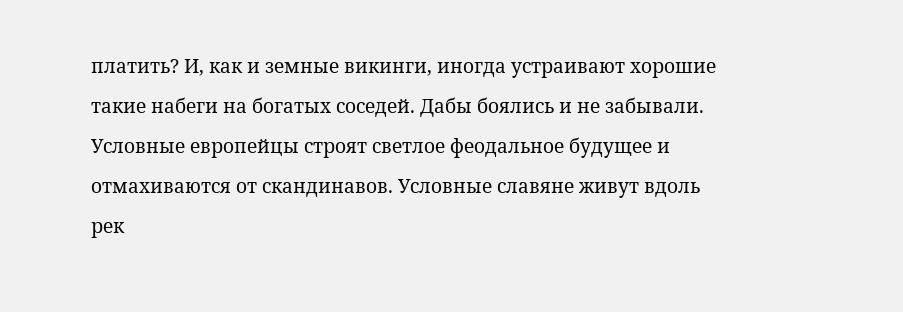платить? И, как и земные викинги, иногда устраивают хорошие такие набеги на богатых соседей. Дабы боялись и не забывали.
Условные европейцы строят светлое феодальное будущее и отмахиваются от скандинавов. Условные славяне живут вдоль рек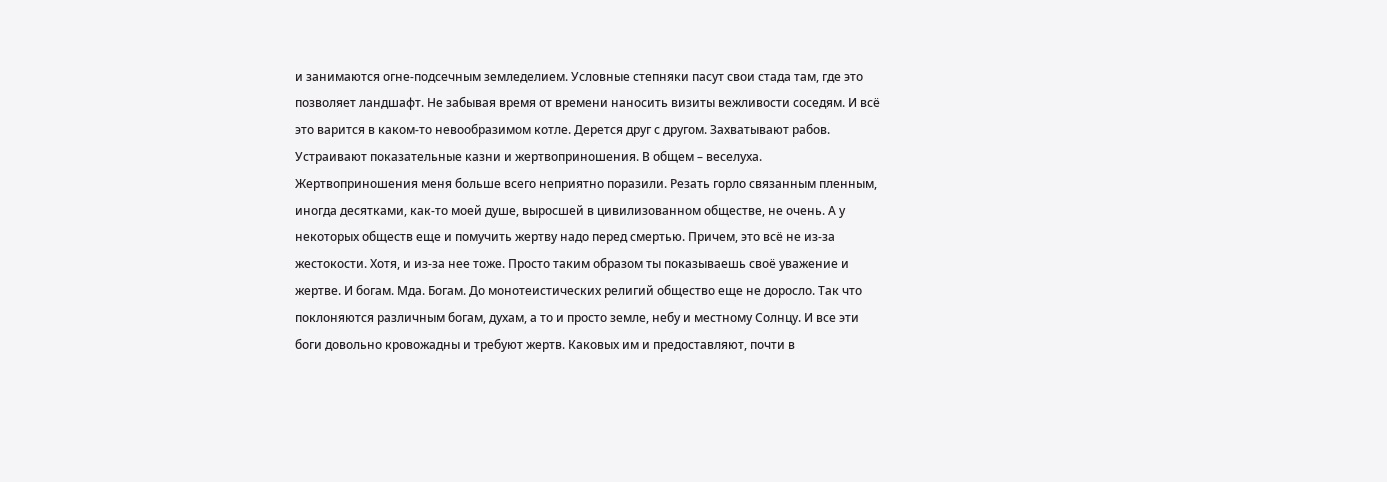и занимаются огне-подсечным земледелием. Условные степняки пасут свои стада там, где это позволяет ландшафт. Не забывая время от времени наносить визиты вежливости соседям. И всё это варится в каком-то невообразимом котле. Дерется друг с другом. Захватывают рабов. Устраивают показательные казни и жертвоприношения. В общем – веселуха.
Жертвоприношения меня больше всего неприятно поразили. Резать горло связанным пленным, иногда десятками, как-то моей душе, выросшей в цивилизованном обществе, не очень. А у некоторых обществ еще и помучить жертву надо перед смертью. Причем, это всё не из-за жестокости. Хотя, и из-за нее тоже. Просто таким образом ты показываешь своё уважение и жертве. И богам. Мда. Богам. До монотеистических религий общество еще не доросло. Так что поклоняются различным богам, духам, а то и просто земле, небу и местному Солнцу. И все эти боги довольно кровожадны и требуют жертв. Каковых им и предоставляют, почти в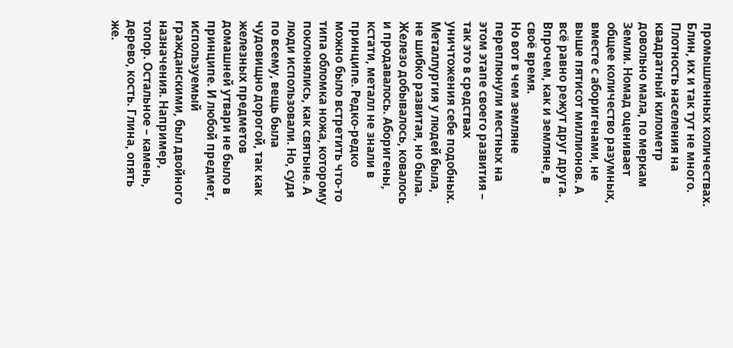промышленных количествах. Блин, их и так тут не много. Плотность населения на квадратный километр довольно мала, по меркам Земли. Номад оценивает общее количество разумных, вместе с аборигенами, не выше пятисот миллионов. А всё равно режут друг друга. Впрочем, как и земляне, в своё время.
Но вот в чем земляне переплюнули местных на этом этапе своего развития – так это в средствах уничтожения себе подобных. Металлургия у людей была, не шибко развитая, но была. Железо добывалось, ковалось и продавалось. Аборигены, кстати, металл не знали в принципе. Редко-редко можно было встретить что-то типа обломка ножа, которому поклонялись, как святыне. А люди использовали. Но, судя по всему, вещь была чудовищно дорогой, так как железных предметов домашней утвари не было в принципе. И любой предмет, используемый гражданскими, был двойного назначения. Например, топор. Остальное – камень, дерево, кость. Глина, опять же.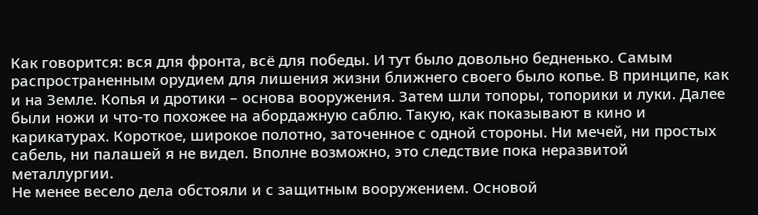Как говорится: вся для фронта, всё для победы. И тут было довольно бедненько. Самым распространенным орудием для лишения жизни ближнего своего было копье. В принципе, как и на Земле. Копья и дротики – основа вооружения. Затем шли топоры, топорики и луки. Далее были ножи и что-то похожее на абордажную саблю. Такую, как показывают в кино и карикатурах. Короткое, широкое полотно, заточенное с одной стороны. Ни мечей, ни простых сабель, ни палашей я не видел. Вполне возможно, это следствие пока неразвитой металлургии.
Не менее весело дела обстояли и с защитным вооружением. Основой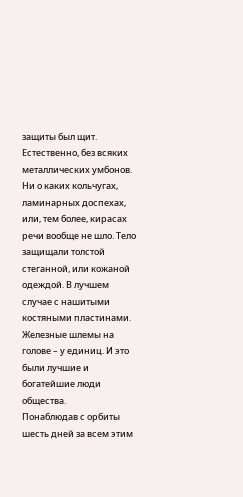защиты был щит. Естественно, без всяких металлических умбонов. Ни о каких кольчугах, ламинарных доспехах, или, тем более, кирасах речи вообще не шло. Тело защищали толстой стеганной, или кожаной одеждой. В лучшем случае с нашитыми костяными пластинами. Железные шлемы на голове – у единиц. И это были лучшие и богатейшие люди общества.
Понаблюдав с орбиты шесть дней за всем этим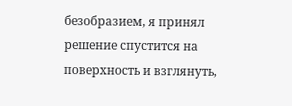безобразием, я принял решение спустится на поверхность и взглянуть,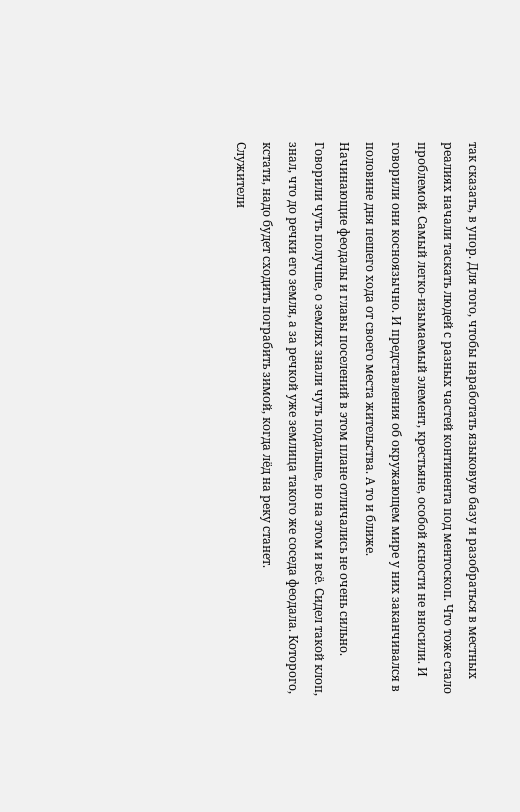так сказать, в упор. Для того, чтобы наработать языковую базу и разобраться в местных реалиях начали таскать людей с разных частей континента под ментоскоп. Что тоже стало проблемой. Самый легко-изымаемый элемент, крестьяне, особой ясности не вносили. И говорили они косноязычно. И представления об окружающем мире у них заканчивался в половине дня пешего хода от своего места жительства. А то и ближе.
Начинающие феодалы и главы поселений в этом плане отличались не очень сильно. Говорили чуть получше, о землях знали чуть подальше, но на этом и всё. Сидел такой клоп, знал, что до речки его земля, а за речкой уже землица такого же соседа феодала. Которого, кстати, надо будет сходить пограбить зимой, когда лёд на реку станет.
Служители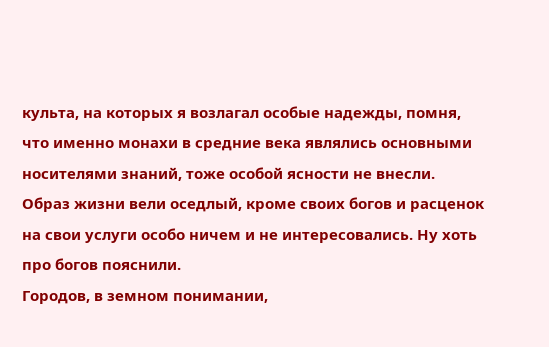культа, на которых я возлагал особые надежды, помня, что именно монахи в средние века являлись основными носителями знаний, тоже особой ясности не внесли. Образ жизни вели оседлый, кроме своих богов и расценок на свои услуги особо ничем и не интересовались. Ну хоть про богов пояснили.
Городов, в земном понимании,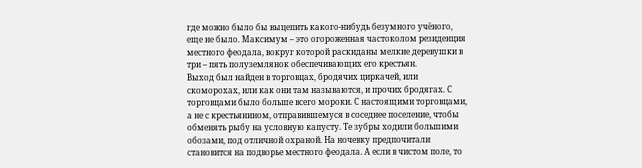где можно было бы выцепить какого-нибудь безумного учёного, еще не было. Максимум – это огороженная частоколом резиденция местного феодала, вокруг которой раскиданы мелкие деревушки в три – пять полуземлянок обеспечивающих его крестьян.
Выход был найден в торговцах, бродячих циркачей, или скоморохах, или как они там называются, и прочих бродягах. С торговцами было больше всего мороки. С настоящими торговцами, а не с крестьянином, отправившемуся в соседнее поселение, чтобы обменять рыбу на условную капусту. Те зубры ходили большими обозами, под отличной охраной. На ночевку предпочитали становится на подворье местного феодала. А если в чистом поле, то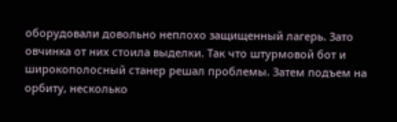оборудовали довольно неплохо защищенный лагерь. Зато овчинка от них стоила выделки. Так что штурмовой бот и широкополосный станер решал проблемы. Затем подъем на орбиту, несколько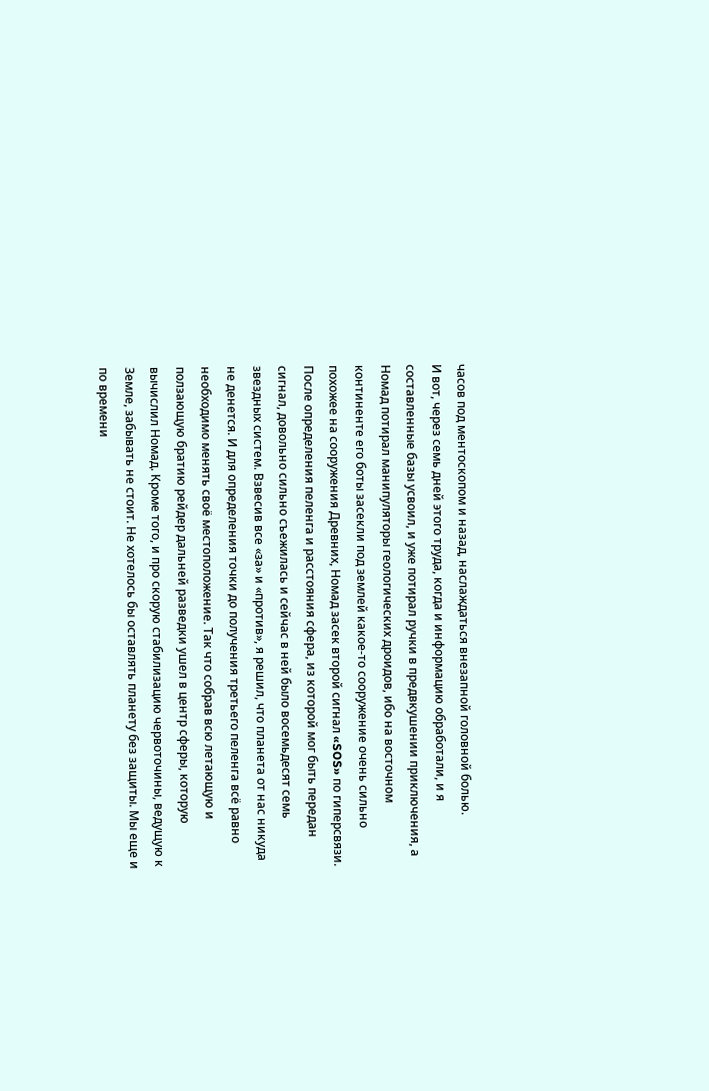часов под ментоскопом и назад, наслаждаться внезапной головной болью.
И вот, через семь дней этого труда, когда и информацию обработали, и я составленные базы усвоил, и уже потирал ручки в предвкушении приключения, а Номад потирал манипуляторы геологических дроидов, ибо на восточном континенте его боты засекли под землей какое-то сооружение очень сильно похожее на сооружения Древних, Номад засек второй сигнал «SOS» по гиперсвязи.
После определения пеленга и расстояния сфера, из которой мог быть передан сигнал, довольно сильно съежилась и сейчас в ней было восемьдесят семь звездных систем. Взвесив все «за» и «против», я решил, что планета от нас никуда не денется. И для определения точки до получения третьего пеленга всё равно необходимо менять своё местоположение. Так что собрав всю летающую и ползающую братию рейдер дальней разведки ушел в центр сферы, которую вычислил Номад. Кроме того, и про скорую стабилизацию червоточины, ведущую к Земле, забывать не стоит. Не хотелось бы оставлять планету без защиты. Мы еще и по времени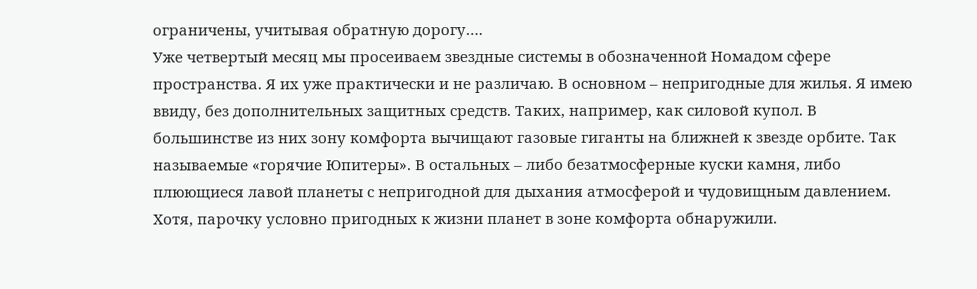ограничены, учитывая обратную дорогу….
Уже четвертый месяц мы просеиваем звездные системы в обозначенной Номадом сфере пространства. Я их уже практически и не различаю. В основном – непригодные для жилья. Я имею ввиду, без дополнительных защитных средств. Таких, например, как силовой купол. В большинстве из них зону комфорта вычищают газовые гиганты на ближней к звезде орбите. Так называемые «горячие Юпитеры». В остальных – либо безатмосферные куски камня, либо плюющиеся лавой планеты с непригодной для дыхания атмосферой и чудовищным давлением. Хотя, парочку условно пригодных к жизни планет в зоне комфорта обнаружили.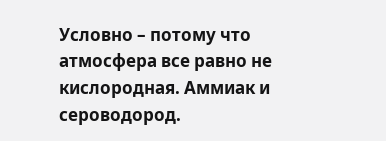Условно – потому что атмосфера все равно не кислородная. Аммиак и сероводород.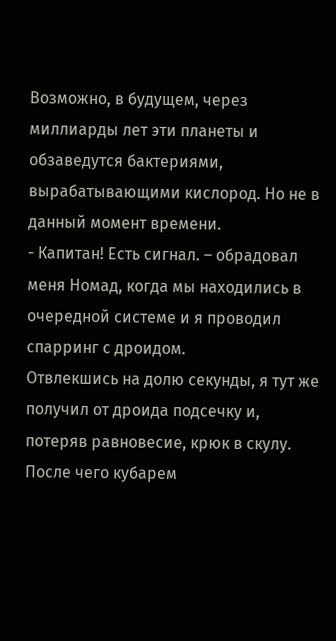Возможно, в будущем, через миллиарды лет эти планеты и обзаведутся бактериями, вырабатывающими кислород. Но не в данный момент времени.
- Капитан! Есть сигнал. – обрадовал меня Номад, когда мы находились в очередной системе и я проводил спарринг с дроидом.
Отвлекшись на долю секунды, я тут же получил от дроида подсечку и, потеряв равновесие, крюк в скулу. После чего кубарем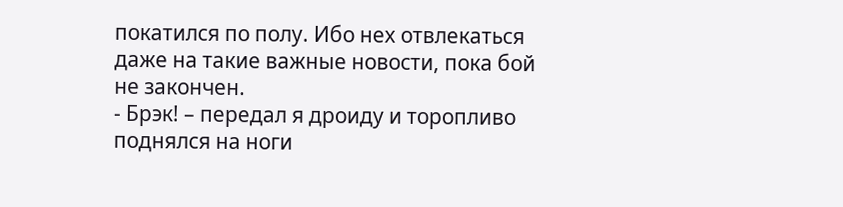покатился по полу. Ибо нех отвлекаться даже на такие важные новости, пока бой не закончен.
- Брэк! – передал я дроиду и торопливо поднялся на ноги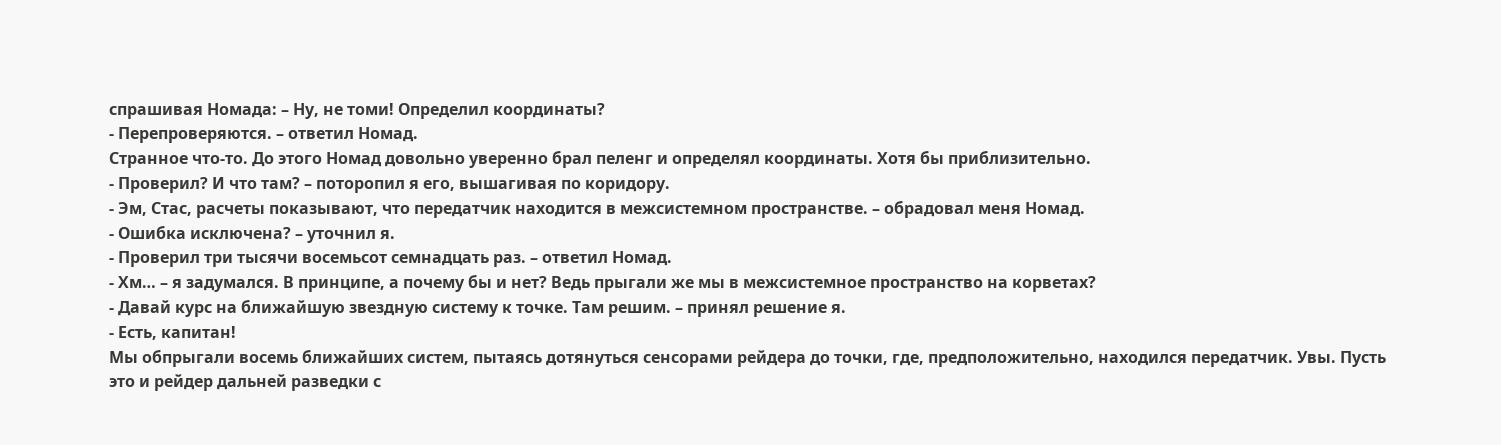спрашивая Номада: – Ну, не томи! Определил координаты?
- Перепроверяются. – ответил Номад.
Странное что-то. До этого Номад довольно уверенно брал пеленг и определял координаты. Хотя бы приблизительно.
- Проверил? И что там? – поторопил я его, вышагивая по коридору.
- Эм, Стас, расчеты показывают, что передатчик находится в межсистемном пространстве. – обрадовал меня Номад.
- Ошибка исключена? – уточнил я.
- Проверил три тысячи восемьсот семнадцать раз. – ответил Номад.
- Хм… – я задумался. В принципе, а почему бы и нет? Ведь прыгали же мы в межсистемное пространство на корветах?
- Давай курс на ближайшую звездную систему к точке. Там решим. – принял решение я.
- Есть, капитан!
Мы обпрыгали восемь ближайших систем, пытаясь дотянуться сенсорами рейдера до точки, где, предположительно, находился передатчик. Увы. Пусть это и рейдер дальней разведки с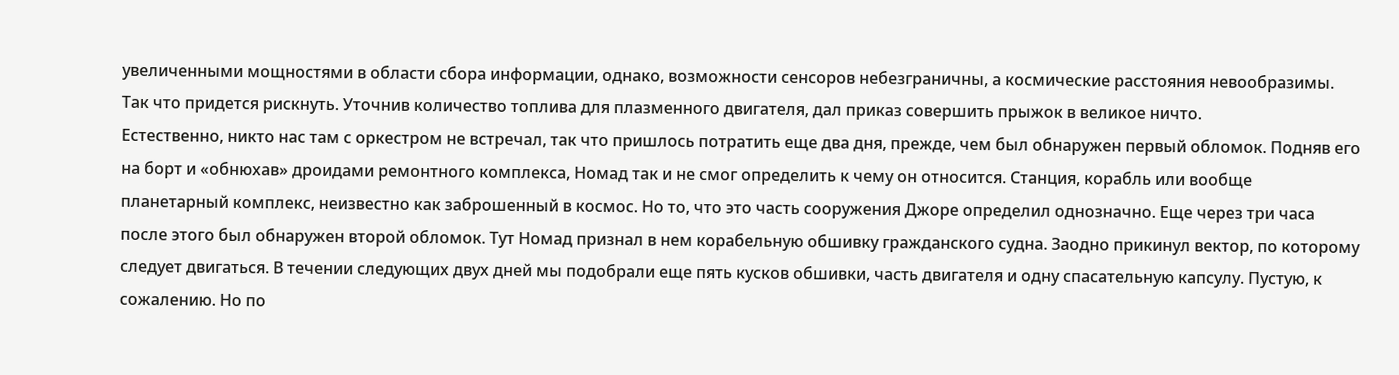увеличенными мощностями в области сбора информации, однако, возможности сенсоров небезграничны, а космические расстояния невообразимы. Так что придется рискнуть. Уточнив количество топлива для плазменного двигателя, дал приказ совершить прыжок в великое ничто.
Естественно, никто нас там с оркестром не встречал, так что пришлось потратить еще два дня, прежде, чем был обнаружен первый обломок. Подняв его на борт и «обнюхав» дроидами ремонтного комплекса, Номад так и не смог определить к чему он относится. Станция, корабль или вообще планетарный комплекс, неизвестно как заброшенный в космос. Но то, что это часть сооружения Джоре определил однозначно. Еще через три часа после этого был обнаружен второй обломок. Тут Номад признал в нем корабельную обшивку гражданского судна. Заодно прикинул вектор, по которому следует двигаться. В течении следующих двух дней мы подобрали еще пять кусков обшивки, часть двигателя и одну спасательную капсулу. Пустую, к сожалению. Но по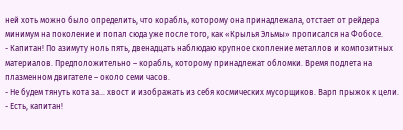ней хоть можно было определить, что корабль, которому она принадлежала, отстает от рейдера минимум на поколение и попал сюда уже после того, как «Крылья Эльмы» прописался на Фобосе.
- Капитан! По азимуту ноль пять, двенадцать наблюдаю крупное скопление металлов и композитных материалов. Предположительно – корабль, которому принадлежат обломки. Время подлета на плазменном двигателе – около семи часов.
- Не будем тянуть кота за… хвост и изображать из себя космических мусорщиков. Варп прыжок к цели.
- Есть, капитан!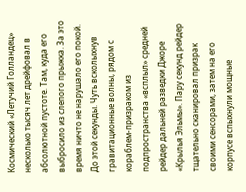Космический «Летучий Голландец» несколько тысяч лет дрейфовал в абсолютной пустоте. Там, куда его выбросило из слепого прыжка. За это время ничто не нарушало его покой. До этой секунды. Чуть всколыхнув гравитационные волны, рядом с кораблем-призраком из подпространства «всплыл» средней рейдер дальней разведки Джоре «Крылья Эльмы». Пару секунд рейдер тщательно сканировал призрак своими сенсорами, затем на его корпусе вспыхнули мощные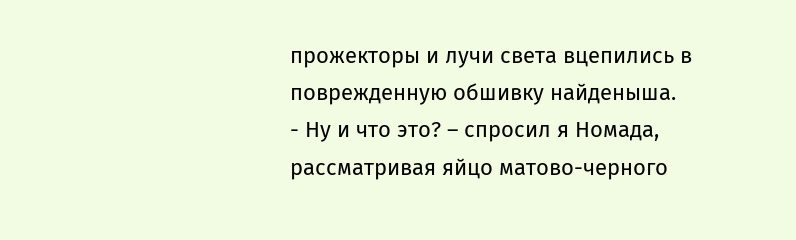прожекторы и лучи света вцепились в поврежденную обшивку найденыша.
- Ну и что это? – спросил я Номада, рассматривая яйцо матово-черного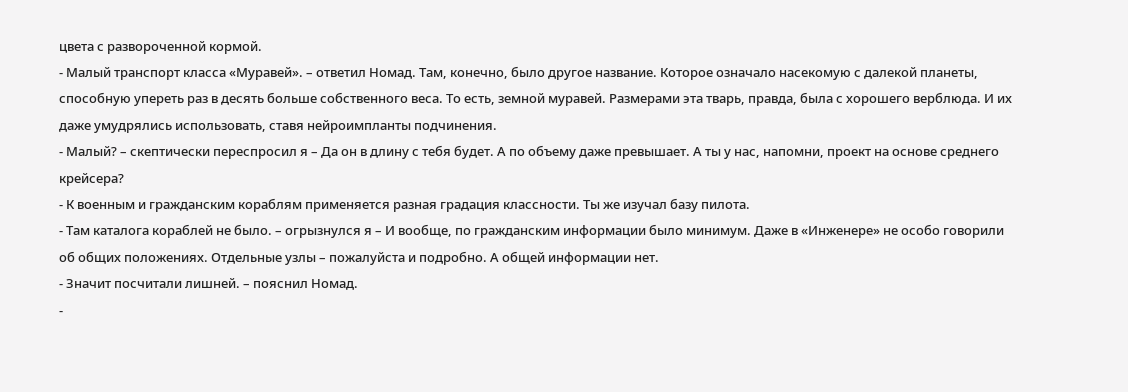цвета с развороченной кормой.
- Малый транспорт класса «Муравей». – ответил Номад. Там, конечно, было другое название. Которое означало насекомую с далекой планеты, способную упереть раз в десять больше собственного веса. То есть, земной муравей. Размерами эта тварь, правда, была с хорошего верблюда. И их даже умудрялись использовать, ставя нейроимпланты подчинения.
- Малый? – скептически переспросил я – Да он в длину с тебя будет. А по объему даже превышает. А ты у нас, напомни, проект на основе среднего крейсера?
- К военным и гражданским кораблям применяется разная градация классности. Ты же изучал базу пилота.
- Там каталога кораблей не было. – огрызнулся я – И вообще, по гражданским информации было минимум. Даже в «Инженере» не особо говорили об общих положениях. Отдельные узлы – пожалуйста и подробно. А общей информации нет.
- Значит посчитали лишней. – пояснил Номад.
-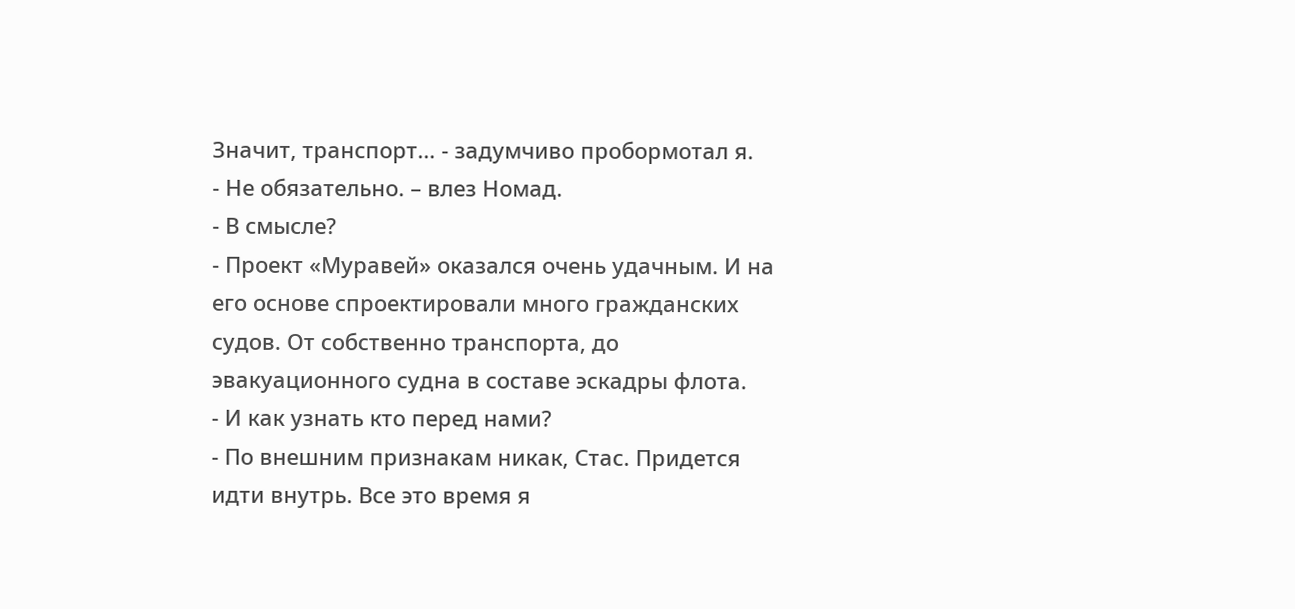Значит, транспорт… - задумчиво пробормотал я.
- Не обязательно. – влез Номад.
- В смысле?
- Проект «Муравей» оказался очень удачным. И на его основе спроектировали много гражданских судов. От собственно транспорта, до эвакуационного судна в составе эскадры флота.
- И как узнать кто перед нами?
- По внешним признакам никак, Стас. Придется идти внутрь. Все это время я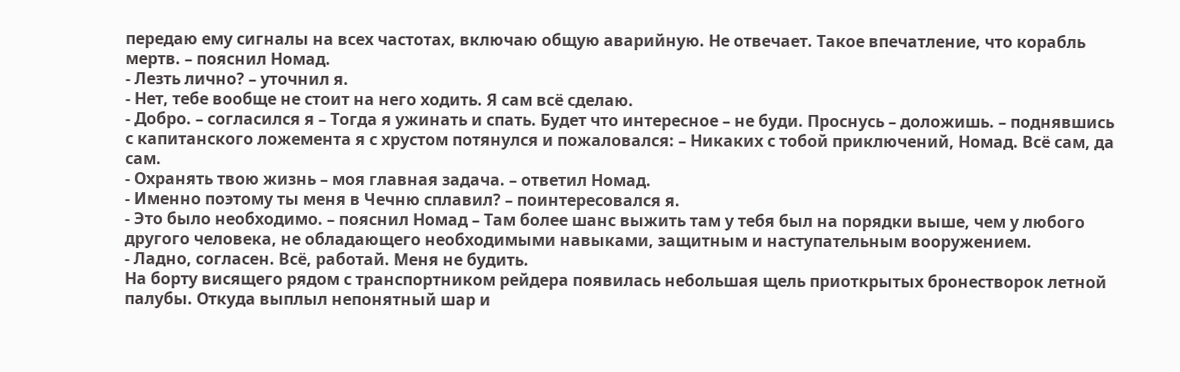передаю ему сигналы на всех частотах, включаю общую аварийную. Не отвечает. Такое впечатление, что корабль мертв. – пояснил Номад.
- Лезть лично? – уточнил я.
- Нет, тебе вообще не стоит на него ходить. Я сам всё сделаю.
- Добро. – согласился я – Тогда я ужинать и спать. Будет что интересное – не буди. Проснусь – доложишь. – поднявшись с капитанского ложемента я с хрустом потянулся и пожаловался: – Никаких с тобой приключений, Номад. Всё сам, да сам.
- Охранять твою жизнь – моя главная задача. – ответил Номад.
- Именно поэтому ты меня в Чечню сплавил? – поинтересовался я.
- Это было необходимо. – пояснил Номад – Там более шанс выжить там у тебя был на порядки выше, чем у любого другого человека, не обладающего необходимыми навыками, защитным и наступательным вооружением.
- Ладно, согласен. Всё, работай. Меня не будить.
На борту висящего рядом с транспортником рейдера появилась небольшая щель приоткрытых бронестворок летной палубы. Откуда выплыл непонятный шар и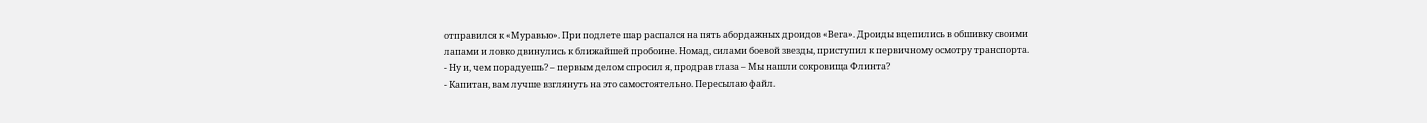отправился к «Муравью». При подлете шар распался на пять абордажных дроидов «Вега». Дроиды вцепились в обшивку своими лапами и ловко двинулись к ближайшей пробоине. Номад, силами боевой звезды, приступил к первичному осмотру транспорта.
- Ну и, чем порадуешь? – первым делом спросил я, продрав глаза – Мы нашли сокровища Флинта?
- Капитан, вам лучше взглянуть на это самостоятельно. Пересылаю файл.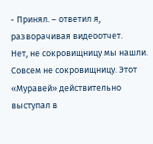- Принял. – ответил я, разворачивая видеоотчет.
Нет, не сокровищницу мы нашли. Совсем не сокровищницу. Этот «Муравей» действительно выступал в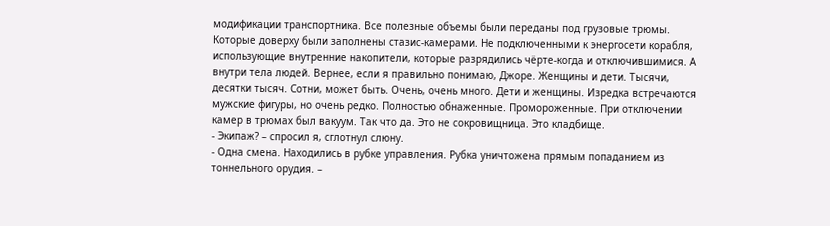модификации транспортника. Все полезные объемы были переданы под грузовые трюмы. Которые доверху были заполнены стазис-камерами. Не подключенными к энергосети корабля, использующие внутренние накопители, которые разрядились чёрте-когда и отключившимися. А внутри тела людей. Вернее, если я правильно понимаю, Джоре. Женщины и дети. Тысячи, десятки тысяч. Сотни, может быть. Очень, очень много. Дети и женщины. Изредка встречаются мужские фигуры, но очень редко. Полностью обнаженные. Промороженные. При отключении камер в трюмах был вакуум. Так что да. Это не сокровищница. Это кладбище.
- Экипаж? – спросил я, сглотнул слюну.
- Одна смена. Находились в рубке управления. Рубка уничтожена прямым попаданием из тоннельного орудия. –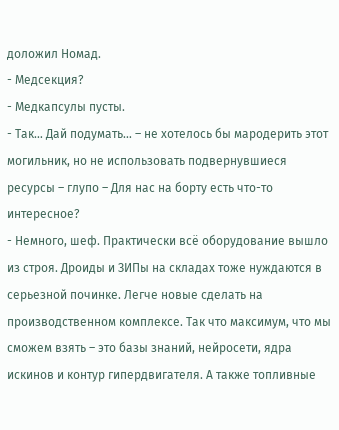доложил Номад.
- Медсекция?
- Медкапсулы пусты.
- Так… Дай подумать… – не хотелось бы мародерить этот могильник, но не использовать подвернувшиеся ресурсы – глупо – Для нас на борту есть что-то интересное?
- Немного, шеф. Практически всё оборудование вышло из строя. Дроиды и ЗИПы на складах тоже нуждаются в серьезной починке. Легче новые сделать на производственном комплексе. Так что максимум, что мы сможем взять – это базы знаний, нейросети, ядра искинов и контур гипердвигателя. А также топливные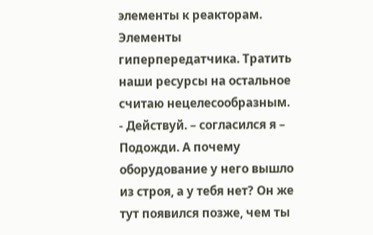элементы к реакторам. Элементы гиперпередатчика. Тратить наши ресурсы на остальное считаю нецелесообразным.
- Действуй. – согласился я – Подожди. А почему оборудование у него вышло из строя, а у тебя нет? Он же тут появился позже, чем ты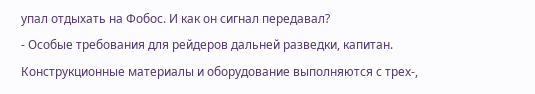упал отдыхать на Фобос. И как он сигнал передавал?
- Особые требования для рейдеров дальней разведки, капитан. Конструкционные материалы и оборудование выполняются с трех-,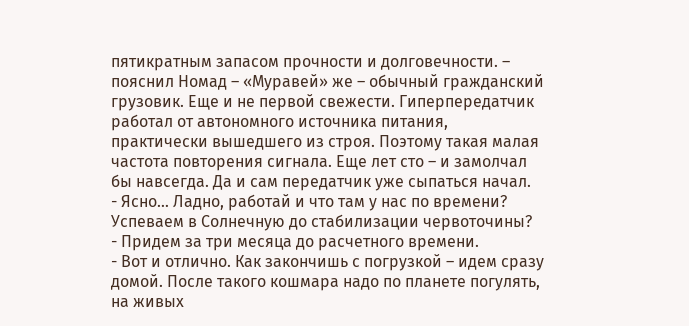пятикратным запасом прочности и долговечности. – пояснил Номад – «Муравей» же – обычный гражданский грузовик. Еще и не первой свежести. Гиперпередатчик работал от автономного источника питания, практически вышедшего из строя. Поэтому такая малая частота повторения сигнала. Еще лет сто – и замолчал бы навсегда. Да и сам передатчик уже сыпаться начал.
- Ясно… Ладно, работай и что там у нас по времени? Успеваем в Солнечную до стабилизации червоточины?
- Придем за три месяца до расчетного времени.
- Вот и отлично. Как закончишь с погрузкой – идем сразу домой. После такого кошмара надо по планете погулять, на живых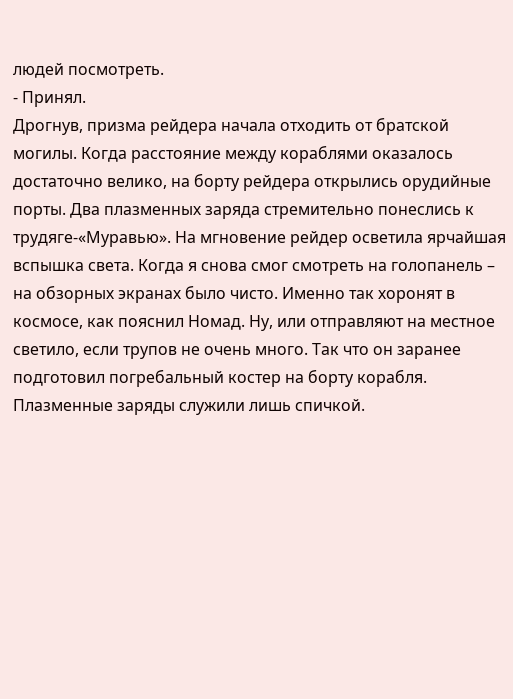людей посмотреть.
- Принял.
Дрогнув, призма рейдера начала отходить от братской могилы. Когда расстояние между кораблями оказалось достаточно велико, на борту рейдера открылись орудийные порты. Два плазменных заряда стремительно понеслись к трудяге-«Муравью». На мгновение рейдер осветила ярчайшая вспышка света. Когда я снова смог смотреть на голопанель – на обзорных экранах было чисто. Именно так хоронят в космосе, как пояснил Номад. Ну, или отправляют на местное светило, если трупов не очень много. Так что он заранее подготовил погребальный костер на борту корабля. Плазменные заряды служили лишь спичкой.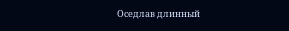Оседлав длинный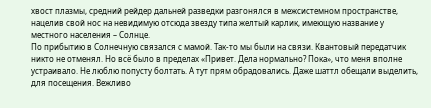хвост плазмы, средний рейдер дальней разведки разгонялся в межсистемном пространстве, нацелив свой нос на невидимую отсюда звезду типа желтый карлик, имеющую название у местного населения – Солнце.
По прибытию в Солнечную связался с мамой. Так-то мы были на связи. Квантовый передатчик никто не отменял. Но всё было в пределах «Привет. Дела нормально? Пока», что меня вполне устраивало. Не люблю попусту болтать. А тут прям обрадовались. Даже шаттл обещали выделить, для посещения. Вежливо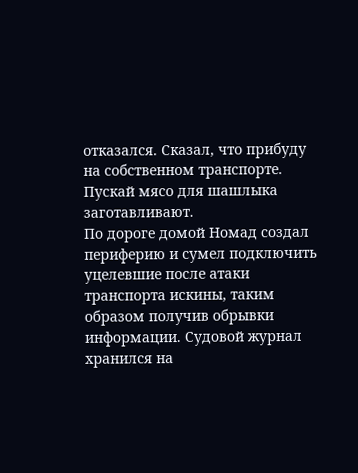отказался. Сказал, что прибуду на собственном транспорте. Пускай мясо для шашлыка заготавливают.
По дороге домой Номад создал периферию и сумел подключить уцелевшие после атаки транспорта искины, таким образом получив обрывки информации. Судовой журнал хранился на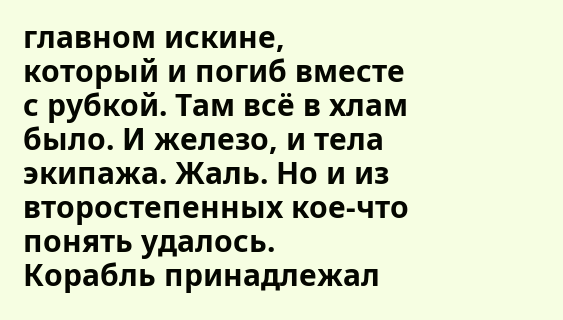главном искине, который и погиб вместе с рубкой. Там всё в хлам было. И железо, и тела экипажа. Жаль. Но и из второстепенных кое-что понять удалось.
Корабль принадлежал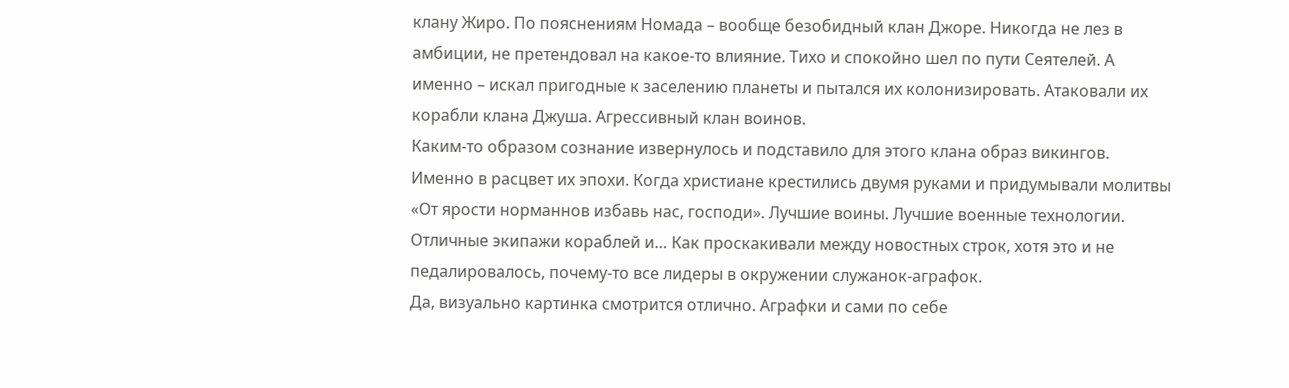клану Жиро. По пояснениям Номада – вообще безобидный клан Джоре. Никогда не лез в амбиции, не претендовал на какое-то влияние. Тихо и спокойно шел по пути Сеятелей. А именно – искал пригодные к заселению планеты и пытался их колонизировать. Атаковали их корабли клана Джуша. Агрессивный клан воинов.
Каким-то образом сознание извернулось и подставило для этого клана образ викингов. Именно в расцвет их эпохи. Когда христиане крестились двумя руками и придумывали молитвы «От ярости норманнов избавь нас, господи». Лучшие воины. Лучшие военные технологии. Отличные экипажи кораблей и… Как проскакивали между новостных строк, хотя это и не педалировалось, почему-то все лидеры в окружении служанок-аграфок.
Да, визуально картинка смотрится отлично. Аграфки и сами по себе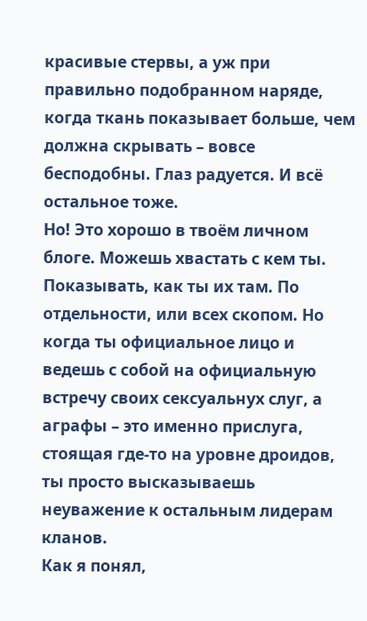красивые стервы, а уж при правильно подобранном наряде, когда ткань показывает больше, чем должна скрывать – вовсе бесподобны. Глаз радуется. И всё остальное тоже.
Но! Это хорошо в твоём личном блоге. Можешь хвастать с кем ты. Показывать, как ты их там. По отдельности, или всех скопом. Но когда ты официальное лицо и ведешь с собой на официальную встречу своих сексуальнух слуг, а аграфы – это именно прислуга, стоящая где-то на уровне дроидов, ты просто высказываешь неуважение к остальным лидерам кланов.
Как я понял,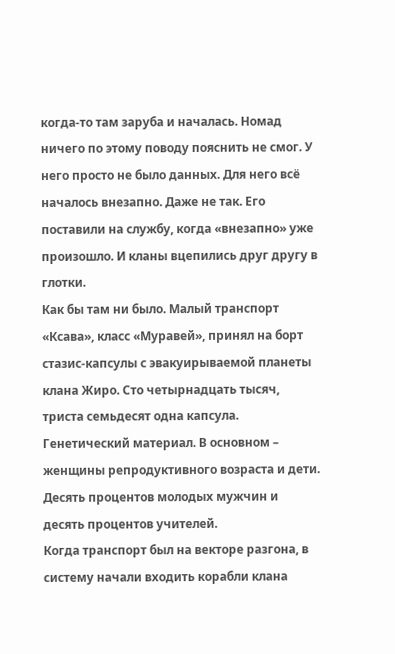когда-то там заруба и началась. Номад ничего по этому поводу пояснить не смог. У него просто не было данных. Для него всё началось внезапно. Даже не так. Его поставили на службу, когда «внезапно» уже произошло. И кланы вцепились друг другу в глотки.
Как бы там ни было. Малый транспорт «Ксава», класс «Муравей», принял на борт стазис-капсулы с эвакуирываемой планеты клана Жиро. Сто четырнадцать тысяч, триста семьдесят одна капсула. Генетический материал. В основном – женщины репродуктивного возраста и дети. Десять процентов молодых мужчин и десять процентов учителей.
Когда транспорт был на векторе разгона, в систему начали входить корабли клана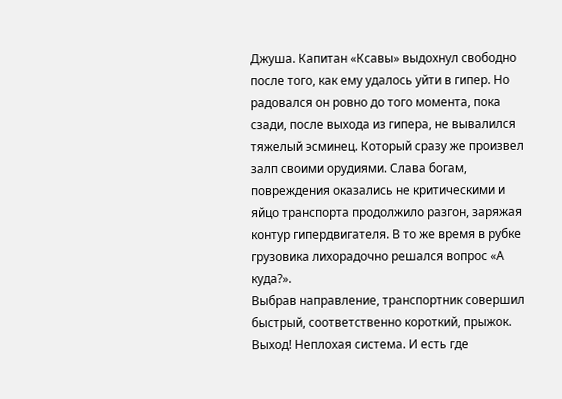Джуша. Капитан «Ксавы» выдохнул свободно после того, как ему удалось уйти в гипер. Но радовался он ровно до того момента, пока сзади, после выхода из гипера, не вывалился тяжелый эсминец. Который сразу же произвел залп своими орудиями. Слава богам, повреждения оказались не критическими и яйцо транспорта продолжило разгон, заряжая контур гипердвигателя. В то же время в рубке грузовика лихорадочно решался вопрос «А куда?».
Выбрав направление, транспортник совершил быстрый, соответственно короткий, прыжок. Выход! Неплохая система. И есть где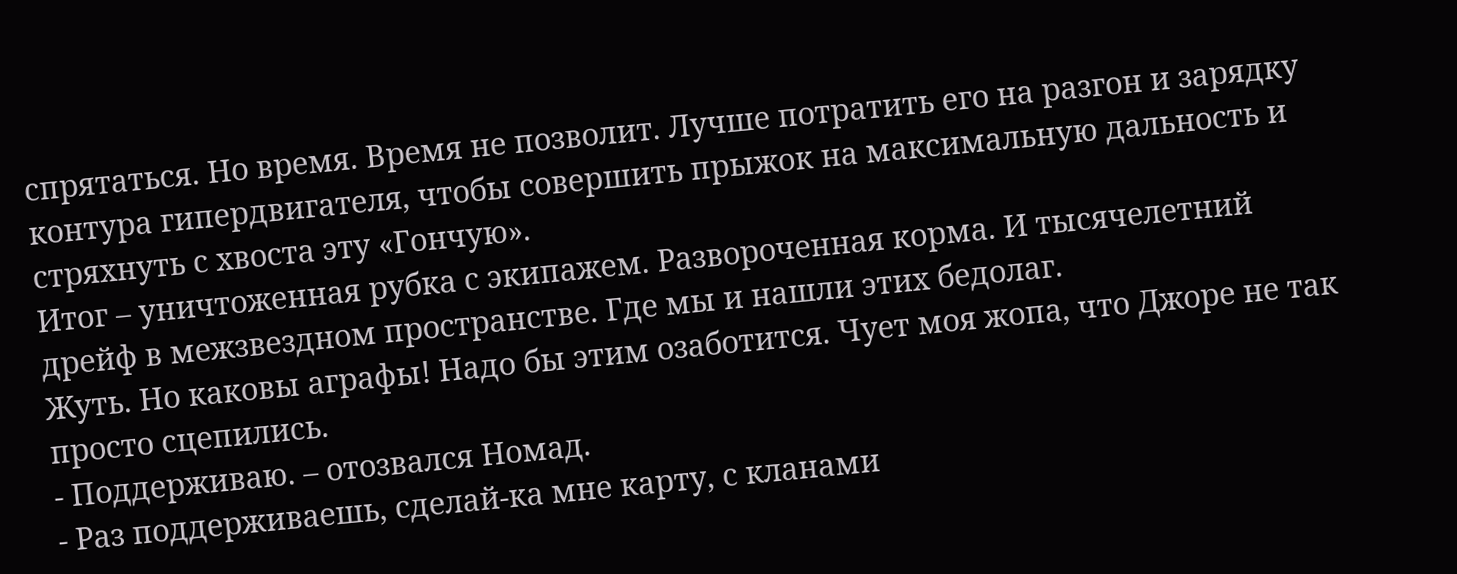спрятаться. Но время. Время не позволит. Лучше потратить его на разгон и зарядку контура гипердвигателя, чтобы совершить прыжок на максимальную дальность и стряхнуть с хвоста эту «Гончую».
Итог – уничтоженная рубка с экипажем. Развороченная корма. И тысячелетний дрейф в межзвездном пространстве. Где мы и нашли этих бедолаг.
Жуть. Но каковы аграфы! Надо бы этим озаботится. Чует моя жопа, что Джоре не так просто сцепились.
- Поддерживаю. – отозвался Номад.
- Раз поддерживаешь, сделай-ка мне карту, с кланами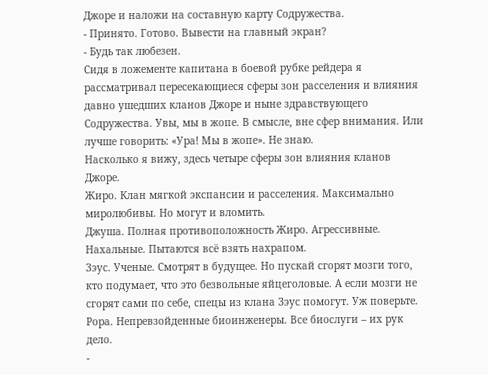Джоре и наложи на составную карту Содружества.
- Принято. Готово. Вывести на главный экран?
- Будь так любезен.
Сидя в ложементе капитана в боевой рубке рейдера я рассматривал пересекающиеся сферы зон расселения и влияния давно ушедших кланов Джоре и ныне здравствующего Содружества. Увы, мы в жопе. В смысле, вне сфер внимания. Или лучше говорить: «Ура! Мы в жопе». Не знаю.
Насколько я вижу, здесь четыре сферы зон влияния кланов Джоре.
Жиро. Клан мягкой экспансии и расселения. Максимально миролюбивы. Но могут и вломить.
Джуша. Полная противоположность Жиро. Агрессивные. Нахальные. Пытаются всё взять нахрапом.
Зэус. Ученые. Смотрят в будущее. Но пускай сгорят мозги того, кто подумает, что это безвольные яйцеголовые. А если мозги не сгорят сами по себе, спецы из клана Зэус помогут. Уж поверьте.
Рора. Непревзойденные биоинженеры. Все биослуги – их рук дело.
-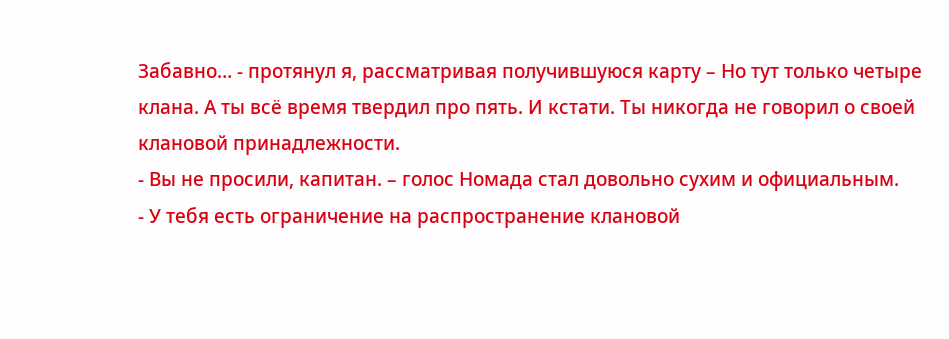Забавно… - протянул я, рассматривая получившуюся карту – Но тут только четыре клана. А ты всё время твердил про пять. И кстати. Ты никогда не говорил о своей клановой принадлежности.
- Вы не просили, капитан. – голос Номада стал довольно сухим и официальным.
- У тебя есть ограничение на распространение клановой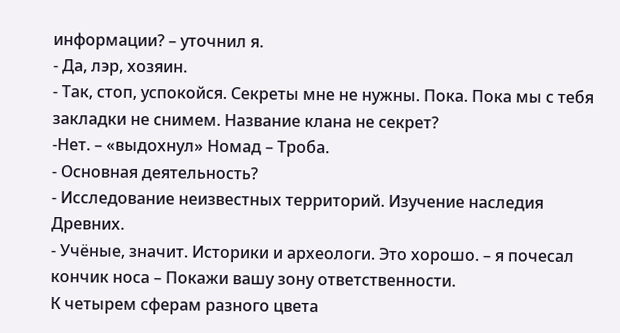информации? – уточнил я.
- Да, лэр, хозяин.
- Так, стоп, успокойся. Секреты мне не нужны. Пока. Пока мы с тебя закладки не снимем. Название клана не секрет?
-Нет. – «выдохнул» Номад – Троба.
- Основная деятельность?
- Исследование неизвестных территорий. Изучение наследия Древних.
- Учёные, значит. Историки и археологи. Это хорошо. – я почесал кончик носа – Покажи вашу зону ответственности.
К четырем сферам разного цвета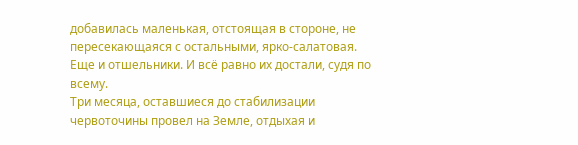добавилась маленькая, отстоящая в стороне, не пересекающаяся с остальными, ярко-салатовая. Еще и отшельники. И всё равно их достали, судя по всему.
Три месяца, оставшиеся до стабилизации червоточины провел на Земле, отдыхая и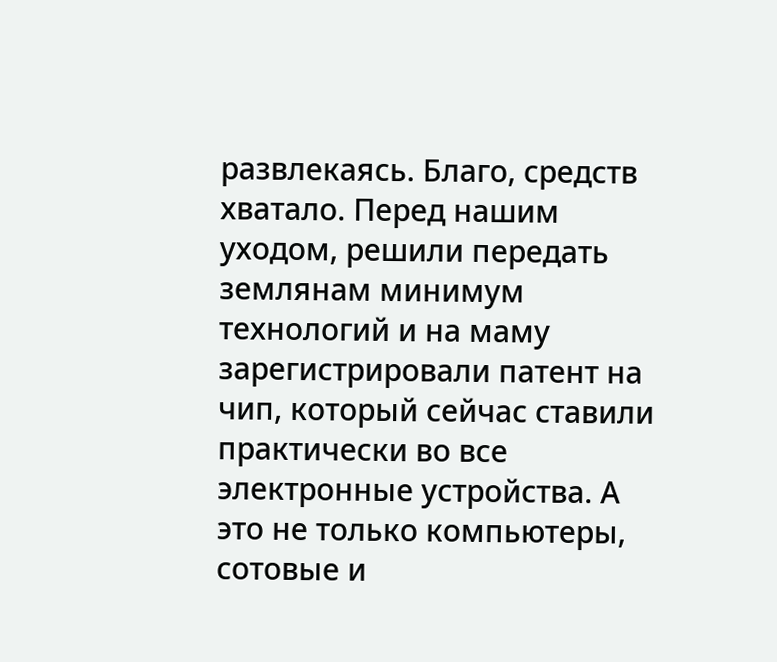развлекаясь. Благо, средств хватало. Перед нашим уходом, решили передать землянам минимум технологий и на маму зарегистрировали патент на чип, который сейчас ставили практически во все электронные устройства. А это не только компьютеры, сотовые и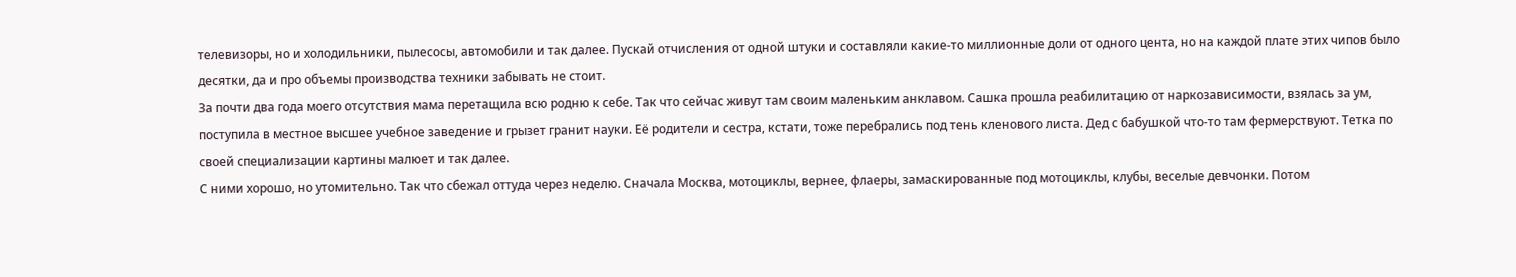телевизоры, но и холодильники, пылесосы, автомобили и так далее. Пускай отчисления от одной штуки и составляли какие-то миллионные доли от одного цента, но на каждой плате этих чипов было десятки, да и про объемы производства техники забывать не стоит.
За почти два года моего отсутствия мама перетащила всю родню к себе. Так что сейчас живут там своим маленьким анклавом. Сашка прошла реабилитацию от наркозависимости, взялась за ум, поступила в местное высшее учебное заведение и грызет гранит науки. Её родители и сестра, кстати, тоже перебрались под тень кленового листа. Дед с бабушкой что-то там фермерствуют. Тетка по своей специализации картины малюет и так далее.
С ними хорошо, но утомительно. Так что сбежал оттуда через неделю. Сначала Москва, мотоциклы, вернее, флаеры, замаскированные под мотоциклы, клубы, веселые девчонки. Потом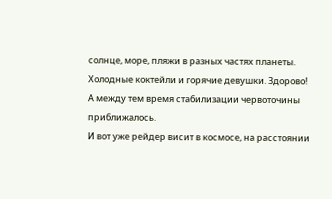солнце, море, пляжи в разных частях планеты. Холодные коктейли и горячие девушки. Здорово! А между тем время стабилизации червоточины приближалось.
И вот уже рейдер висит в космосе, на расстоянии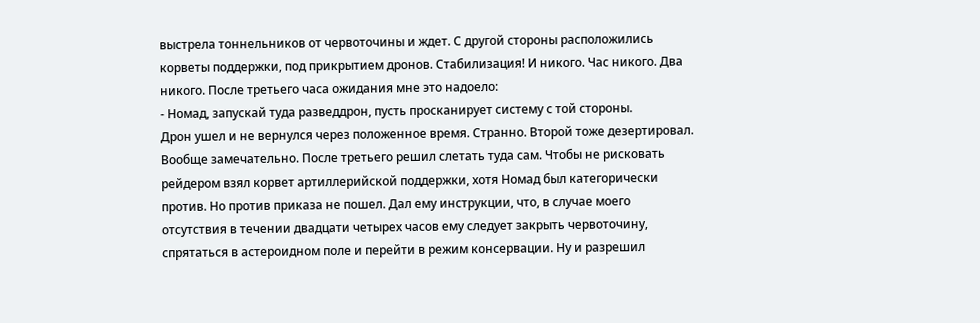выстрела тоннельников от червоточины и ждет. С другой стороны расположились корветы поддержки, под прикрытием дронов. Стабилизация! И никого. Час никого. Два никого. После третьего часа ожидания мне это надоело:
- Номад, запускай туда разведдрон, пусть просканирует систему с той стороны.
Дрон ушел и не вернулся через положенное время. Странно. Второй тоже дезертировал. Вообще замечательно. После третьего решил слетать туда сам. Чтобы не рисковать рейдером взял корвет артиллерийской поддержки, хотя Номад был категорически против. Но против приказа не пошел. Дал ему инструкции, что, в случае моего отсутствия в течении двадцати четырех часов ему следует закрыть червоточину, спрятаться в астероидном поле и перейти в режим консервации. Ну и разрешил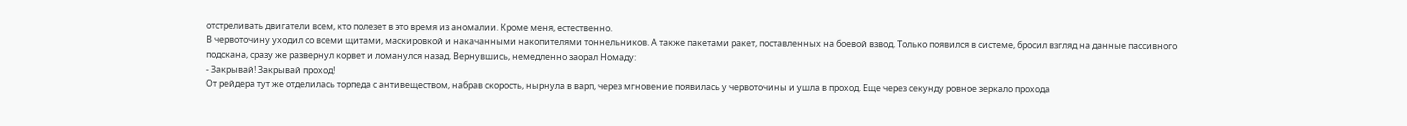отстреливать двигатели всем, кто полезет в это время из аномалии. Кроме меня, естественно.
В червоточину уходил со всеми щитами, маскировкой и накачанными накопителями тоннельников. А также пакетами ракет, поставленных на боевой взвод. Только появился в системе, бросил взгляд на данные пассивного подскана, сразу же развернул корвет и ломанулся назад. Вернувшись, немедленно заорал Номаду:
- Закрывай! Закрывай проход!
От рейдера тут же отделилась торпеда с антивеществом, набрав скорость, нырнула в варп, через мгновение появилась у червоточины и ушла в проход. Еще через секунду ровное зеркало прохода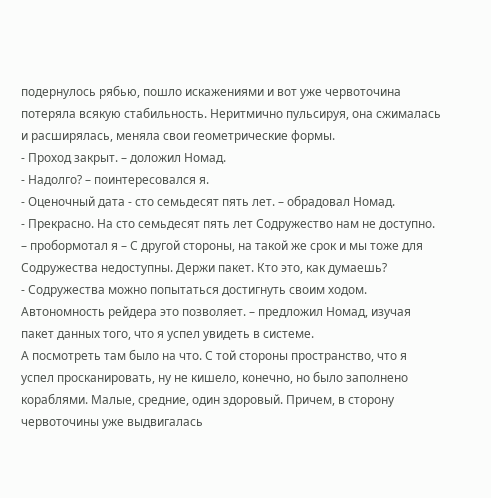подернулось рябью, пошло искажениями и вот уже червоточина потеряла всякую стабильность. Неритмично пульсируя, она сжималась и расширялась, меняла свои геометрические формы.
- Проход закрыт. – доложил Номад.
- Надолго? – поинтересовался я.
- Оценочный дата - сто семьдесят пять лет. – обрадовал Номад.
- Прекрасно. На сто семьдесят пять лет Содружество нам не доступно. – пробормотал я – С другой стороны, на такой же срок и мы тоже для Содружества недоступны. Держи пакет. Кто это, как думаешь?
- Содружества можно попытаться достигнуть своим ходом. Автономность рейдера это позволяет. – предложил Номад, изучая пакет данных того, что я успел увидеть в системе.
А посмотреть там было на что. С той стороны пространство, что я успел просканировать, ну не кишело, конечно, но было заполнено кораблями. Малые, средние, один здоровый. Причем, в сторону червоточины уже выдвигалась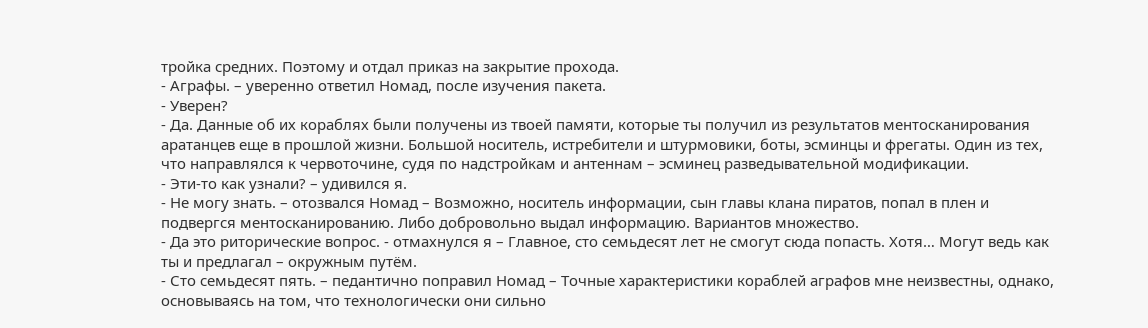тройка средних. Поэтому и отдал приказ на закрытие прохода.
- Аграфы. – уверенно ответил Номад, после изучения пакета.
- Уверен?
- Да. Данные об их кораблях были получены из твоей памяти, которые ты получил из результатов ментосканирования аратанцев еще в прошлой жизни. Большой носитель, истребители и штурмовики, боты, эсминцы и фрегаты. Один из тех, что направлялся к червоточине, судя по надстройкам и антеннам – эсминец разведывательной модификации.
- Эти-то как узнали? – удивился я.
- Не могу знать. – отозвался Номад – Возможно, носитель информации, сын главы клана пиратов, попал в плен и подвергся ментосканированию. Либо добровольно выдал информацию. Вариантов множество.
- Да это риторические вопрос. - отмахнулся я – Главное, сто семьдесят лет не смогут сюда попасть. Хотя… Могут ведь как ты и предлагал – окружным путём.
- Сто семьдесят пять. – педантично поправил Номад – Точные характеристики кораблей аграфов мне неизвестны, однако, основываясь на том, что технологически они сильно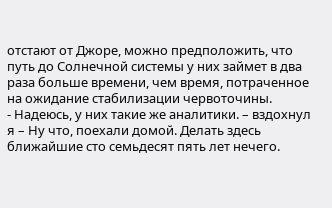отстают от Джоре, можно предположить, что путь до Солнечной системы у них займет в два раза больше времени, чем время, потраченное на ожидание стабилизации червоточины.
- Надеюсь, у них такие же аналитики. – вздохнул я – Ну что, поехали домой. Делать здесь ближайшие сто семьдесят пять лет нечего.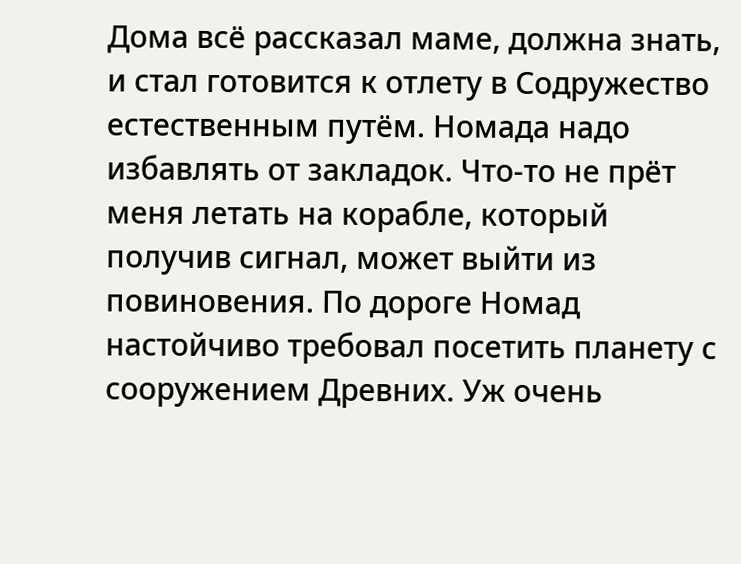Дома всё рассказал маме, должна знать, и стал готовится к отлету в Содружество естественным путём. Номада надо избавлять от закладок. Что-то не прёт меня летать на корабле, который получив сигнал, может выйти из повиновения. По дороге Номад настойчиво требовал посетить планету с сооружением Древних. Уж очень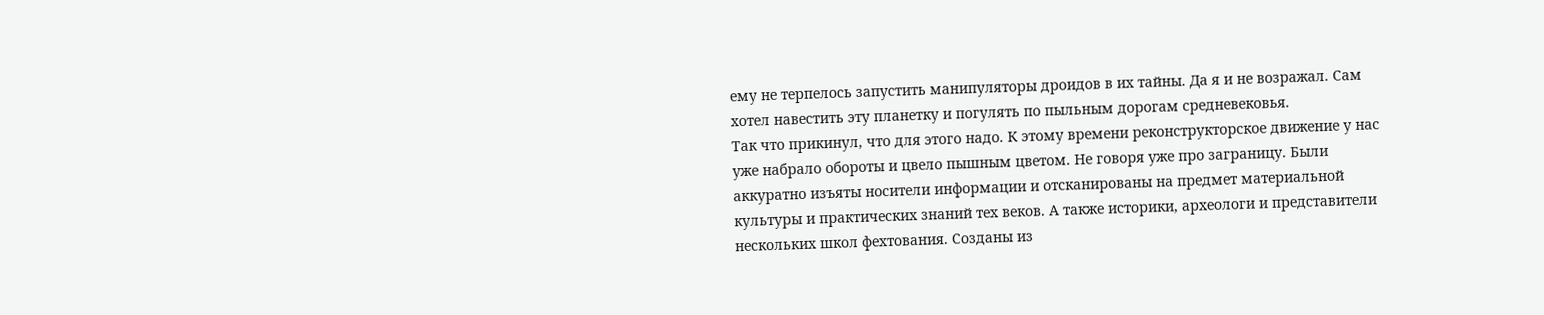ему не терпелось запустить манипуляторы дроидов в их тайны. Да я и не возражал. Сам хотел навестить эту планетку и погулять по пыльным дорогам средневековья.
Так что прикинул, что для этого надо. К этому времени реконструкторское движение у нас уже набрало обороты и цвело пышным цветом. Не говоря уже про заграницу. Были аккуратно изъяты носители информации и отсканированы на предмет материальной культуры и практических знаний тех веков. А также историки, археологи и представители нескольких школ фехтования. Созданы из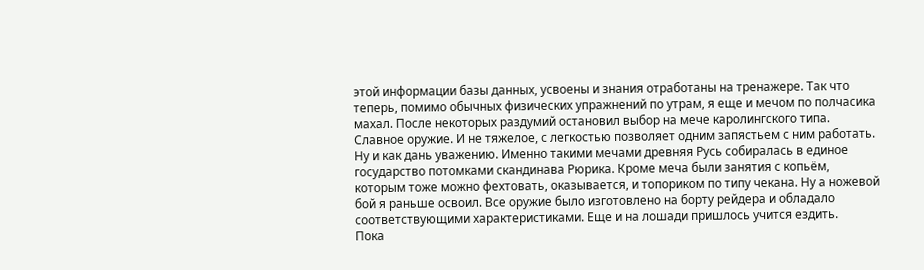этой информации базы данных, усвоены и знания отработаны на тренажере. Так что теперь, помимо обычных физических упражнений по утрам, я еще и мечом по полчасика махал. После некоторых раздумий остановил выбор на мече каролингского типа. Славное оружие. И не тяжелое, с легкостью позволяет одним запястьем с ним работать. Ну и как дань уважению. Именно такими мечами древняя Русь собиралась в единое государство потомками скандинава Рюрика. Кроме меча были занятия с копьём, которым тоже можно фехтовать, оказывается, и топориком по типу чекана. Ну а ножевой бой я раньше освоил. Все оружие было изготовлено на борту рейдера и обладало соответствующими характеристиками. Еще и на лошади пришлось учится ездить.
Пока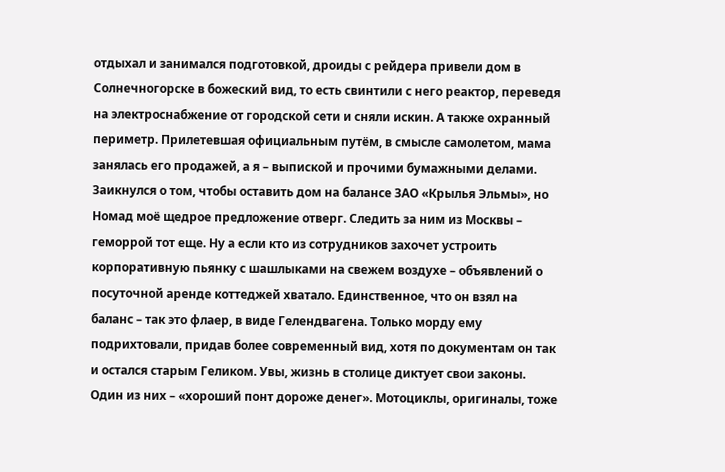отдыхал и занимался подготовкой, дроиды с рейдера привели дом в Солнечногорске в божеский вид, то есть свинтили с него реактор, переведя на электроснабжение от городской сети и сняли искин. А также охранный периметр. Прилетевшая официальным путём, в смысле самолетом, мама занялась его продажей, а я – выпиской и прочими бумажными делами. Заикнулся о том, чтобы оставить дом на балансе ЗАО «Крылья Эльмы», но Номад моё щедрое предложение отверг. Следить за ним из Москвы – геморрой тот еще. Ну а если кто из сотрудников захочет устроить корпоративную пьянку с шашлыками на свежем воздухе – объявлений о посуточной аренде коттеджей хватало. Единственное, что он взял на баланс – так это флаер, в виде Гелендвагена. Только морду ему подрихтовали, придав более современный вид, хотя по документам он так и остался старым Геликом. Увы, жизнь в столице диктует свои законы. Один из них – «хороший понт дороже денег». Мотоциклы, оригиналы, тоже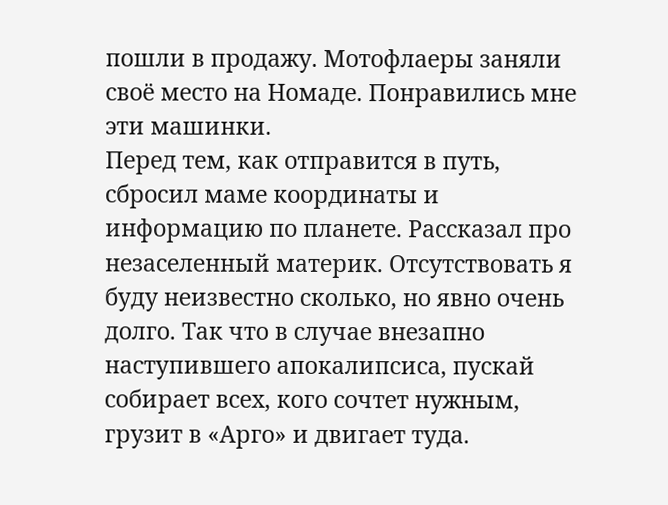пошли в продажу. Мотофлаеры заняли своё место на Номаде. Понравились мне эти машинки.
Перед тем, как отправится в путь, сбросил маме координаты и информацию по планете. Рассказал про незаселенный материк. Отсутствовать я буду неизвестно сколько, но явно очень долго. Так что в случае внезапно наступившего апокалипсиса, пускай собирает всех, кого сочтет нужным, грузит в «Арго» и двигает туда.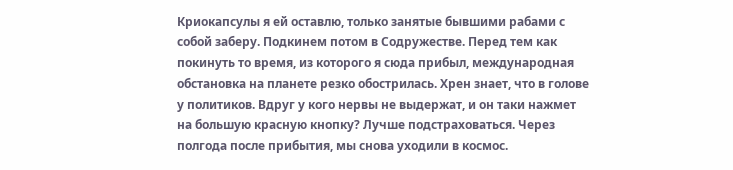Криокапсулы я ей оставлю, только занятые бывшими рабами с собой заберу. Подкинем потом в Содружестве. Перед тем как покинуть то время, из которого я сюда прибыл, международная обстановка на планете резко обострилась. Хрен знает, что в голове у политиков. Вдруг у кого нервы не выдержат, и он таки нажмет на большую красную кнопку? Лучше подстраховаться. Через полгода после прибытия, мы снова уходили в космос.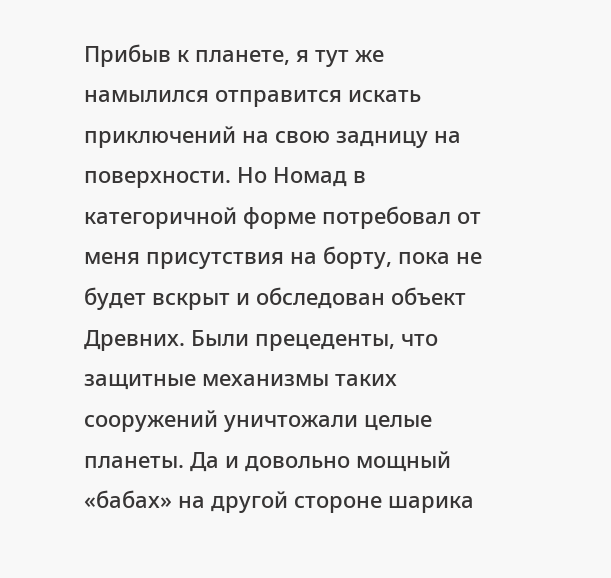Прибыв к планете, я тут же намылился отправится искать приключений на свою задницу на поверхности. Но Номад в категоричной форме потребовал от меня присутствия на борту, пока не будет вскрыт и обследован объект Древних. Были прецеденты, что защитные механизмы таких сооружений уничтожали целые планеты. Да и довольно мощный «бабах» на другой стороне шарика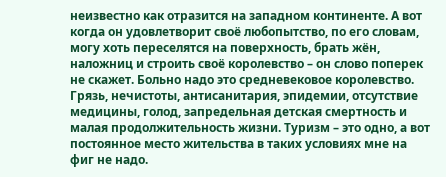неизвестно как отразится на западном континенте. А вот когда он удовлетворит своё любопытство, по его словам, могу хоть переселятся на поверхность, брать жён, наложниц и строить своё королевство – он слово поперек не скажет. Больно надо это средневековое королевство. Грязь, нечистоты, антисанитария, эпидемии, отсутствие медицины, голод, запредельная детская смертность и малая продолжительность жизни. Туризм – это одно, а вот постоянное место жительства в таких условиях мне на фиг не надо.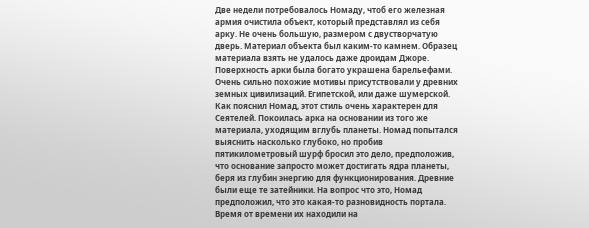Две недели потребовалось Номаду, чтоб его железная армия очистила объект, который представлял из себя арку. Не очень большую, размером с двустворчатую дверь. Материал объекта был каким-то камнем. Образец материала взять не удалось даже дроидам Джоре. Поверхность арки была богато украшена барельефами. Очень сильно похожие мотивы присутствовали у древних земных цивилизаций. Египетской, или даже шумерской. Как пояснил Номад, этот стиль очень характерен для Сеятелей. Покоилась арка на основании из того же материала, уходящим вглубь планеты. Номад попытался выяснить насколько глубоко, но пробив пятикилометровый шурф бросил это дело, предположив, что основание запросто может достигать ядра планеты, беря из глубин энергию для функционирования. Древние были еще те затейники. На вопрос что это, Номад предположил, что это какая-то разновидность портала. Время от времени их находили на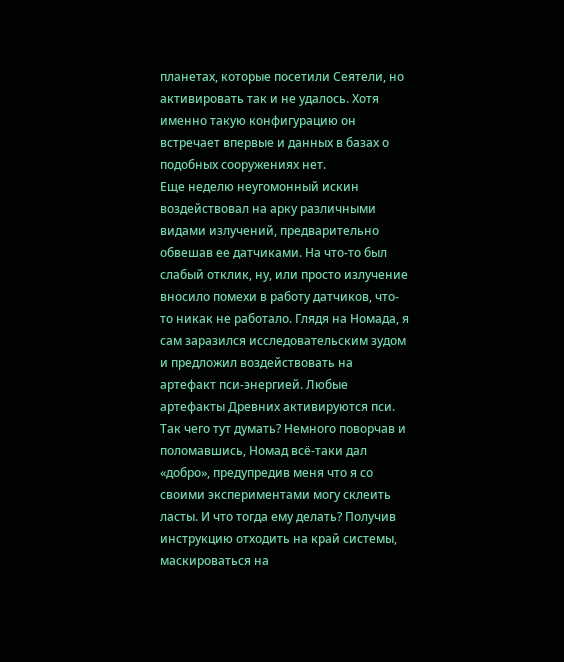планетах, которые посетили Сеятели, но активировать так и не удалось. Хотя именно такую конфигурацию он встречает впервые и данных в базах о подобных сооружениях нет.
Еще неделю неугомонный искин воздействовал на арку различными видами излучений, предварительно обвешав ее датчиками. На что-то был слабый отклик, ну, или просто излучение вносило помехи в работу датчиков, что-то никак не работало. Глядя на Номада, я сам заразился исследовательским зудом и предложил воздействовать на артефакт пси-энергией. Любые артефакты Древних активируются пси. Так чего тут думать? Немного поворчав и поломавшись, Номад всё-таки дал «добро», предупредив меня что я со своими экспериментами могу склеить ласты. И что тогда ему делать? Получив инструкцию отходить на край системы, маскироваться на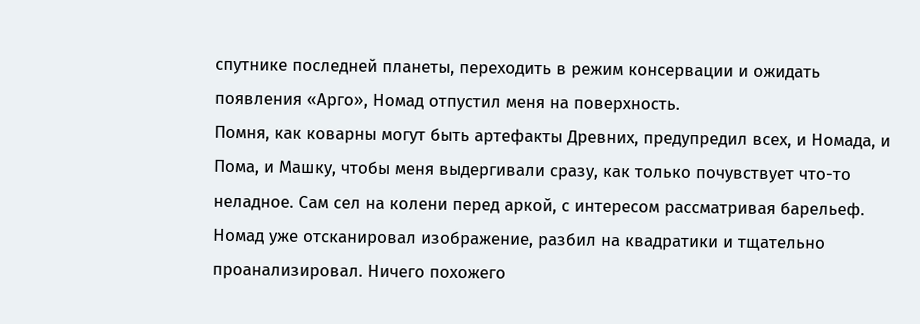спутнике последней планеты, переходить в режим консервации и ожидать появления «Арго», Номад отпустил меня на поверхность.
Помня, как коварны могут быть артефакты Древних, предупредил всех, и Номада, и Пома, и Машку, чтобы меня выдергивали сразу, как только почувствует что-то неладное. Сам сел на колени перед аркой, с интересом рассматривая барельеф. Номад уже отсканировал изображение, разбил на квадратики и тщательно проанализировал. Ничего похожего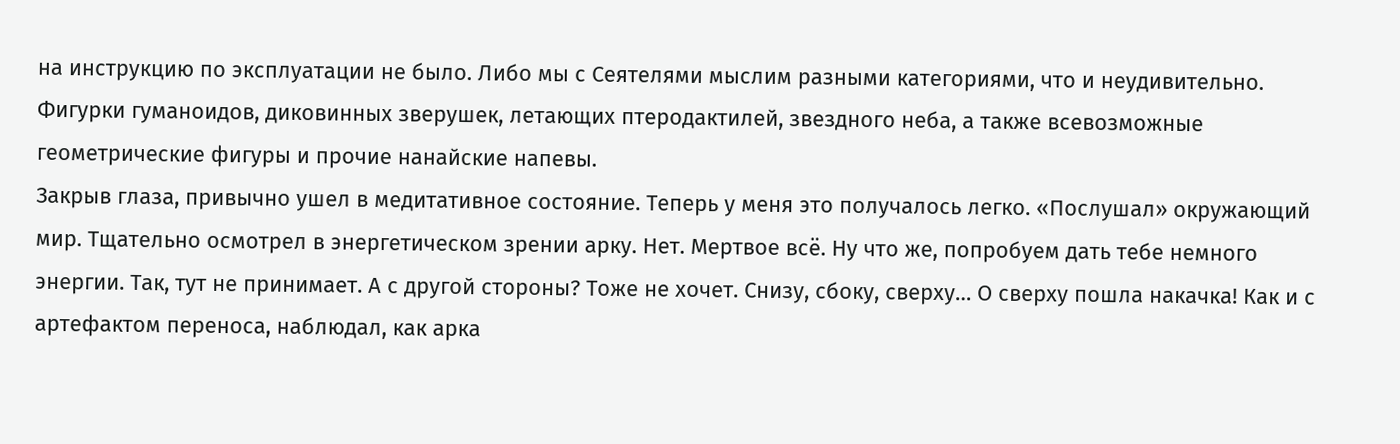на инструкцию по эксплуатации не было. Либо мы с Сеятелями мыслим разными категориями, что и неудивительно. Фигурки гуманоидов, диковинных зверушек, летающих птеродактилей, звездного неба, а также всевозможные геометрические фигуры и прочие нанайские напевы.
Закрыв глаза, привычно ушел в медитативное состояние. Теперь у меня это получалось легко. «Послушал» окружающий мир. Тщательно осмотрел в энергетическом зрении арку. Нет. Мертвое всё. Ну что же, попробуем дать тебе немного энергии. Так, тут не принимает. А с другой стороны? Тоже не хочет. Снизу, сбоку, сверху… О сверху пошла накачка! Как и с артефактом переноса, наблюдал, как арка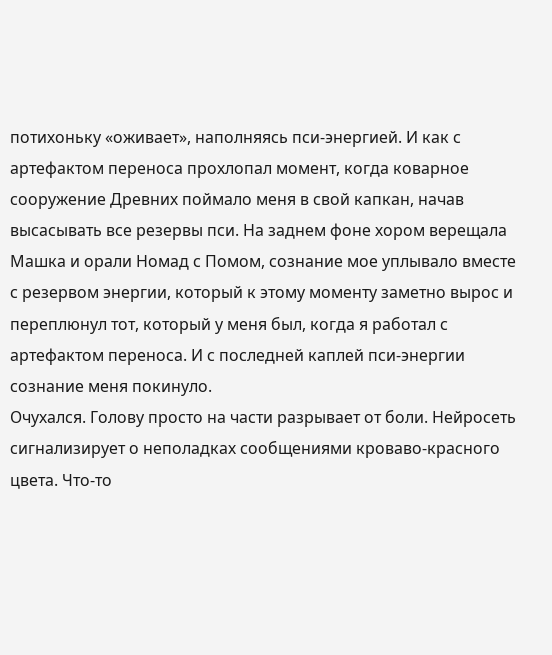потихоньку «оживает», наполняясь пси-энергией. И как с артефактом переноса прохлопал момент, когда коварное сооружение Древних поймало меня в свой капкан, начав высасывать все резервы пси. На заднем фоне хором верещала Машка и орали Номад с Помом, сознание мое уплывало вместе с резервом энергии, который к этому моменту заметно вырос и переплюнул тот, который у меня был, когда я работал с артефактом переноса. И с последней каплей пси-энергии сознание меня покинуло.
Очухался. Голову просто на части разрывает от боли. Нейросеть сигнализирует о неполадках сообщениями кроваво-красного цвета. Что-то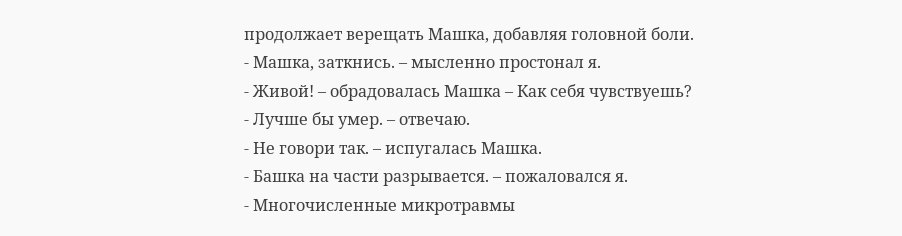продолжает верещать Машка, добавляя головной боли.
- Машка, заткнись. – мысленно простонал я.
- Живой! – обрадовалась Машка – Как себя чувствуешь?
- Лучше бы умер. – отвечаю.
- Не говори так. – испугалась Машка.
- Башка на части разрывается. – пожаловался я.
- Многочисленные микротравмы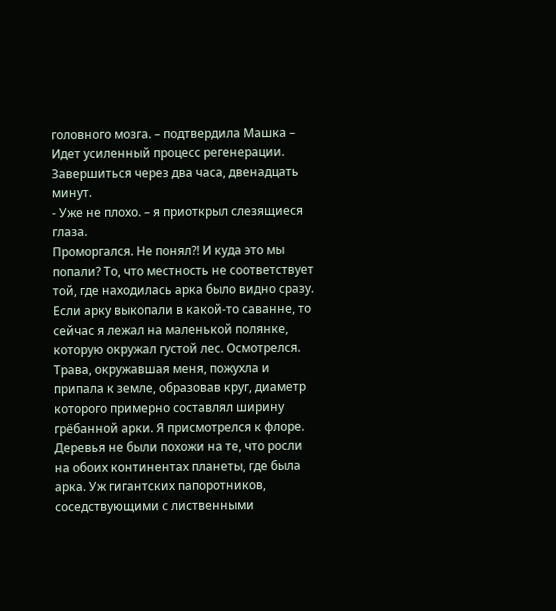головного мозга. – подтвердила Машка – Идет усиленный процесс регенерации. Завершиться через два часа, двенадцать минут.
- Уже не плохо. – я приоткрыл слезящиеся глаза.
Проморгался. Не понял?! И куда это мы попали? То, что местность не соответствует той, где находилась арка было видно сразу. Если арку выкопали в какой-то саванне, то сейчас я лежал на маленькой полянке, которую окружал густой лес. Осмотрелся. Трава, окружавшая меня, пожухла и припала к земле, образовав круг, диаметр которого примерно составлял ширину грёбанной арки. Я присмотрелся к флоре. Деревья не были похожи на те, что росли на обоих континентах планеты, где была арка. Уж гигантских папоротников, соседствующими с лиственными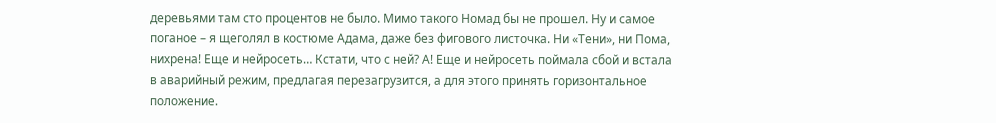деревьями там сто процентов не было. Мимо такого Номад бы не прошел. Ну и самое поганое – я щеголял в костюме Адама, даже без фигового листочка. Ни «Тени», ни Пома, нихрена! Еще и нейросеть… Кстати, что с ней? А! Еще и нейросеть поймала сбой и встала в аварийный режим, предлагая перезагрузится, а для этого принять горизонтальное положение.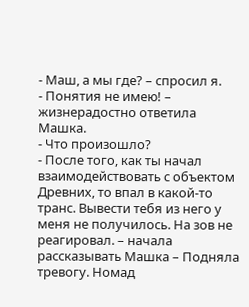- Маш, а мы где? – спросил я.
- Понятия не имею! – жизнерадостно ответила Машка.
- Что произошло?
- После того, как ты начал взаимодействовать с объектом Древних, то впал в какой-то транс. Вывести тебя из него у меня не получилось. На зов не реагировал. – начала рассказывать Машка – Подняла тревогу. Номад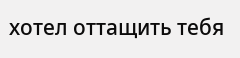хотел оттащить тебя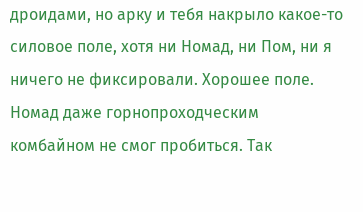дроидами, но арку и тебя накрыло какое-то силовое поле, хотя ни Номад, ни Пом, ни я ничего не фиксировали. Хорошее поле. Номад даже горнопроходческим комбайном не смог пробиться. Так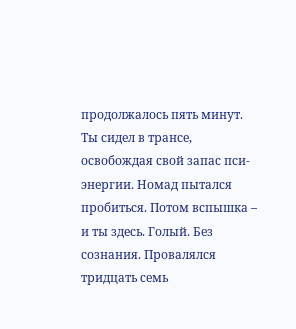продолжалось пять минут. Ты сидел в трансе, освобождая свой запас пси-энергии. Номад пытался пробиться. Потом вспышка – и ты здесь. Голый. Без сознания. Провалялся тридцать семь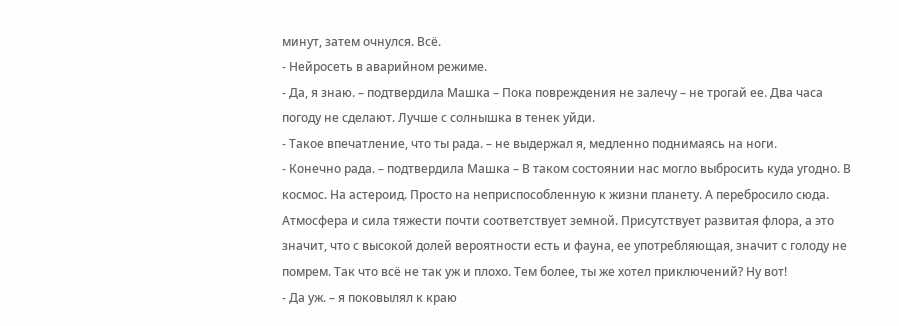минут, затем очнулся. Всё.
- Нейросеть в аварийном режиме.
- Да, я знаю. – подтвердила Машка – Пока повреждения не залечу – не трогай ее. Два часа погоду не сделают. Лучше с солнышка в тенек уйди.
- Такое впечатление, что ты рада. – не выдержал я, медленно поднимаясь на ноги.
- Конечно рада. – подтвердила Машка – В таком состоянии нас могло выбросить куда угодно. В космос. На астероид. Просто на неприспособленную к жизни планету. А перебросило сюда. Атмосфера и сила тяжести почти соответствует земной. Присутствует развитая флора, а это значит, что с высокой долей вероятности есть и фауна, ее употребляющая, значит с голоду не помрем. Так что всё не так уж и плохо. Тем более, ты же хотел приключений? Ну вот!
- Да уж. – я поковылял к краю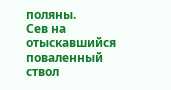поляны.
Сев на отыскавшийся поваленный ствол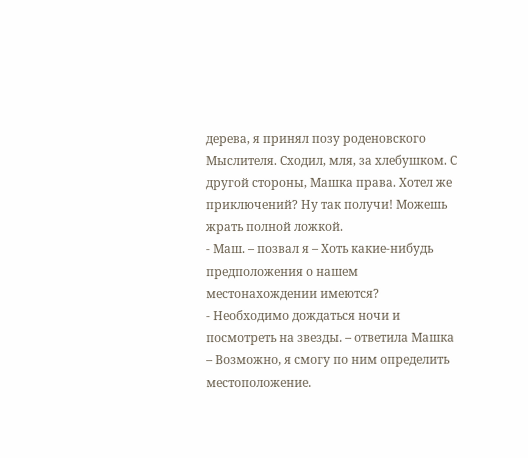дерева, я принял позу роденовского Мыслителя. Сходил, мля, за хлебушком. С другой стороны, Машка права. Хотел же приключений? Ну так получи! Можешь жрать полной ложкой.
- Маш. – позвал я – Хоть какие-нибудь предположения о нашем местонахождении имеются?
- Необходимо дождаться ночи и посмотреть на звезды. – ответила Машка – Возможно, я смогу по ним определить местоположение.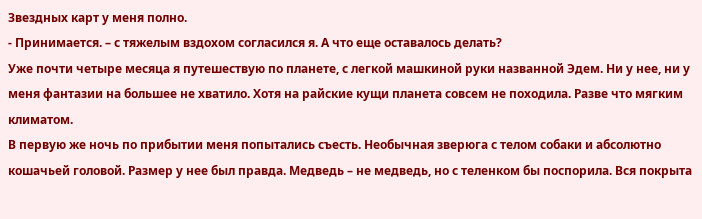Звездных карт у меня полно.
- Принимается. – с тяжелым вздохом согласился я. А что еще оставалось делать?
Уже почти четыре месяца я путешествую по планете, с легкой машкиной руки названной Эдем. Ни у нее, ни у меня фантазии на большее не хватило. Хотя на райские кущи планета совсем не походила. Разве что мягким климатом.
В первую же ночь по прибытии меня попытались съесть. Необычная зверюга с телом собаки и абсолютно кошачьей головой. Размер у нее был правда. Медведь – не медведь, но с теленком бы поспорила. Вся покрыта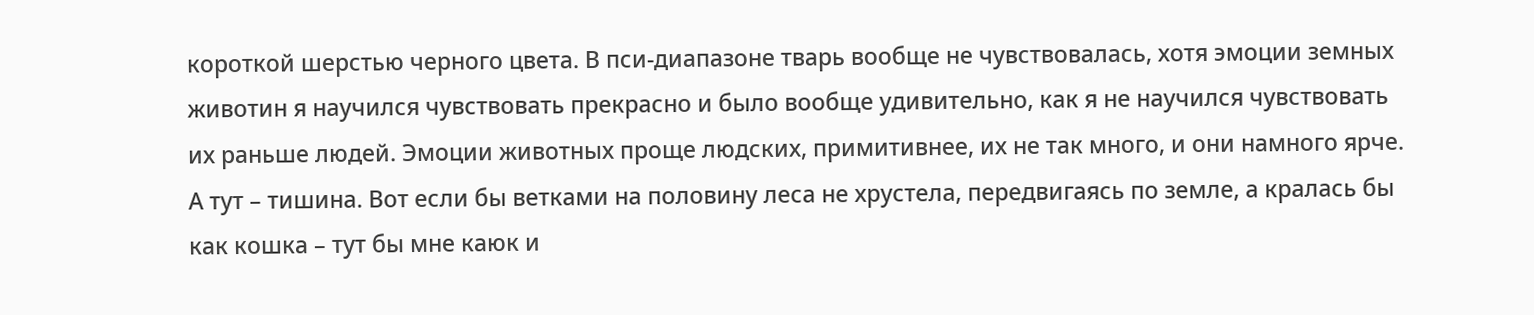короткой шерстью черного цвета. В пси-диапазоне тварь вообще не чувствовалась, хотя эмоции земных животин я научился чувствовать прекрасно и было вообще удивительно, как я не научился чувствовать их раньше людей. Эмоции животных проще людских, примитивнее, их не так много, и они намного ярче. А тут – тишина. Вот если бы ветками на половину леса не хрустела, передвигаясь по земле, а кралась бы как кошка – тут бы мне каюк и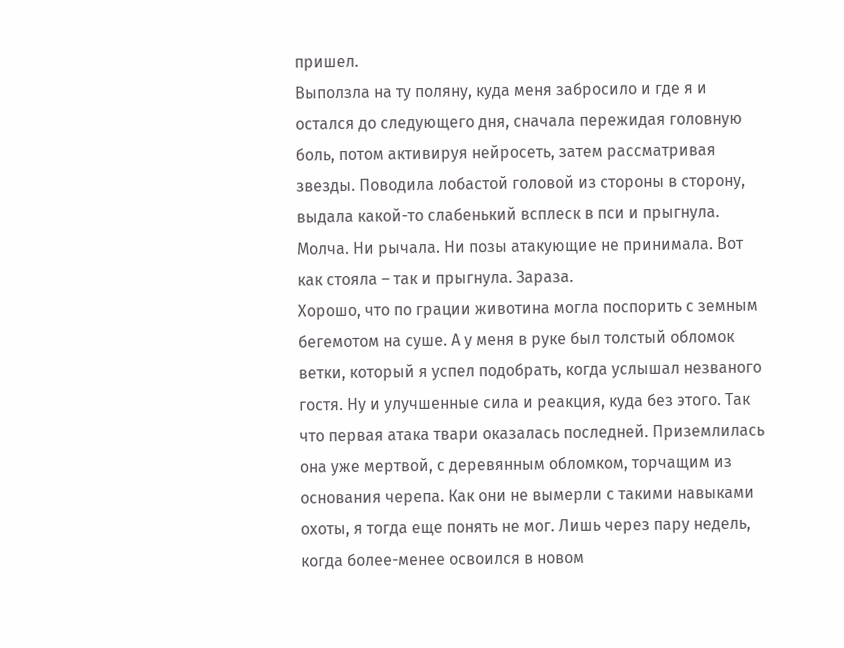пришел.
Выползла на ту поляну, куда меня забросило и где я и остался до следующего дня, сначала пережидая головную боль, потом активируя нейросеть, затем рассматривая звезды. Поводила лобастой головой из стороны в сторону, выдала какой-то слабенький всплеск в пси и прыгнула. Молча. Ни рычала. Ни позы атакующие не принимала. Вот как стояла – так и прыгнула. Зараза.
Хорошо, что по грации животина могла поспорить с земным бегемотом на суше. А у меня в руке был толстый обломок ветки, который я успел подобрать, когда услышал незваного гостя. Ну и улучшенные сила и реакция, куда без этого. Так что первая атака твари оказалась последней. Приземлилась она уже мертвой, с деревянным обломком, торчащим из основания черепа. Как они не вымерли с такими навыками охоты, я тогда еще понять не мог. Лишь через пару недель, когда более-менее освоился в новом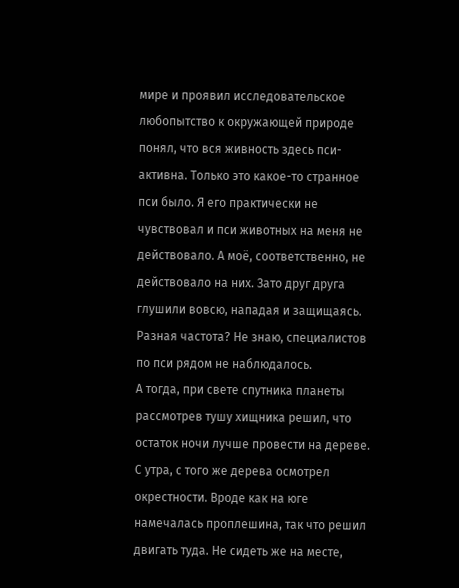мире и проявил исследовательское любопытство к окружающей природе понял, что вся живность здесь пси-активна. Только это какое-то странное пси было. Я его практически не чувствовал и пси животных на меня не действовало. А моё, соответственно, не действовало на них. Зато друг друга глушили вовсю, нападая и защищаясь. Разная частота? Не знаю, специалистов по пси рядом не наблюдалось.
А тогда, при свете спутника планеты рассмотрев тушу хищника решил, что остаток ночи лучше провести на дереве. С утра, с того же дерева осмотрел окрестности. Вроде как на юге намечалась проплешина, так что решил двигать туда. Не сидеть же на месте,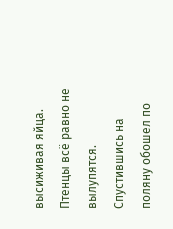высиживая яйца. Птенцы всё равно не вылупятся. Спустившись на поляну обошел по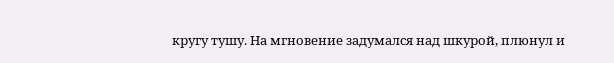кругу тушу. На мгновение задумался над шкурой, плюнул и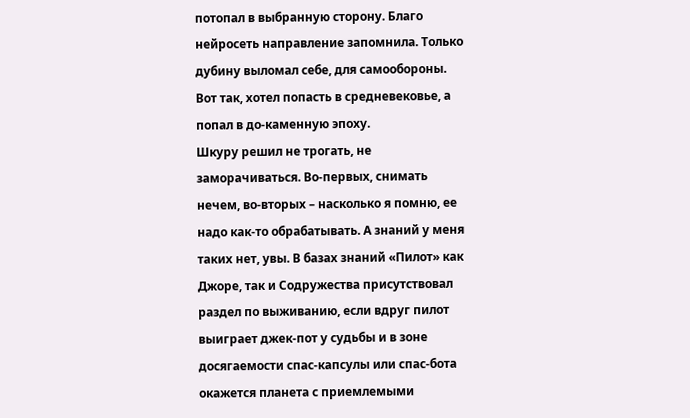потопал в выбранную сторону. Благо нейросеть направление запомнила. Только дубину выломал себе, для самообороны. Вот так, хотел попасть в средневековье, а попал в до-каменную эпоху.
Шкуру решил не трогать, не заморачиваться. Во-первых, снимать нечем, во-вторых – насколько я помню, ее надо как-то обрабатывать. А знаний у меня таких нет, увы. В базах знаний «Пилот» как Джоре, так и Содружества присутствовал раздел по выживанию, если вдруг пилот выиграет джек-пот у судьбы и в зоне досягаемости спас-капсулы или спас-бота окажется планета с приемлемыми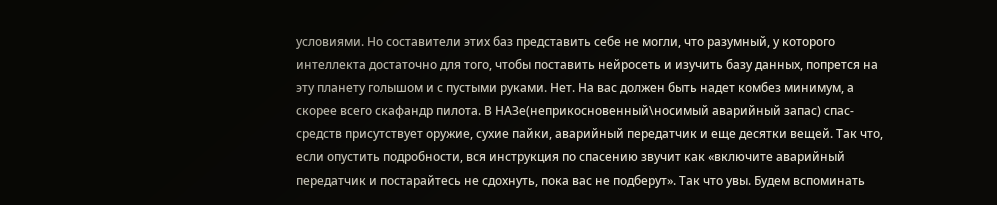условиями. Но составители этих баз представить себе не могли, что разумный, у которого интеллекта достаточно для того, чтобы поставить нейросеть и изучить базу данных, попрется на эту планету голышом и с пустыми руками. Нет. На вас должен быть надет комбез минимум, а скорее всего скафандр пилота. В НАЗе(неприкосновенный\носимый аварийный запас) спас-средств присутствует оружие, сухие пайки, аварийный передатчик и еще десятки вещей. Так что, если опустить подробности, вся инструкция по спасению звучит как «включите аварийный передатчик и постарайтесь не сдохнуть, пока вас не подберут». Так что увы. Будем вспоминать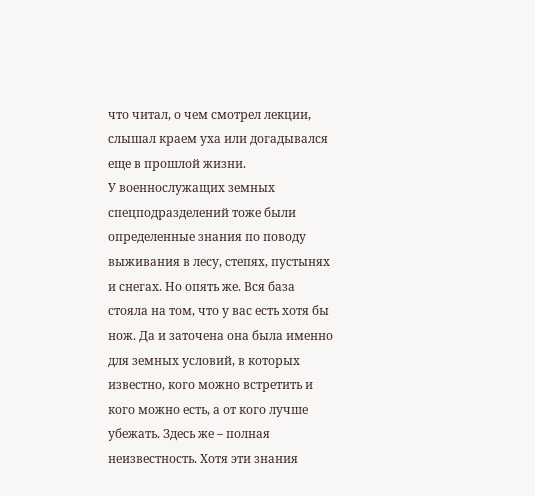что читал, о чем смотрел лекции, слышал краем уха или догадывался еще в прошлой жизни.
У военнослужащих земных спецподразделений тоже были определенные знания по поводу выживания в лесу, степях, пустынях и снегах. Но опять же. Вся база стояла на том, что у вас есть хотя бы нож. Да и заточена она была именно для земных условий, в которых известно, кого можно встретить и кого можно есть, а от кого лучше убежать. Здесь же – полная неизвестность. Хотя эти знания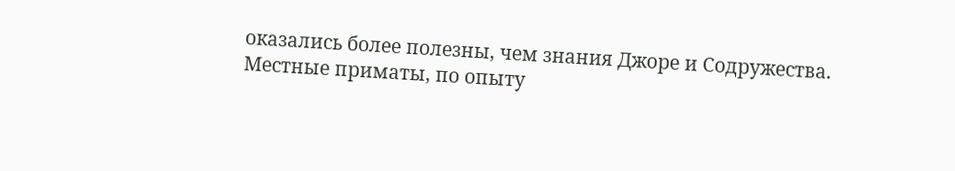оказались более полезны, чем знания Джоре и Содружества.
Местные приматы, по опыту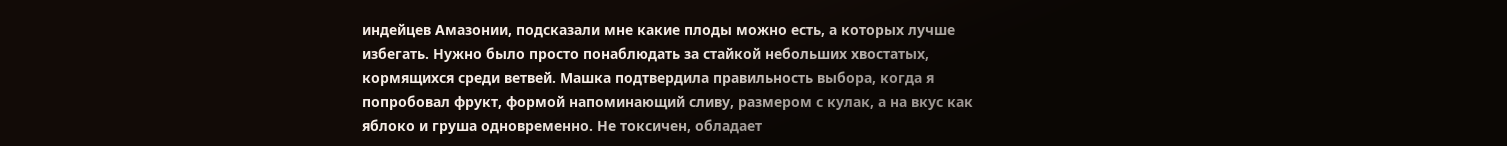индейцев Амазонии, подсказали мне какие плоды можно есть, а которых лучше избегать. Нужно было просто понаблюдать за стайкой небольших хвостатых, кормящихся среди ветвей. Машка подтвердила правильность выбора, когда я попробовал фрукт, формой напоминающий сливу, размером с кулак, а на вкус как яблоко и груша одновременно. Не токсичен, обладает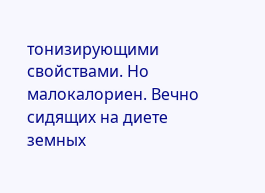тонизирующими свойствами. Но малокалориен. Вечно сидящих на диете земных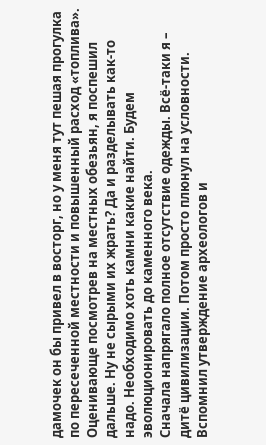дамочек он бы привел в восторг, но у меня тут пешая прогулка по пересеченной местности и повышенный расход «топлива». Оценивающе посмотрев на местных обезьян, я поспешил дальше. Ну не сырыми их жрать? Да и разделывать как-то надо. Необходимо хоть камни какие найти. Будем эволюционировать до каменного века.
Сначала напрягало полное отсутствие одежды. Всё-таки я – дитё цивилизации. Потом просто плюнул на условности. Вспомнил утверждение археологов и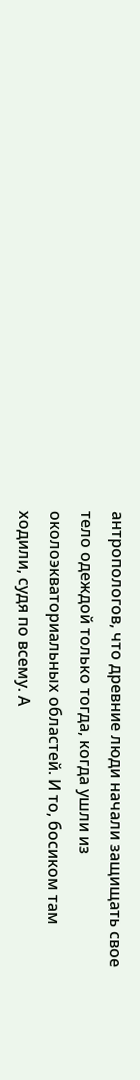антропологов, что древние люди начали защищать свое тело одеждой только тогда, когда ушли из околоэкваториальных областей. И то, босиком там ходили, судя по всему. А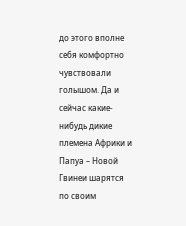до этого вполне себя комфортно чувствовали голышом. Да и сейчас какие-нибудь дикие племена Африки и Папуа – Новой Гвинеи шарятся по своим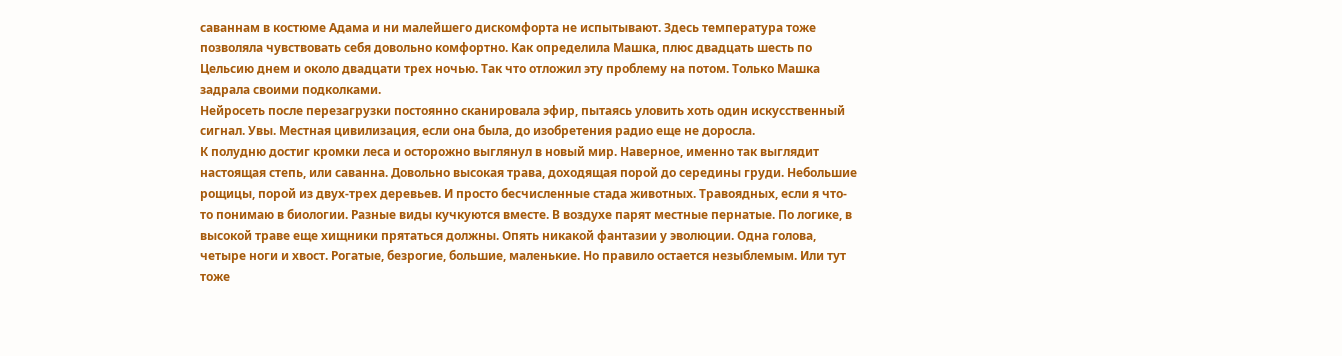саваннам в костюме Адама и ни малейшего дискомфорта не испытывают. Здесь температура тоже позволяла чувствовать себя довольно комфортно. Как определила Машка, плюс двадцать шесть по Цельсию днем и около двадцати трех ночью. Так что отложил эту проблему на потом. Только Машка задрала своими подколками.
Нейросеть после перезагрузки постоянно сканировала эфир, пытаясь уловить хоть один искусственный сигнал. Увы. Местная цивилизация, если она была, до изобретения радио еще не доросла.
К полудню достиг кромки леса и осторожно выглянул в новый мир. Наверное, именно так выглядит настоящая степь, или саванна. Довольно высокая трава, доходящая порой до середины груди. Небольшие рощицы, порой из двух-трех деревьев. И просто бесчисленные стада животных. Травоядных, если я что-то понимаю в биологии. Разные виды кучкуются вместе. В воздухе парят местные пернатые. По логике, в высокой траве еще хищники прятаться должны. Опять никакой фантазии у эволюции. Одна голова, четыре ноги и хвост. Рогатые, безрогие, большие, маленькие. Но правило остается незыблемым. Или тут тоже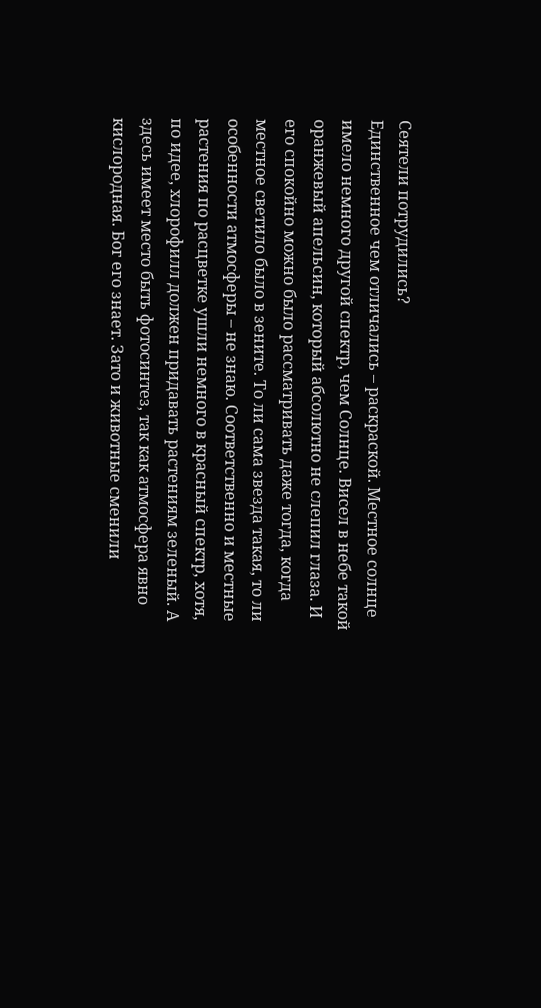Сеятели потрудились?
Единственное чем отличались – раскраской. Местное солнце имело немного другой спектр, чем Солнце. Висел в небе такой оранжевый апельсин, который абсолютно не слепил глаза. И его спокойно можно было рассматривать даже тогда, когда местное светило было в зените. То ли сама звезда такая, то ли особенности атмосферы – не знаю. Соответственно и местные растения по расцветке ушли немного в красный спектр, хотя, по идее, хлорофилл должен придавать растениям зеленый. А здесь имеет место быть фотосинтез, так как атмосфера явно кислородная. Бог его знает. Зато и животные сменили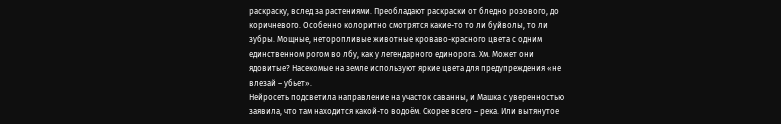раскраску, вслед за растениями. Преобладают раскраски от бледно розового, до коричневого. Особенно колоритно смотрятся какие-то то ли буйволы, то ли зубры. Мощные, неторопливые животные кроваво-красного цвета с одним единственном рогом во лбу, как у легендарного единорога. Хм. Может они ядовитые? Насекомые на земле используют яркие цвета для предупреждения «не влезай – убьет».
Нейросеть подсветила направление на участок саванны, и Машка с уверенностью заявила, что там находится какой-то водоём. Скорее всего – река. Или вытянутое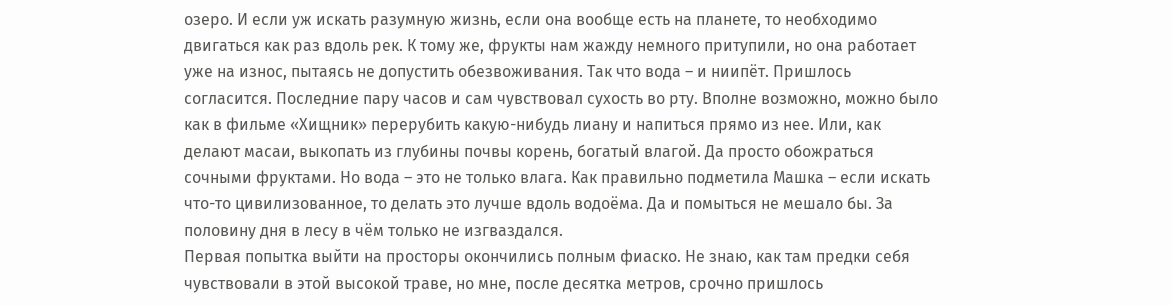озеро. И если уж искать разумную жизнь, если она вообще есть на планете, то необходимо двигаться как раз вдоль рек. К тому же, фрукты нам жажду немного притупили, но она работает уже на износ, пытаясь не допустить обезвоживания. Так что вода – и ниипёт. Пришлось согласится. Последние пару часов и сам чувствовал сухость во рту. Вполне возможно, можно было как в фильме «Хищник» перерубить какую-нибудь лиану и напиться прямо из нее. Или, как делают масаи, выкопать из глубины почвы корень, богатый влагой. Да просто обожраться сочными фруктами. Но вода – это не только влага. Как правильно подметила Машка – если искать что-то цивилизованное, то делать это лучше вдоль водоёма. Да и помыться не мешало бы. За половину дня в лесу в чём только не изгваздался.
Первая попытка выйти на просторы окончились полным фиаско. Не знаю, как там предки себя чувствовали в этой высокой траве, но мне, после десятка метров, срочно пришлось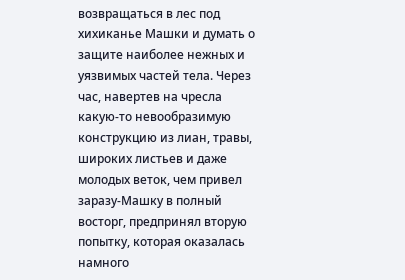возвращаться в лес под хихиканье Машки и думать о защите наиболее нежных и уязвимых частей тела. Через час, навертев на чресла какую-то невообразимую конструкцию из лиан, травы, широких листьев и даже молодых веток, чем привел заразу-Машку в полный восторг, предпринял вторую попытку, которая оказалась намного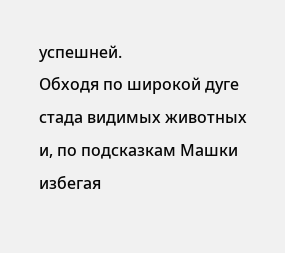успешней.
Обходя по широкой дуге стада видимых животных и, по подсказкам Машки избегая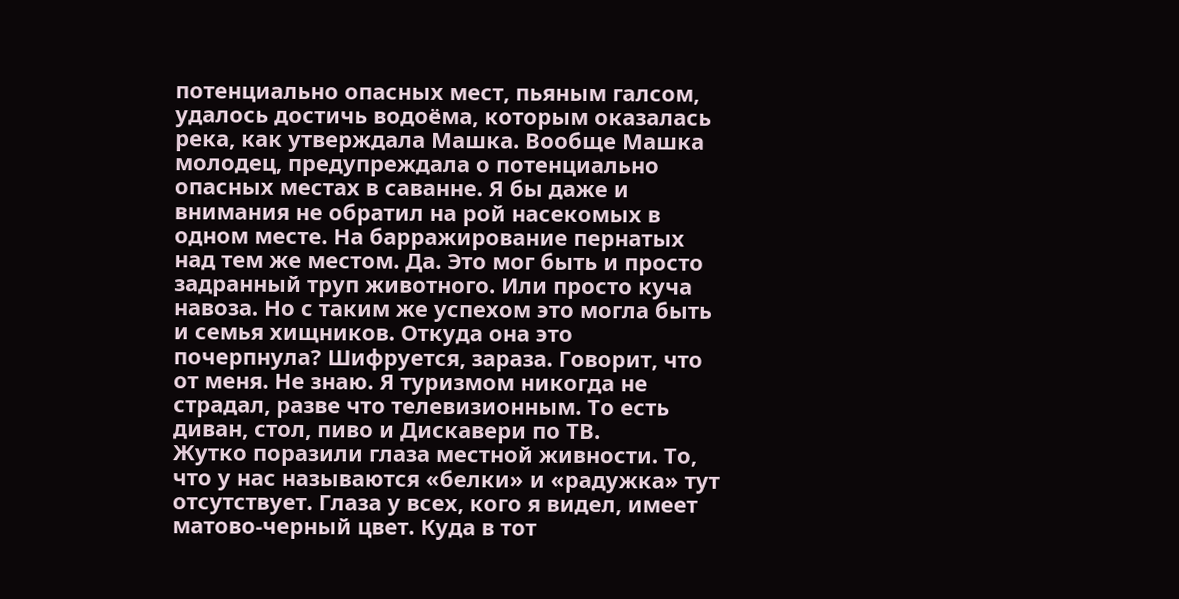потенциально опасных мест, пьяным галсом, удалось достичь водоёма, которым оказалась река, как утверждала Машка. Вообще Машка молодец, предупреждала о потенциально опасных местах в саванне. Я бы даже и внимания не обратил на рой насекомых в одном месте. На барражирование пернатых над тем же местом. Да. Это мог быть и просто задранный труп животного. Или просто куча навоза. Но с таким же успехом это могла быть и семья хищников. Откуда она это почерпнула? Шифруется, зараза. Говорит, что от меня. Не знаю. Я туризмом никогда не страдал, разве что телевизионным. То есть диван, стол, пиво и Дискавери по ТВ.
Жутко поразили глаза местной живности. То, что у нас называются «белки» и «радужка» тут отсутствует. Глаза у всех, кого я видел, имеет матово-черный цвет. Куда в тот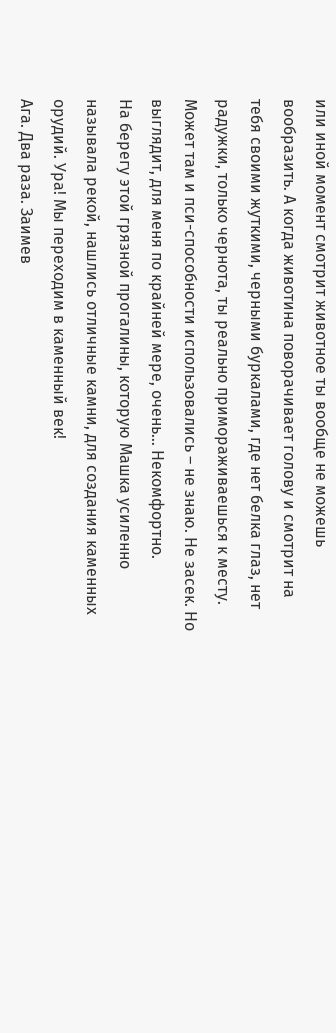или иной момент смотрит животное ты вообще не можешь вообразить. А когда животина поворачивает голову и смотрит на тебя своими жуткими, черными буркалами, где нет белка глаз, нет радужки, только чернота, ты реально примораживаешься к месту. Может там и пси-способности использовались – не знаю. Не засек. Но выглядит, для меня по крайней мере, очень… Некомфортно.
На берегу этой грязной прогалины, которую Машка усиленно называла рекой, нашлись отличные камни, для создания каменных орудий. Ура! Мы переходим в каменный век!
Ага. Два раза. Заимев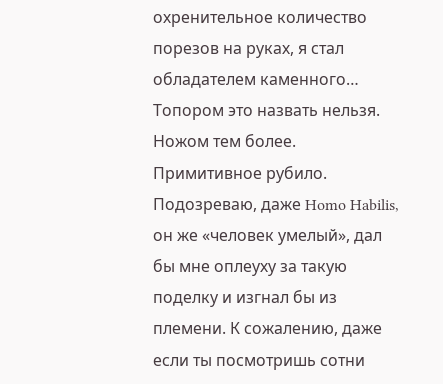охренительное количество порезов на руках, я стал обладателем каменного… Топором это назвать нельзя. Ножом тем более. Примитивное рубило. Подозреваю, даже Homo Habilis, он же «человек умелый», дал бы мне оплеуху за такую поделку и изгнал бы из племени. К сожалению, даже если ты посмотришь сотни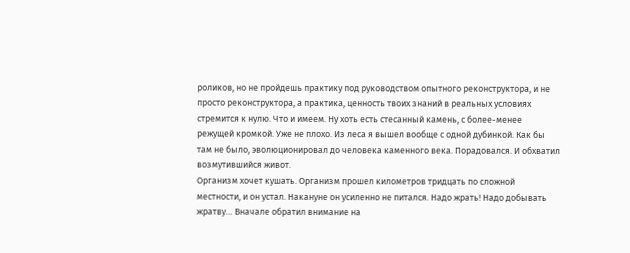роликов, но не пройдешь практику под руководством опытного реконструктора, и не просто реконструктора, а практика, ценность твоих знаний в реальных условиях стремится к нулю. Что и имеем. Ну хоть есть стесанный камень, с более-менее режущей кромкой. Уже не плохо. Из леса я вышел вообще с одной дубинкой. Как бы там не было, эволюционировал до человека каменного века. Порадовался. И обхватил возмутившийся живот.
Организм хочет кушать. Организм прошел километров тридцать по сложной местности, и он устал. Накануне он усиленно не питался. Надо жрать! Надо добывать жратву… Вначале обратил внимание на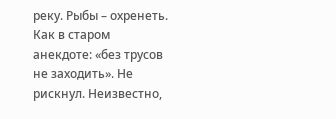реку. Рыбы – охренеть. Как в старом анекдоте: «без трусов не заходить». Не рискнул. Неизвестно,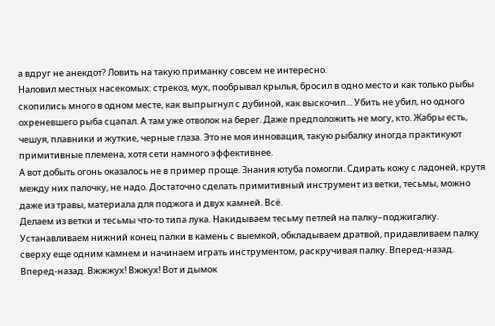а вдруг не анекдот? Ловить на такую приманку совсем не интересно.
Наловил местных насекомых: стрекоз, мух, пообрывал крылья, бросил в одно место и как только рыбы скопились много в одном месте, как выпрыгнул с дубиной, как выскочил… Убить не убил, но одного охреневшего рыба сцапал. А там уже отволок на берег. Даже предположить не могу, кто. Жабры есть, чешуя, плавники и жуткие, черные глаза. Это не моя инновация, такую рыбалку иногда практикуют примитивные племена, хотя сети намного эффективнее.
А вот добыть огонь оказалось не в пример проще. Знания ютуба помогли. Сдирать кожу с ладоней, крутя между них палочку, не надо. Достаточно сделать примитивный инструмент из ветки, тесьмы, можно даже из травы, материала для поджога и двух камней. Всё.
Делаем из ветки и тесьмы что-то типа лука. Накидываем тесьму петлей на палку–поджигалку. Устанавливаем нижний конец палки в камень с выемкой, обкладываем дратвой, придавливаем палку сверху еще одним камнем и начинаем играть инструментом, раскручивая палку. Вперед-назад. Вперед-назад. Вжжжух! Вжжух! Вот и дымок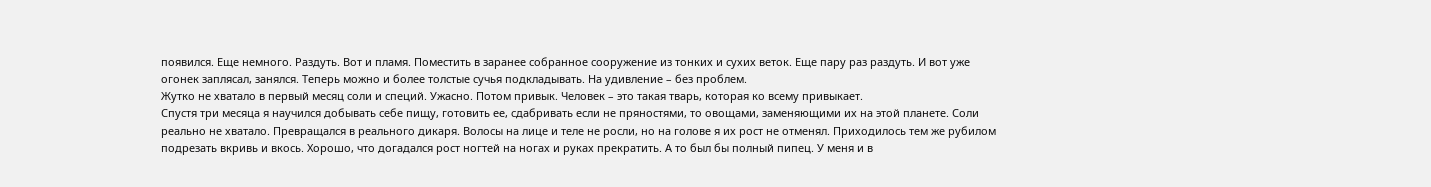появился. Еще немного. Раздуть. Вот и пламя. Поместить в заранее собранное сооружение из тонких и сухих веток. Еще пару раз раздуть. И вот уже огонек заплясал, занялся. Теперь можно и более толстые сучья подкладывать. На удивление – без проблем.
Жутко не хватало в первый месяц соли и специй. Ужасно. Потом привык. Человек – это такая тварь, которая ко всему привыкает.
Спустя три месяца я научился добывать себе пищу, готовить ее, сдабривать если не пряностями, то овощами, заменяющими их на этой планете. Соли реально не хватало. Превращался в реального дикаря. Волосы на лице и теле не росли, но на голове я их рост не отменял. Приходилось тем же рубилом подрезать вкривь и вкось. Хорошо, что догадался рост ногтей на ногах и руках прекратить. А то был бы полный пипец. У меня и в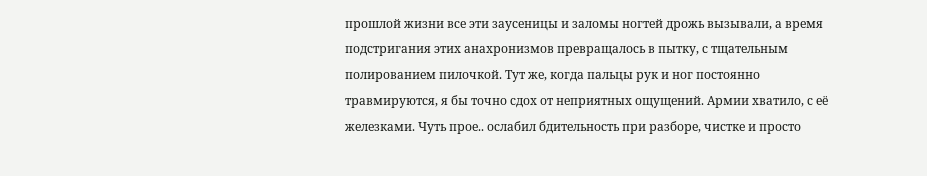прошлой жизни все эти заусеницы и заломы ногтей дрожь вызывали, а время подстригания этих анахронизмов превращалось в пытку, с тщательным полированием пилочкой. Тут же, когда пальцы рук и ног постоянно травмируются, я бы точно сдох от неприятных ощущений. Армии хватило, с её железками. Чуть прое.. ослабил бдительность при разборе, чистке и просто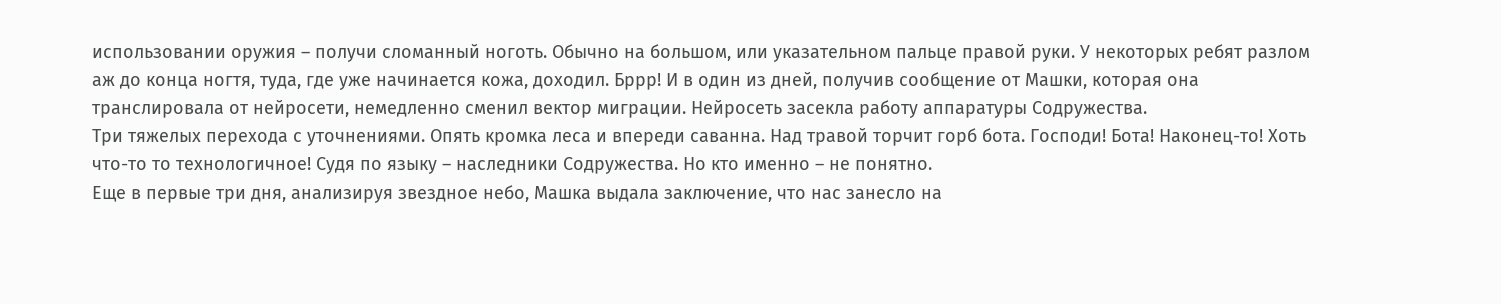использовании оружия – получи сломанный ноготь. Обычно на большом, или указательном пальце правой руки. У некоторых ребят разлом аж до конца ногтя, туда, где уже начинается кожа, доходил. Бррр! И в один из дней, получив сообщение от Машки, которая она транслировала от нейросети, немедленно сменил вектор миграции. Нейросеть засекла работу аппаратуры Содружества.
Три тяжелых перехода с уточнениями. Опять кромка леса и впереди саванна. Над травой торчит горб бота. Господи! Бота! Наконец-то! Хоть что-то то технологичное! Судя по языку – наследники Содружества. Но кто именно – не понятно.
Еще в первые три дня, анализируя звездное небо, Машка выдала заключение, что нас занесло на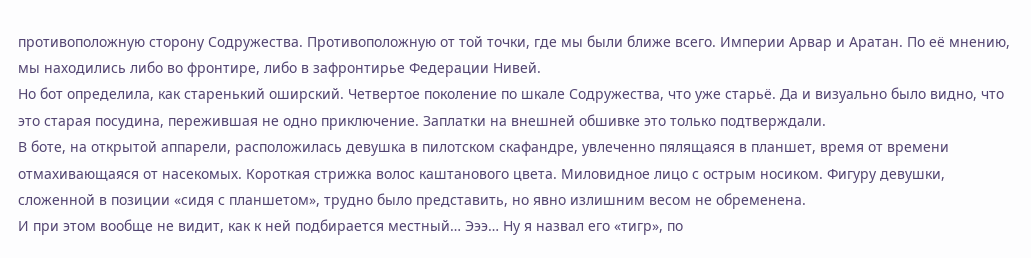противоположную сторону Содружества. Противоположную от той точки, где мы были ближе всего. Империи Арвар и Аратан. По её мнению, мы находились либо во фронтире, либо в зафронтирье Федерации Нивей.
Но бот определила, как старенький оширский. Четвертое поколение по шкале Содружества, что уже старьё. Да и визуально было видно, что это старая посудина, пережившая не одно приключение. Заплатки на внешней обшивке это только подтверждали.
В боте, на открытой аппарели, расположилась девушка в пилотском скафандре, увлеченно пялящаяся в планшет, время от времени отмахивающаяся от насекомых. Короткая стрижка волос каштанового цвета. Миловидное лицо с острым носиком. Фигуру девушки, сложенной в позиции «сидя с планшетом», трудно было представить, но явно излишним весом не обременена.
И при этом вообще не видит, как к ней подбирается местный… Эээ… Ну я назвал его «тигр», по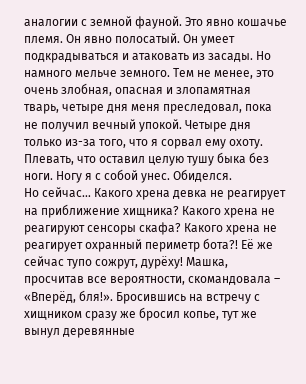аналогии с земной фауной. Это явно кошачье племя. Он явно полосатый. Он умеет подкрадываться и атаковать из засады. Но намного мельче земного. Тем не менее, это очень злобная, опасная и злопамятная тварь, четыре дня меня преследовал, пока не получил вечный упокой. Четыре дня только из-за того, что я сорвал ему охоту. Плевать, что оставил целую тушу быка без ноги. Ногу я с собой унес. Обиделся.
Но сейчас… Какого хрена девка не реагирует на приближение хищника? Какого хрена не реагируют сенсоры скафа? Какого хрена не реагирует охранный периметр бота?! Её же сейчас тупо сожрут, дурёху! Машка, просчитав все вероятности, скомандовала – «Вперёд, бля!». Бросившись на встречу с хищником сразу же бросил копье, тут же вынул деревянные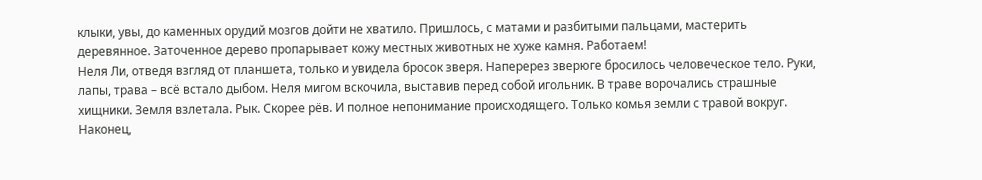клыки, увы, до каменных орудий мозгов дойти не хватило. Пришлось, с матами и разбитыми пальцами, мастерить деревянное. Заточенное дерево пропарывает кожу местных животных не хуже камня. Работаем!
Неля Ли, отведя взгляд от планшета, только и увидела бросок зверя. Наперерез зверюге бросилось человеческое тело. Руки, лапы, трава – всё встало дыбом. Неля мигом вскочила, выставив перед собой игольник. В траве ворочались страшные хищники. Земля взлетала. Рык. Скорее рёв. И полное непонимание происходящего. Только комья земли с травой вокруг. Наконец,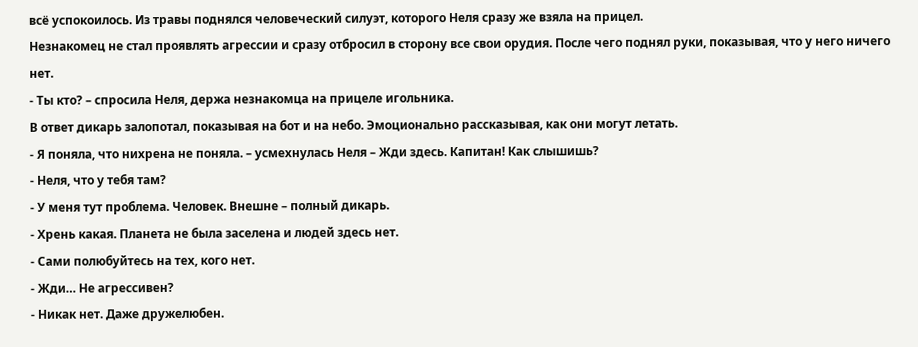всё успокоилось. Из травы поднялся человеческий силуэт, которого Неля сразу же взяла на прицел.
Незнакомец не стал проявлять агрессии и сразу отбросил в сторону все свои орудия. После чего поднял руки, показывая, что у него ничего нет.
- Ты кто? – спросила Неля, держа незнакомца на прицеле игольника.
В ответ дикарь залопотал, показывая на бот и на небо. Эмоционально рассказывая, как они могут летать.
- Я поняла, что нихрена не поняла. – усмехнулась Неля – Жди здесь. Капитан! Как слышишь?
- Неля, что у тебя там?
- У меня тут проблема. Человек. Внешне – полный дикарь.
- Хрень какая. Планета не была заселена и людей здесь нет.
- Сами полюбуйтесь на тех, кого нет.
- Жди… Не агрессивен?
- Никак нет. Даже дружелюбен.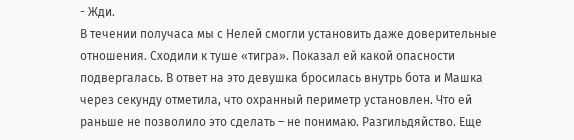- Жди.
В течении получаса мы с Нелей смогли установить даже доверительные отношения. Сходили к туше «тигра». Показал ей какой опасности подвергалась. В ответ на это девушка бросилась внутрь бота и Машка через секунду отметила, что охранный периметр установлен. Что ей раньше не позволило это сделать – не понимаю. Разгильдяйство. Еще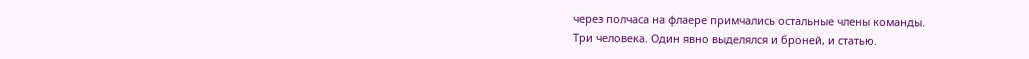через полчаса на флаере примчались остальные члены команды.
Три человека. Один явно выделялся и броней, и статью.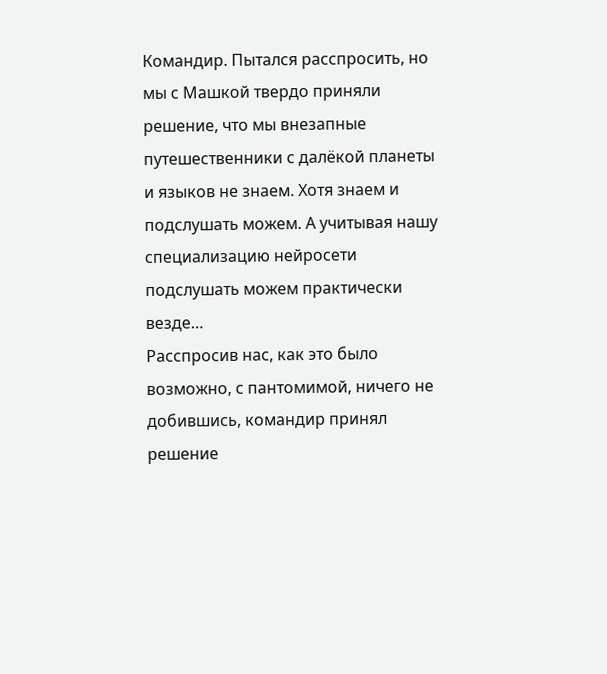Командир. Пытался расспросить, но мы с Машкой твердо приняли решение, что мы внезапные путешественники с далёкой планеты и языков не знаем. Хотя знаем и подслушать можем. А учитывая нашу специализацию нейросети подслушать можем практически везде…
Расспросив нас, как это было возможно, с пантомимой, ничего не добившись, командир принял решение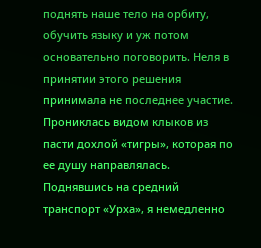поднять наше тело на орбиту, обучить языку и уж потом основательно поговорить. Неля в принятии этого решения принимала не последнее участие. Прониклась видом клыков из пасти дохлой «тигры», которая по ее душу направлялась.
Поднявшись на средний транспорт «Урха», я немедленно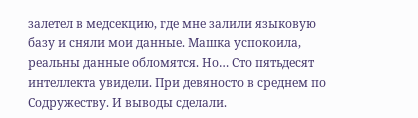залетел в медсекцию, где мне залили языковую базу и сняли мои данные. Машка успокоила, реальны данные обломятся. Но… Сто пятьдесят интеллекта увидели. При девяносто в среднем по Содружеству. И выводы сделали.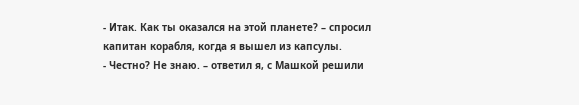- Итак. Как ты оказался на этой планете? – спросил капитан корабля, когда я вышел из капсулы.
- Честно? Не знаю. – ответил я, с Машкой решили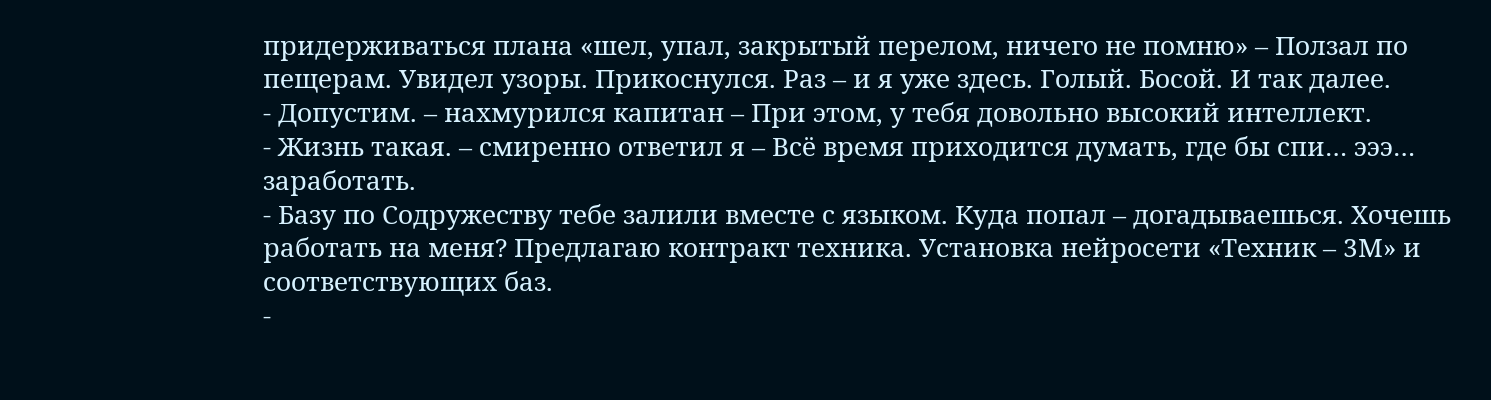придерживаться плана «шел, упал, закрытый перелом, ничего не помню» – Ползал по пещерам. Увидел узоры. Прикоснулся. Раз – и я уже здесь. Голый. Босой. И так далее.
- Допустим. – нахмурился капитан – При этом, у тебя довольно высокий интеллект.
- Жизнь такая. – смиренно ответил я – Всё время приходится думать, где бы спи… эээ… заработать.
- Базу по Содружеству тебе залили вместе с языком. Куда попал – догадываешься. Хочешь работать на меня? Предлагаю контракт техника. Установка нейросети «Техник – 3М» и соответствующих баз.
-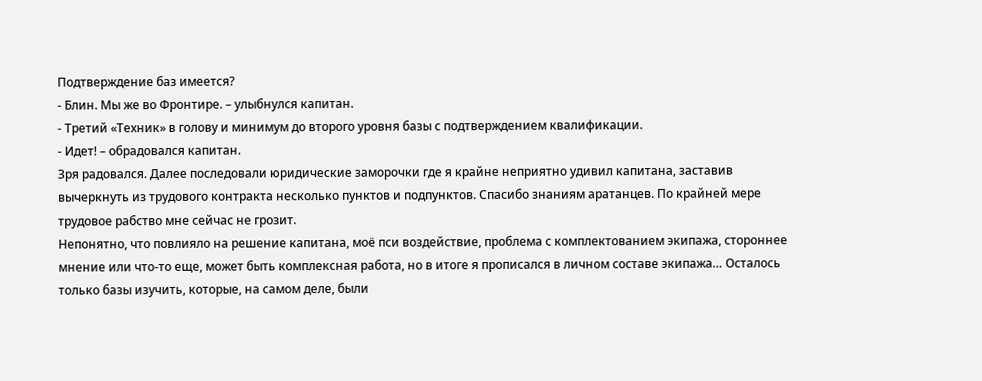Подтверждение баз имеется?
- Блин. Мы же во Фронтире. – улыбнулся капитан.
- Третий «Техник» в голову и минимум до второго уровня базы с подтверждением квалификации.
- Идет! – обрадовался капитан.
Зря радовался. Далее последовали юридические заморочки где я крайне неприятно удивил капитана, заставив вычеркнуть из трудового контракта несколько пунктов и подпунктов. Спасибо знаниям аратанцев. По крайней мере трудовое рабство мне сейчас не грозит.
Непонятно, что повлияло на решение капитана, моё пси воздействие, проблема с комплектованием экипажа, стороннее мнение или что-то еще, может быть комплексная работа, но в итоге я прописался в личном составе экипажа… Осталось только базы изучить, которые, на самом деле, были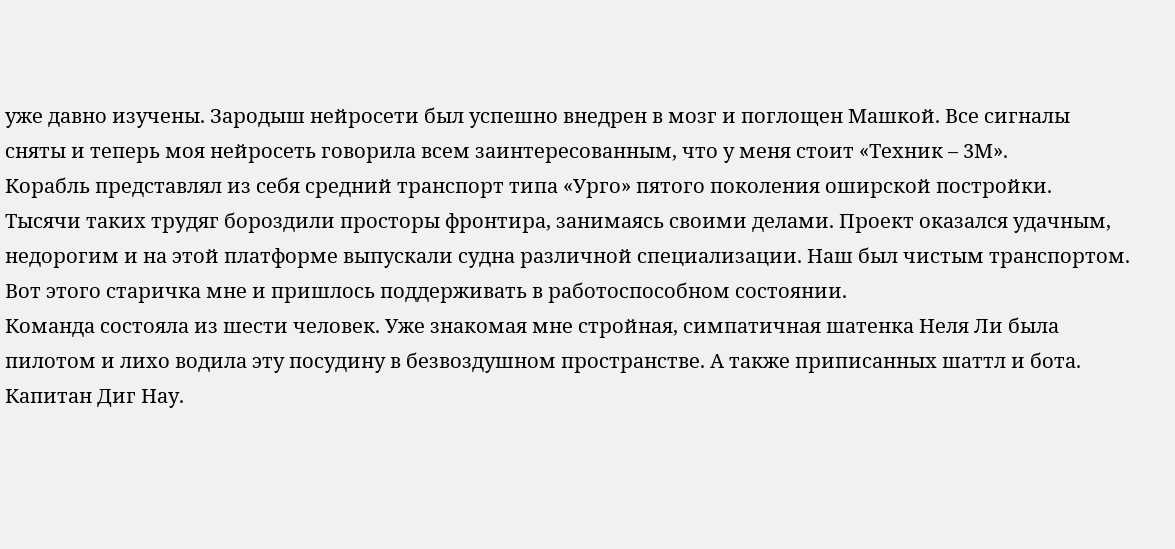уже давно изучены. Зародыш нейросети был успешно внедрен в мозг и поглощен Машкой. Все сигналы сняты и теперь моя нейросеть говорила всем заинтересованным, что у меня стоит «Техник – 3М».
Корабль представлял из себя средний транспорт типа «Урго» пятого поколения оширской постройки. Тысячи таких трудяг бороздили просторы фронтира, занимаясь своими делами. Проект оказался удачным, недорогим и на этой платформе выпускали судна различной специализации. Наш был чистым транспортом. Вот этого старичка мне и пришлось поддерживать в работоспособном состоянии.
Команда состояла из шести человек. Уже знакомая мне стройная, симпатичная шатенка Неля Ли была пилотом и лихо водила эту посудину в безвоздушном пространстве. А также приписанных шаттл и бота.
Капитан Диг Нау.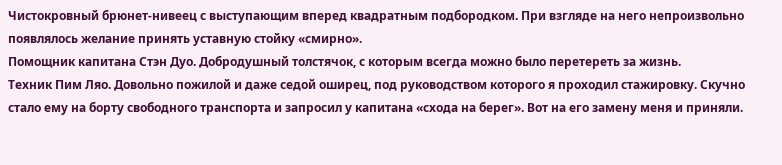Чистокровный брюнет-нивеец с выступающим вперед квадратным подбородком. При взгляде на него непроизвольно появлялось желание принять уставную стойку «смирно».
Помощник капитана Стэн Дуо. Добродушный толстячок, с которым всегда можно было перетереть за жизнь.
Техник Пим Ляо. Довольно пожилой и даже седой оширец, под руководством которого я проходил стажировку. Скучно стало ему на борту свободного транспорта и запросил у капитана «схода на берег». Вот на его замену меня и приняли.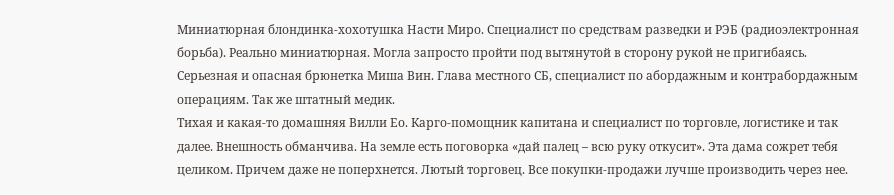Миниатюрная блондинка-хохотушка Насти Миро. Специалист по средствам разведки и РЭБ (радиоэлектронная борьба). Реально миниатюрная. Могла запросто пройти под вытянутой в сторону рукой не пригибаясь.
Серьезная и опасная брюнетка Миша Вин. Глава местного СБ, специалист по абордажным и контрабордажным операциям. Так же штатный медик.
Тихая и какая-то домашняя Вилли Ео. Карго-помощник капитана и специалист по торговле, логистике и так далее. Внешность обманчива. На земле есть поговорка «дай палец – всю руку откусит». Эта дама сожрет тебя целиком. Причем даже не поперхнется. Лютый торговец. Все покупки-продажи лучше производить через нее.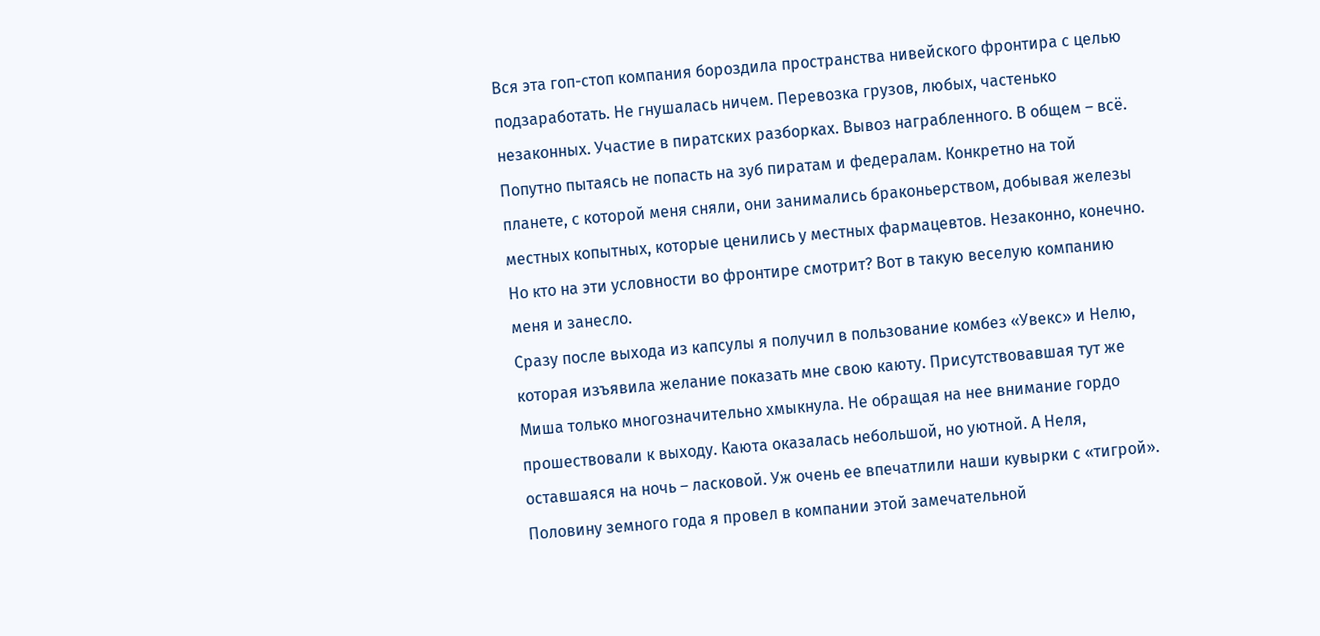Вся эта гоп-стоп компания бороздила пространства нивейского фронтира с целью подзаработать. Не гнушалась ничем. Перевозка грузов, любых, частенько незаконных. Участие в пиратских разборках. Вывоз награбленного. В общем – всё. Попутно пытаясь не попасть на зуб пиратам и федералам. Конкретно на той планете, с которой меня сняли, они занимались браконьерством, добывая железы местных копытных, которые ценились у местных фармацевтов. Незаконно, конечно. Но кто на эти условности во фронтире смотрит? Вот в такую веселую компанию меня и занесло.
Сразу после выхода из капсулы я получил в пользование комбез «Увекс» и Нелю, которая изъявила желание показать мне свою каюту. Присутствовавшая тут же Миша только многозначительно хмыкнула. Не обращая на нее внимание гордо прошествовали к выходу. Каюта оказалась небольшой, но уютной. А Неля, оставшаяся на ночь – ласковой. Уж очень ее впечатлили наши кувырки с «тигрой».
Половину земного года я провел в компании этой замечательной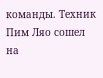команды. Техник Пим Ляо сошел на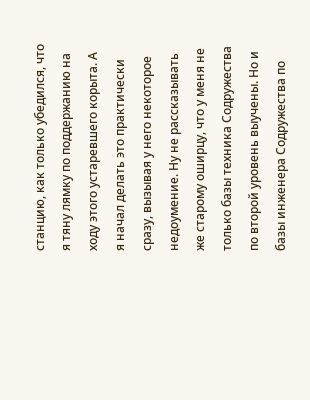станцию, как только убедился, что я тяну лямку по поддержанию на ходу этого устаревшего корыта. А я начал делать это практически сразу, вызывая у него некоторое недоумение. Ну не рассказывать же старому оширцу, что у меня не только базы техника Содружества по второй уровень выучены. Но и базы инженера Содружества по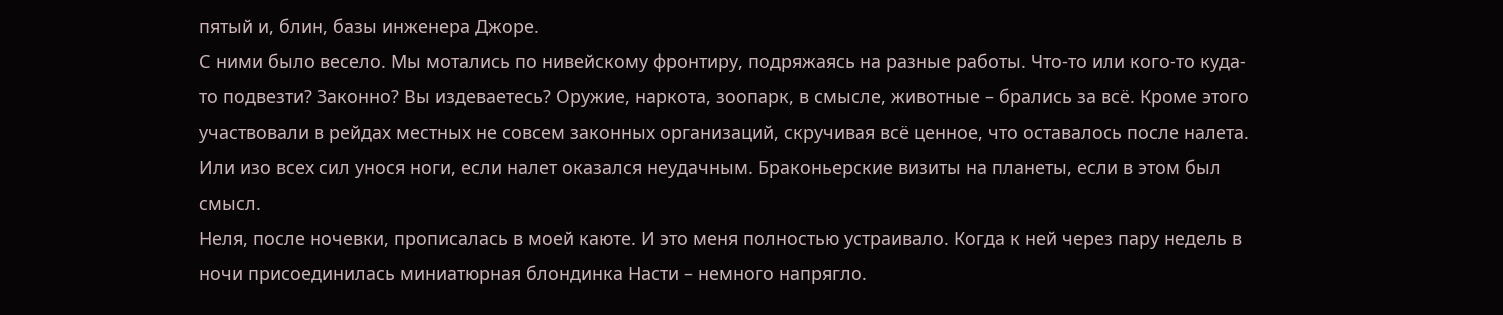пятый и, блин, базы инженера Джоре.
С ними было весело. Мы мотались по нивейскому фронтиру, подряжаясь на разные работы. Что-то или кого-то куда-то подвезти? Законно? Вы издеваетесь? Оружие, наркота, зоопарк, в смысле, животные – брались за всё. Кроме этого участвовали в рейдах местных не совсем законных организаций, скручивая всё ценное, что оставалось после налета. Или изо всех сил унося ноги, если налет оказался неудачным. Браконьерские визиты на планеты, если в этом был смысл.
Неля, после ночевки, прописалась в моей каюте. И это меня полностью устраивало. Когда к ней через пару недель в ночи присоединилась миниатюрная блондинка Насти – немного напрягло.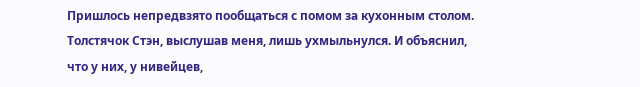Пришлось непредвзято пообщаться с помом за кухонным столом. Толстячок Стэн, выслушав меня, лишь ухмыльнулся. И объяснил, что у них, у нивейцев,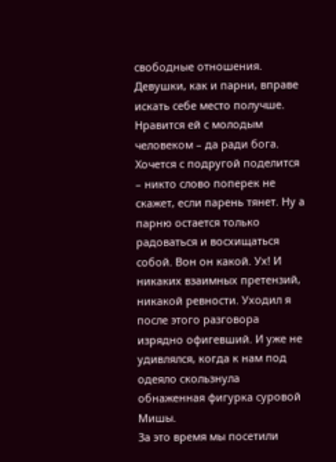свободные отношения. Девушки, как и парни, вправе искать себе место получше. Нравится ей с молодым человеком – да ради бога. Хочется с подругой поделится – никто слово поперек не скажет, если парень тянет. Ну а парню остается только радоваться и восхищаться собой. Вон он какой. Ух! И никаких взаимных претензий, никакой ревности. Уходил я после этого разговора изрядно офигевший. И уже не удивлялся, когда к нам под одеяло скользнула обнаженная фигурка суровой Мишы.
За это время мы посетили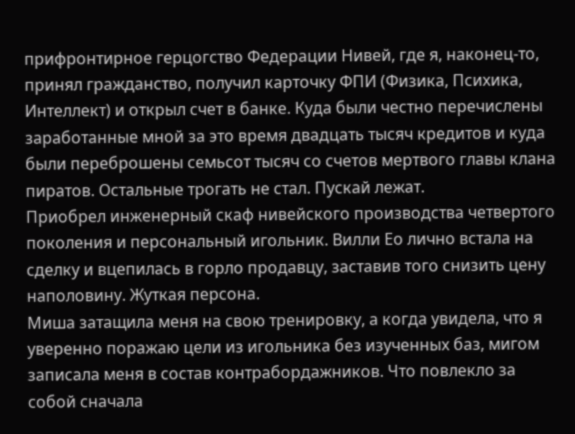прифронтирное герцогство Федерации Нивей, где я, наконец-то, принял гражданство, получил карточку ФПИ (Физика, Психика, Интеллект) и открыл счет в банке. Куда были честно перечислены заработанные мной за это время двадцать тысяч кредитов и куда были переброшены семьсот тысяч со счетов мертвого главы клана пиратов. Остальные трогать не стал. Пускай лежат.
Приобрел инженерный скаф нивейского производства четвертого поколения и персональный игольник. Вилли Ео лично встала на сделку и вцепилась в горло продавцу, заставив того снизить цену наполовину. Жуткая персона.
Миша затащила меня на свою тренировку, а когда увидела, что я уверенно поражаю цели из игольника без изученных баз, мигом записала меня в состав контрабордажников. Что повлекло за собой сначала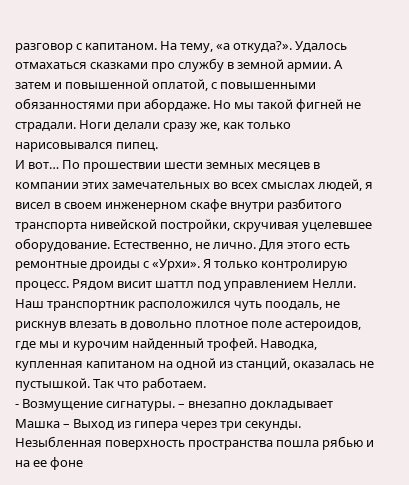разговор с капитаном. На тему, «а откуда?». Удалось отмахаться сказками про службу в земной армии. А затем и повышенной оплатой, с повышенными обязанностями при абордаже. Но мы такой фигней не страдали. Ноги делали сразу же, как только нарисовывался пипец.
И вот… По прошествии шести земных месяцев в компании этих замечательных во всех смыслах людей, я висел в своем инженерном скафе внутри разбитого транспорта нивейской постройки, скручивая уцелевшее оборудование. Естественно, не лично. Для этого есть ремонтные дроиды с «Урхи». Я только контролирую процесс. Рядом висит шаттл под управлением Нелли. Наш транспортник расположился чуть поодаль, не рискнув влезать в довольно плотное поле астероидов, где мы и курочим найденный трофей. Наводка, купленная капитаном на одной из станций, оказалась не пустышкой. Так что работаем.
- Возмущение сигнатуры. – внезапно докладывает Машка – Выход из гипера через три секунды.
Незыбленная поверхность пространства пошла рябью и на ее фоне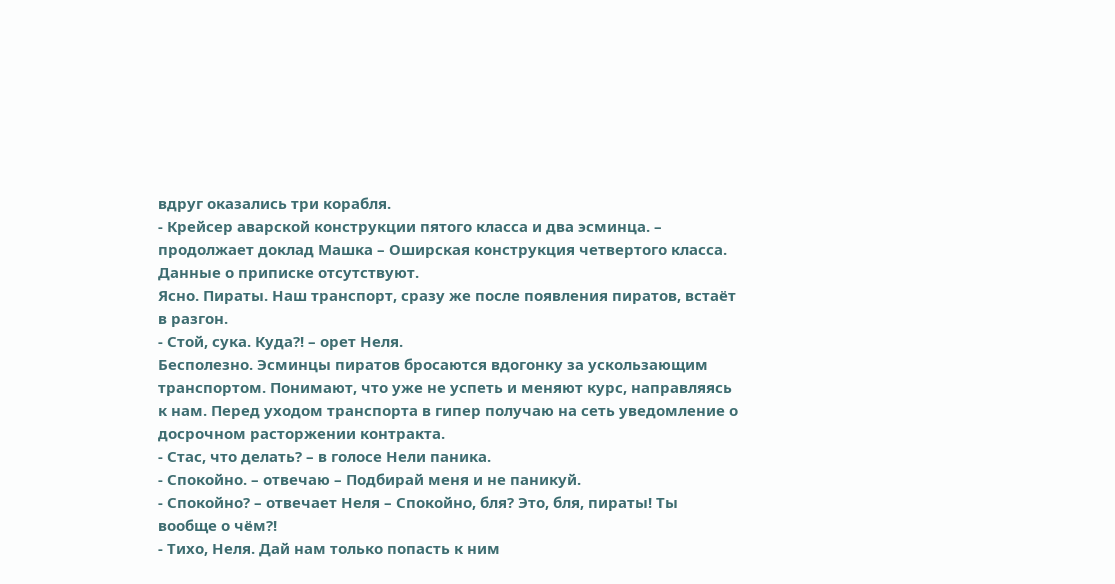вдруг оказались три корабля.
- Крейсер аварской конструкции пятого класса и два эсминца. – продолжает доклад Машка – Оширская конструкция четвертого класса. Данные о приписке отсутствуют.
Ясно. Пираты. Наш транспорт, сразу же после появления пиратов, встаёт в разгон.
- Стой, сука. Куда?! – орет Неля.
Бесполезно. Эсминцы пиратов бросаются вдогонку за ускользающим транспортом. Понимают, что уже не успеть и меняют курс, направляясь к нам. Перед уходом транспорта в гипер получаю на сеть уведомление о досрочном расторжении контракта.
- Стас, что делать? – в голосе Нели паника.
- Спокойно. – отвечаю – Подбирай меня и не паникуй.
- Спокойно? – отвечает Неля – Спокойно, бля? Это, бля, пираты! Ты вообще о чём?!
- Тихо, Неля. Дай нам только попасть к ним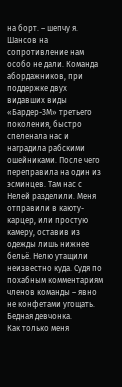на борт. – шепчу я.
Шансов на сопротивление нам особо не дали. Команда абордажников, при поддержке двух видавших виды «Бардер-3М» третьего поколения, быстро спеленала нас и наградила рабскими ошейниками. После чего переправила на один из эсминцев. Там нас с Нелей разделили. Меня отправили в каюту-карцер, или простую камеру, оставив из одежды лишь нижнее бельё. Нелю утащили неизвестно куда. Судя по похабным комментариям членов команды – явно не конфетами угощать. Бедная девчонка.
Как только меня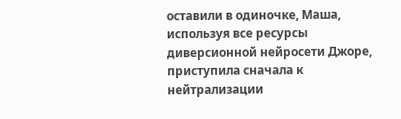оставили в одиночке, Маша, используя все ресурсы диверсионной нейросети Джоре, приступила сначала к нейтрализации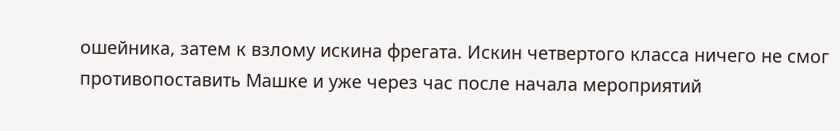ошейника, затем к взлому искина фрегата. Искин четвертого класса ничего не смог противопоставить Машке и уже через час после начала мероприятий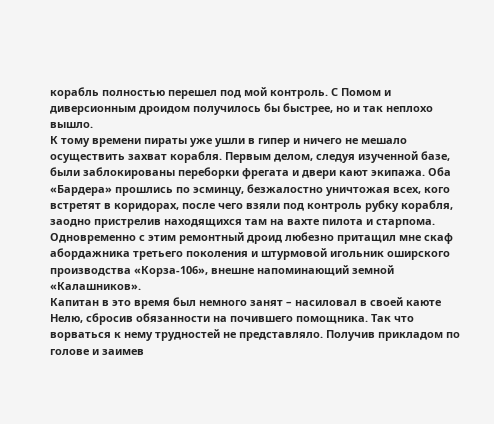корабль полностью перешел под мой контроль. С Помом и диверсионным дроидом получилось бы быстрее, но и так неплохо вышло.
К тому времени пираты уже ушли в гипер и ничего не мешало осуществить захват корабля. Первым делом, следуя изученной базе, были заблокированы переборки фрегата и двери кают экипажа. Оба «Бардера» прошлись по эсминцу, безжалостно уничтожая всех, кого встретят в коридорах, после чего взяли под контроль рубку корабля, заодно пристрелив находящихся там на вахте пилота и старпома. Одновременно с этим ремонтный дроид любезно притащил мне скаф абордажника третьего поколения и штурмовой игольник оширского производства «Корза-106», внешне напоминающий земной «Калашников».
Капитан в это время был немного занят – насиловал в своей каюте Нелю, сбросив обязанности на почившего помощника. Так что ворваться к нему трудностей не представляло. Получив прикладом по голове и заимев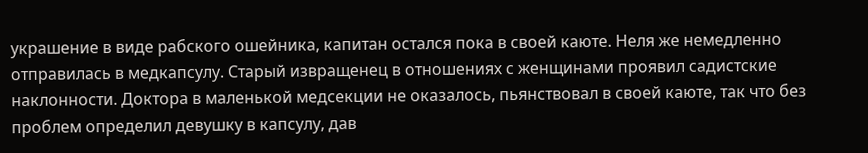украшение в виде рабского ошейника, капитан остался пока в своей каюте. Неля же немедленно отправилась в медкапсулу. Старый извращенец в отношениях с женщинами проявил садистские наклонности. Доктора в маленькой медсекции не оказалось, пьянствовал в своей каюте, так что без проблем определил девушку в капсулу, дав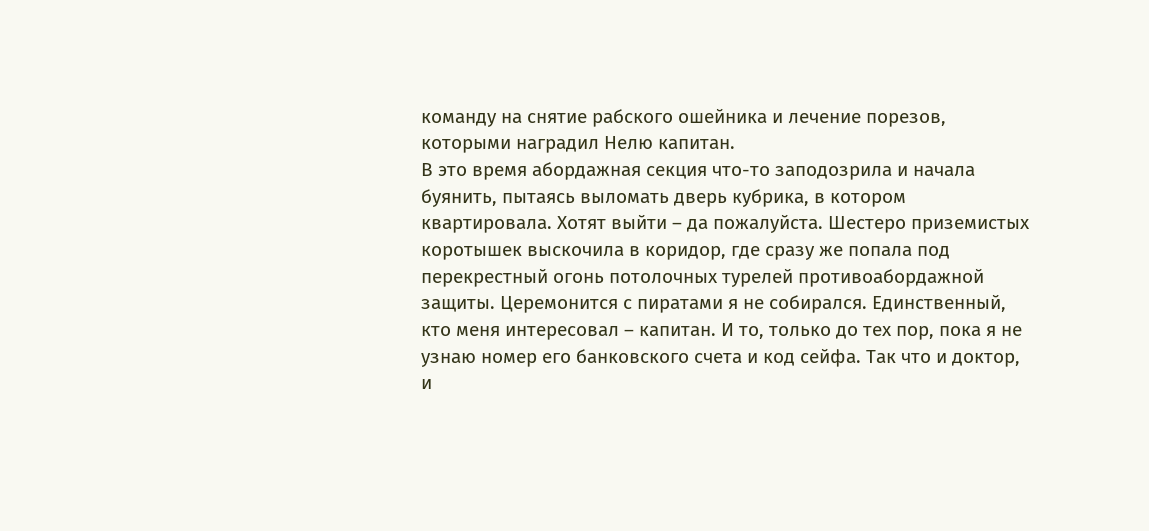команду на снятие рабского ошейника и лечение порезов, которыми наградил Нелю капитан.
В это время абордажная секция что-то заподозрила и начала буянить, пытаясь выломать дверь кубрика, в котором квартировала. Хотят выйти – да пожалуйста. Шестеро приземистых коротышек выскочила в коридор, где сразу же попала под перекрестный огонь потолочных турелей противоабордажной защиты. Церемонится с пиратами я не собирался. Единственный, кто меня интересовал – капитан. И то, только до тех пор, пока я не узнаю номер его банковского счета и код сейфа. Так что и доктор, и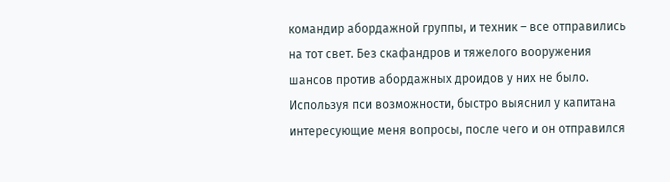командир абордажной группы, и техник – все отправились на тот свет. Без скафандров и тяжелого вооружения шансов против абордажных дроидов у них не было. Используя пси возможности, быстро выяснил у капитана интересующие меня вопросы, после чего и он отправился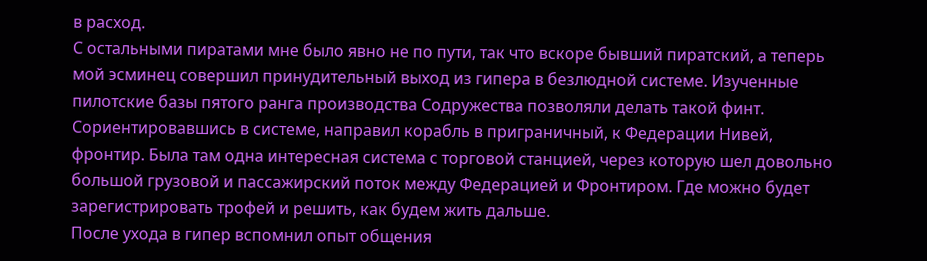в расход.
С остальными пиратами мне было явно не по пути, так что вскоре бывший пиратский, а теперь мой эсминец совершил принудительный выход из гипера в безлюдной системе. Изученные пилотские базы пятого ранга производства Содружества позволяли делать такой финт. Сориентировавшись в системе, направил корабль в приграничный, к Федерации Нивей, фронтир. Была там одна интересная система с торговой станцией, через которую шел довольно большой грузовой и пассажирский поток между Федерацией и Фронтиром. Где можно будет зарегистрировать трофей и решить, как будем жить дальше.
После ухода в гипер вспомнил опыт общения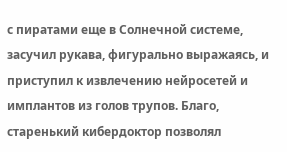с пиратами еще в Солнечной системе, засучил рукава, фигурально выражаясь, и приступил к извлечению нейросетей и имплантов из голов трупов. Благо, старенький кибердоктор позволял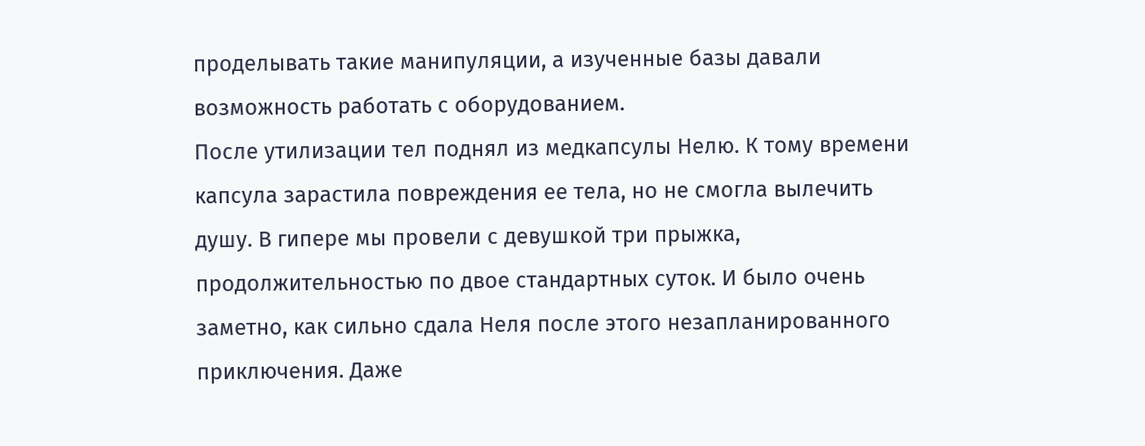проделывать такие манипуляции, а изученные базы давали возможность работать с оборудованием.
После утилизации тел поднял из медкапсулы Нелю. К тому времени капсула зарастила повреждения ее тела, но не смогла вылечить душу. В гипере мы провели с девушкой три прыжка, продолжительностью по двое стандартных суток. И было очень заметно, как сильно сдала Неля после этого незапланированного приключения. Даже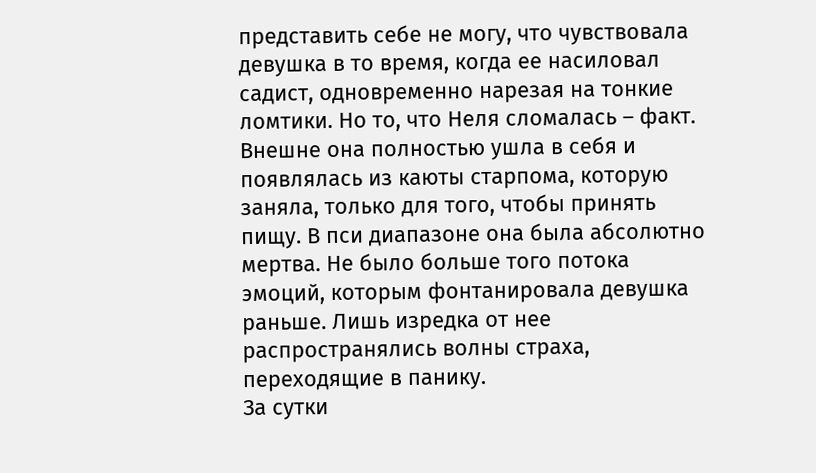представить себе не могу, что чувствовала девушка в то время, когда ее насиловал садист, одновременно нарезая на тонкие ломтики. Но то, что Неля сломалась – факт. Внешне она полностью ушла в себя и появлялась из каюты старпома, которую заняла, только для того, чтобы принять пищу. В пси диапазоне она была абсолютно мертва. Не было больше того потока эмоций, которым фонтанировала девушка раньше. Лишь изредка от нее распространялись волны страха, переходящие в панику.
За сутки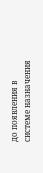до появления в системе назначения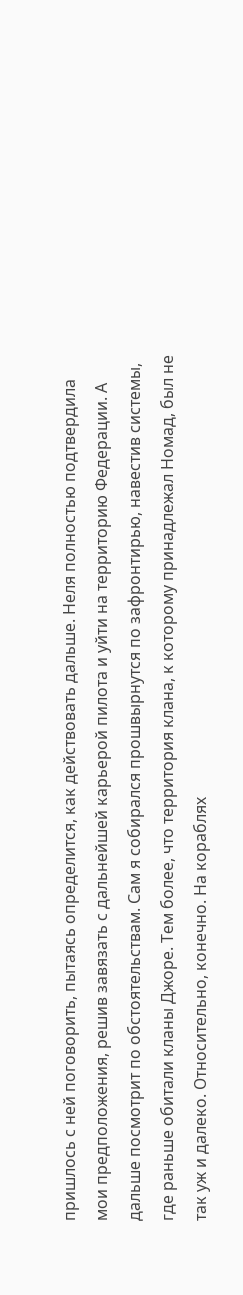пришлось с ней поговорить, пытаясь определится, как действовать дальше. Неля полностью подтвердила мои предположения, решив завязать с дальнейшей карьерой пилота и уйти на территорию Федерации. А дальше посмотрит по обстоятельствам. Сам я собирался прошвырнутся по зафронтирью, навестив системы, где раньше обитали кланы Джоре. Тем более, что территория клана, к которому принадлежал Номад, был не так уж и далеко. Относительно, конечно. На кораблях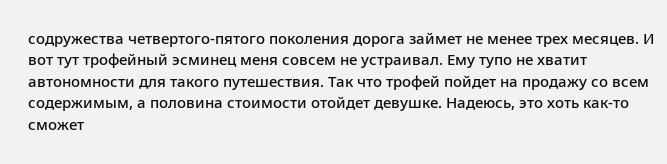содружества четвертого-пятого поколения дорога займет не менее трех месяцев. И вот тут трофейный эсминец меня совсем не устраивал. Ему тупо не хватит автономности для такого путешествия. Так что трофей пойдет на продажу со всем содержимым, а половина стоимости отойдет девушке. Надеюсь, это хоть как-то сможет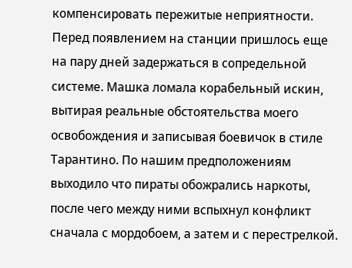компенсировать пережитые неприятности.
Перед появлением на станции пришлось еще на пару дней задержаться в сопредельной системе. Машка ломала корабельный искин, вытирая реальные обстоятельства моего освобождения и записывая боевичок в стиле Тарантино. По нашим предположениям выходило что пираты обожрались наркоты, после чего между ними вспыхнул конфликт сначала с мордобоем, а затем и с перестрелкой.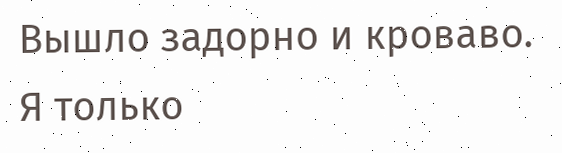Вышло задорно и кроваво. Я только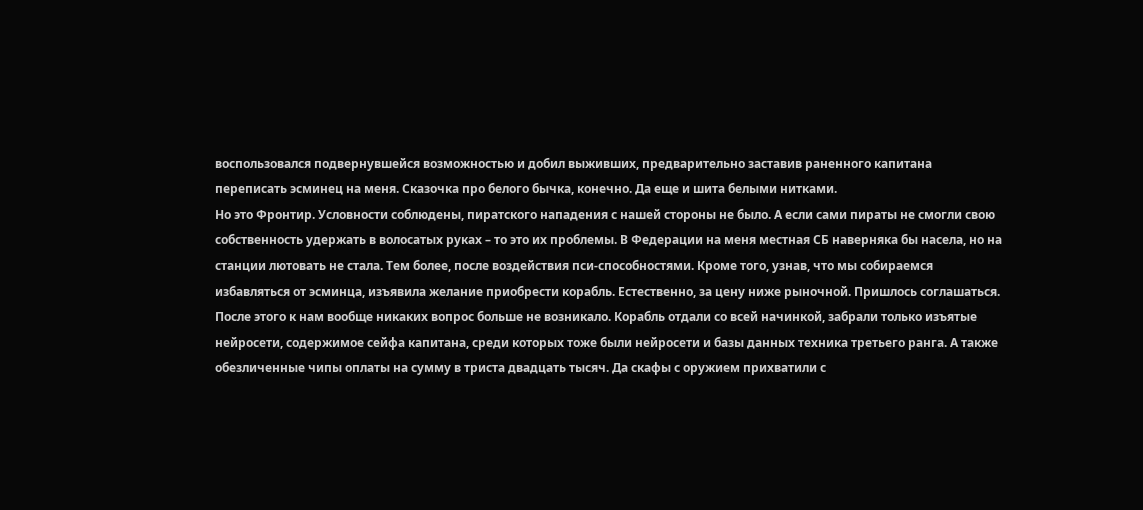воспользовался подвернувшейся возможностью и добил выживших, предварительно заставив раненного капитана переписать эсминец на меня. Сказочка про белого бычка, конечно. Да еще и шита белыми нитками.
Но это Фронтир. Условности соблюдены, пиратского нападения с нашей стороны не было. А если сами пираты не смогли свою собственность удержать в волосатых руках – то это их проблемы. В Федерации на меня местная СБ наверняка бы насела, но на станции лютовать не стала. Тем более, после воздействия пси-способностями. Кроме того, узнав, что мы собираемся избавляться от эсминца, изъявила желание приобрести корабль. Естественно, за цену ниже рыночной. Пришлось соглашаться. После этого к нам вообще никаких вопрос больше не возникало. Корабль отдали со всей начинкой, забрали только изъятые нейросети, содержимое сейфа капитана, среди которых тоже были нейросети и базы данных техника третьего ранга. А также обезличенные чипы оплаты на сумму в триста двадцать тысяч. Да скафы с оружием прихватили с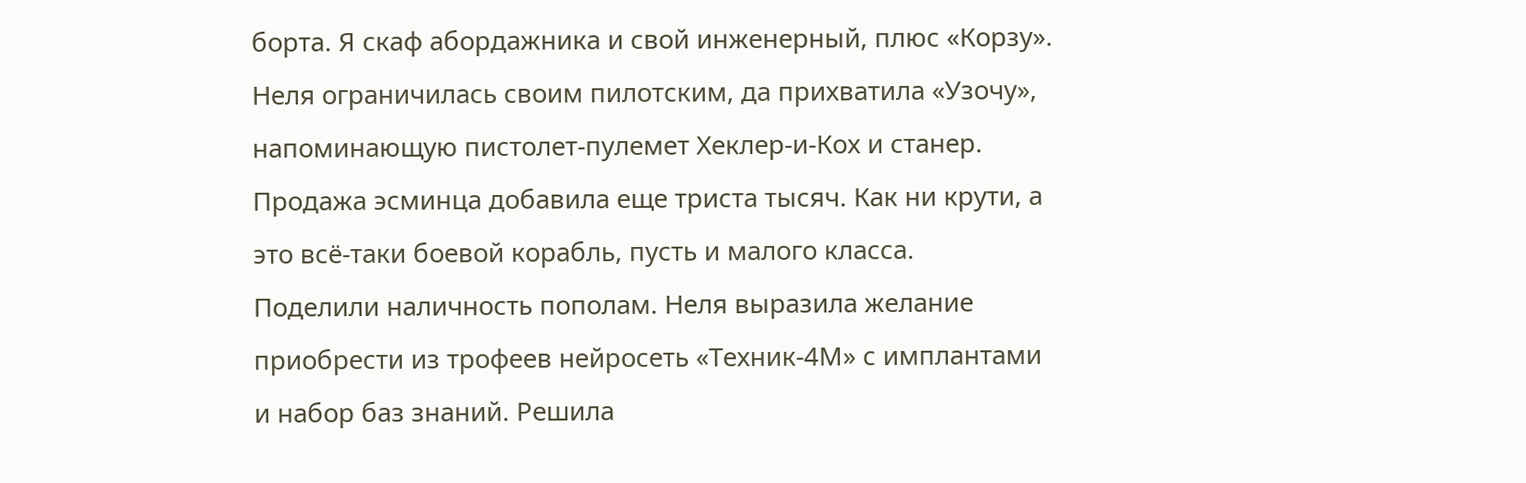борта. Я скаф абордажника и свой инженерный, плюс «Корзу». Неля ограничилась своим пилотским, да прихватила «Узочу», напоминающую пистолет-пулемет Хеклер-и-Кох и станер. Продажа эсминца добавила еще триста тысяч. Как ни крути, а это всё-таки боевой корабль, пусть и малого класса.
Поделили наличность пополам. Неля выразила желание приобрести из трофеев нейросеть «Техник-4М» с имплантами и набор баз знаний. Решила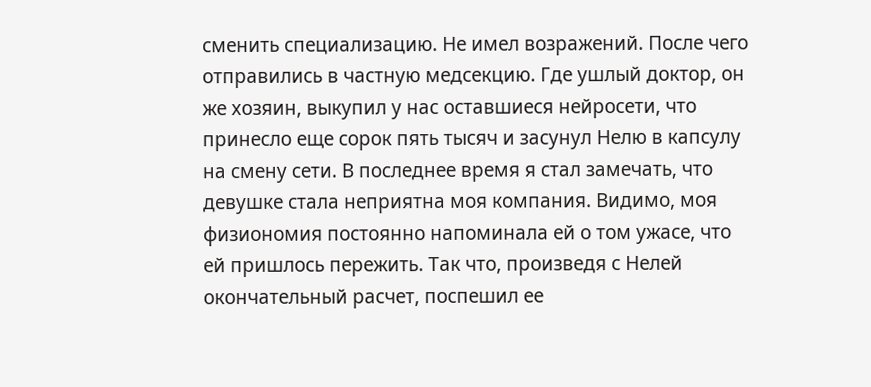сменить специализацию. Не имел возражений. После чего отправились в частную медсекцию. Где ушлый доктор, он же хозяин, выкупил у нас оставшиеся нейросети, что принесло еще сорок пять тысяч и засунул Нелю в капсулу на смену сети. В последнее время я стал замечать, что девушке стала неприятна моя компания. Видимо, моя физиономия постоянно напоминала ей о том ужасе, что ей пришлось пережить. Так что, произведя с Нелей окончательный расчет, поспешил ее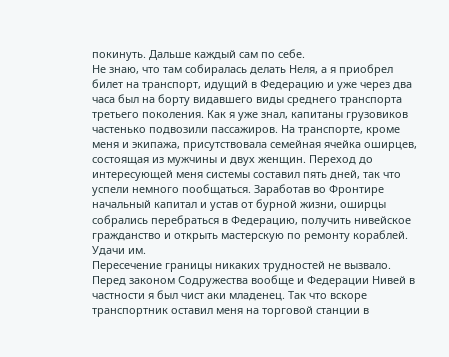покинуть. Дальше каждый сам по себе.
Не знаю, что там собиралась делать Неля, а я приобрел билет на транспорт, идущий в Федерацию и уже через два часа был на борту видавшего виды среднего транспорта третьего поколения. Как я уже знал, капитаны грузовиков частенько подвозили пассажиров. На транспорте, кроме меня и экипажа, присутствовала семейная ячейка оширцев, состоящая из мужчины и двух женщин. Переход до интересующей меня системы составил пять дней, так что успели немного пообщаться. Заработав во Фронтире начальный капитал и устав от бурной жизни, оширцы собрались перебраться в Федерацию, получить нивейское гражданство и открыть мастерскую по ремонту кораблей. Удачи им.
Пересечение границы никаких трудностей не вызвало. Перед законом Содружества вообще и Федерации Нивей в частности я был чист аки младенец. Так что вскоре транспортник оставил меня на торговой станции в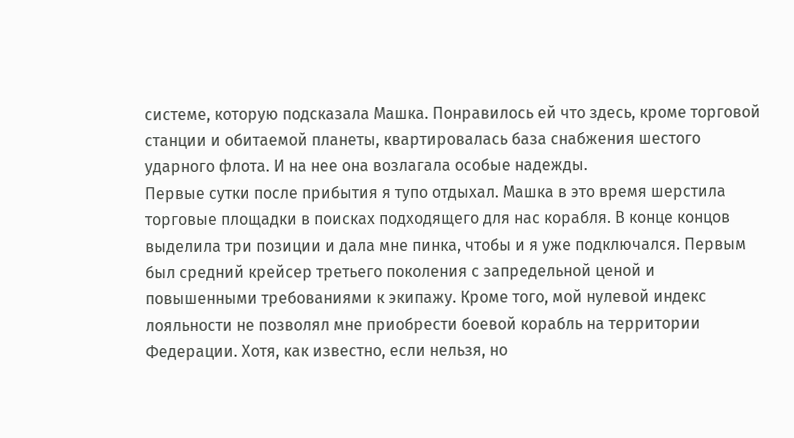системе, которую подсказала Машка. Понравилось ей что здесь, кроме торговой станции и обитаемой планеты, квартировалась база снабжения шестого ударного флота. И на нее она возлагала особые надежды.
Первые сутки после прибытия я тупо отдыхал. Машка в это время шерстила торговые площадки в поисках подходящего для нас корабля. В конце концов выделила три позиции и дала мне пинка, чтобы и я уже подключался. Первым был средний крейсер третьего поколения с запредельной ценой и повышенными требованиями к экипажу. Кроме того, мой нулевой индекс лояльности не позволял мне приобрести боевой корабль на территории Федерации. Хотя, как известно, если нельзя, но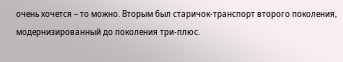очень хочется – то можно. Вторым был старичок-транспорт второго поколения, модернизированный до поколения три-плюс.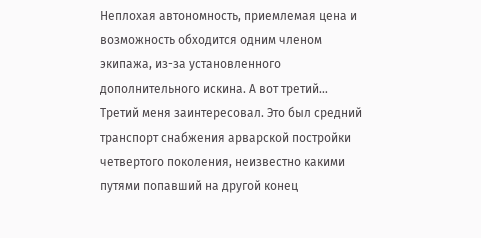Неплохая автономность, приемлемая цена и возможность обходится одним членом экипажа, из-за установленного дополнительного искина. А вот третий… Третий меня заинтересовал. Это был средний транспорт снабжения арварской постройки четвертого поколения, неизвестно какими путями попавший на другой конец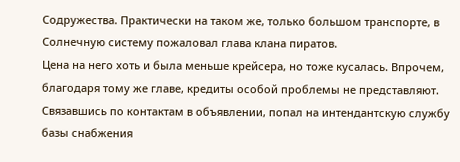Содружества. Практически на таком же, только большом транспорте, в Солнечную систему пожаловал глава клана пиратов.
Цена на него хоть и была меньше крейсера, но тоже кусалась. Впрочем, благодаря тому же главе, кредиты особой проблемы не представляют. Связавшись по контактам в объявлении, попал на интендантскую службу базы снабжения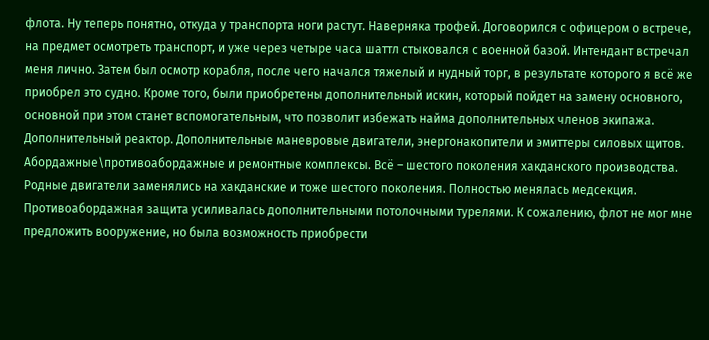флота. Ну теперь понятно, откуда у транспорта ноги растут. Наверняка трофей. Договорился с офицером о встрече, на предмет осмотреть транспорт, и уже через четыре часа шаттл стыковался с военной базой. Интендант встречал меня лично. Затем был осмотр корабля, после чего начался тяжелый и нудный торг, в результате которого я всё же приобрел это судно. Кроме того, были приобретены дополнительный искин, который пойдет на замену основного, основной при этом станет вспомогательным, что позволит избежать найма дополнительных членов экипажа. Дополнительный реактор. Дополнительные маневровые двигатели, энергонакопители и эмиттеры силовых щитов. Абордажные\противоабордажные и ремонтные комплексы. Всё – шестого поколения хакданского производства. Родные двигатели заменялись на хакданские и тоже шестого поколения. Полностью менялась медсекция. Противоабордажная защита усиливалась дополнительными потолочными турелями. К сожалению, флот не мог мне предложить вооружение, но была возможность приобрести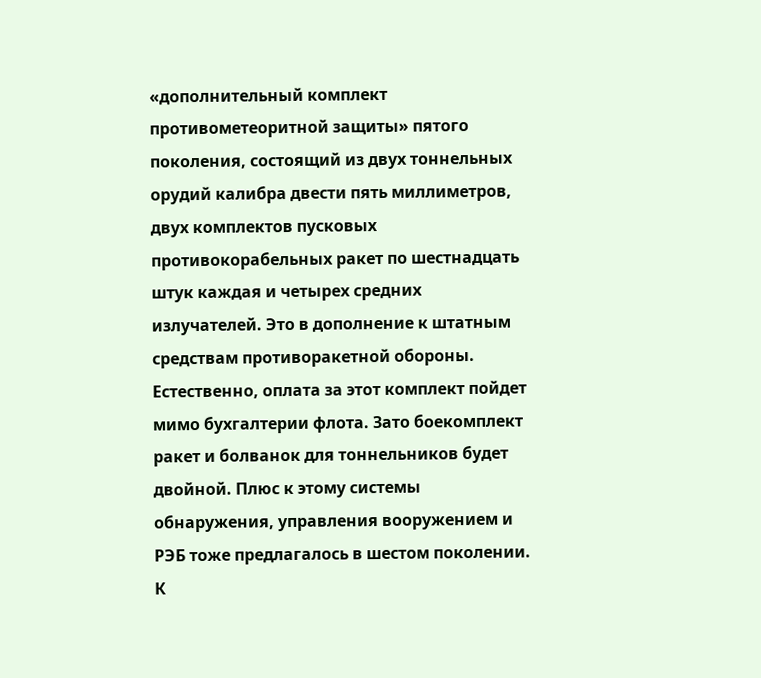«дополнительный комплект противометеоритной защиты» пятого поколения, состоящий из двух тоннельных орудий калибра двести пять миллиметров, двух комплектов пусковых противокорабельных ракет по шестнадцать штук каждая и четырех средних излучателей. Это в дополнение к штатным средствам противоракетной обороны. Естественно, оплата за этот комплект пойдет мимо бухгалтерии флота. Зато боекомплект ракет и болванок для тоннельников будет двойной. Плюс к этому системы обнаружения, управления вооружением и РЭБ тоже предлагалось в шестом поколении. К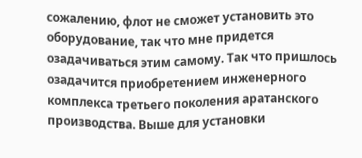сожалению, флот не сможет установить это оборудование, так что мне придется озадачиваться этим самому. Так что пришлось озадачится приобретением инженерного комплекса третьего поколения аратанского производства. Выше для установки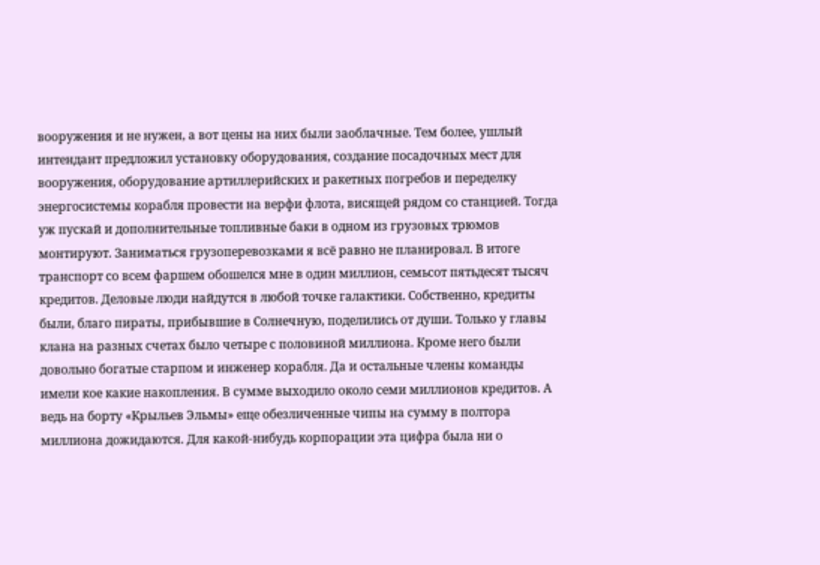вооружения и не нужен, а вот цены на них были заоблачные. Тем более, ушлый интендант предложил установку оборудования, создание посадочных мест для вооружения, оборудование артиллерийских и ракетных погребов и переделку энергосистемы корабля провести на верфи флота, висящей рядом со станцией. Тогда уж пускай и дополнительные топливные баки в одном из грузовых трюмов монтируют. Заниматься грузоперевозками я всё равно не планировал. В итоге транспорт со всем фаршем обошелся мне в один миллион, семьсот пятьдесят тысяч кредитов. Деловые люди найдутся в любой точке галактики. Собственно, кредиты были, благо пираты, прибывшие в Солнечную, поделились от души. Только у главы клана на разных счетах было четыре с половиной миллиона. Кроме него были довольно богатые старпом и инженер корабля. Да и остальные члены команды имели кое какие накопления. В сумме выходило около семи миллионов кредитов. А ведь на борту «Крыльев Эльмы» еще обезличенные чипы на сумму в полтора миллиона дожидаются. Для какой-нибудь корпорации эта цифра была ни о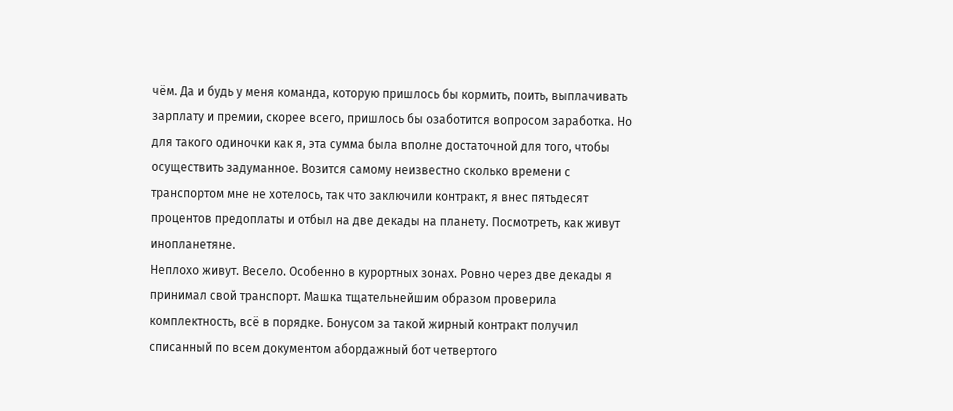чём. Да и будь у меня команда, которую пришлось бы кормить, поить, выплачивать зарплату и премии, скорее всего, пришлось бы озаботится вопросом заработка. Но для такого одиночки как я, эта сумма была вполне достаточной для того, чтобы осуществить задуманное. Возится самому неизвестно сколько времени с транспортом мне не хотелось, так что заключили контракт, я внес пятьдесят процентов предоплаты и отбыл на две декады на планету. Посмотреть, как живут инопланетяне.
Неплохо живут. Весело. Особенно в курортных зонах. Ровно через две декады я принимал свой транспорт. Машка тщательнейшим образом проверила комплектность, всё в порядке. Бонусом за такой жирный контракт получил списанный по всем документом абордажный бот четвертого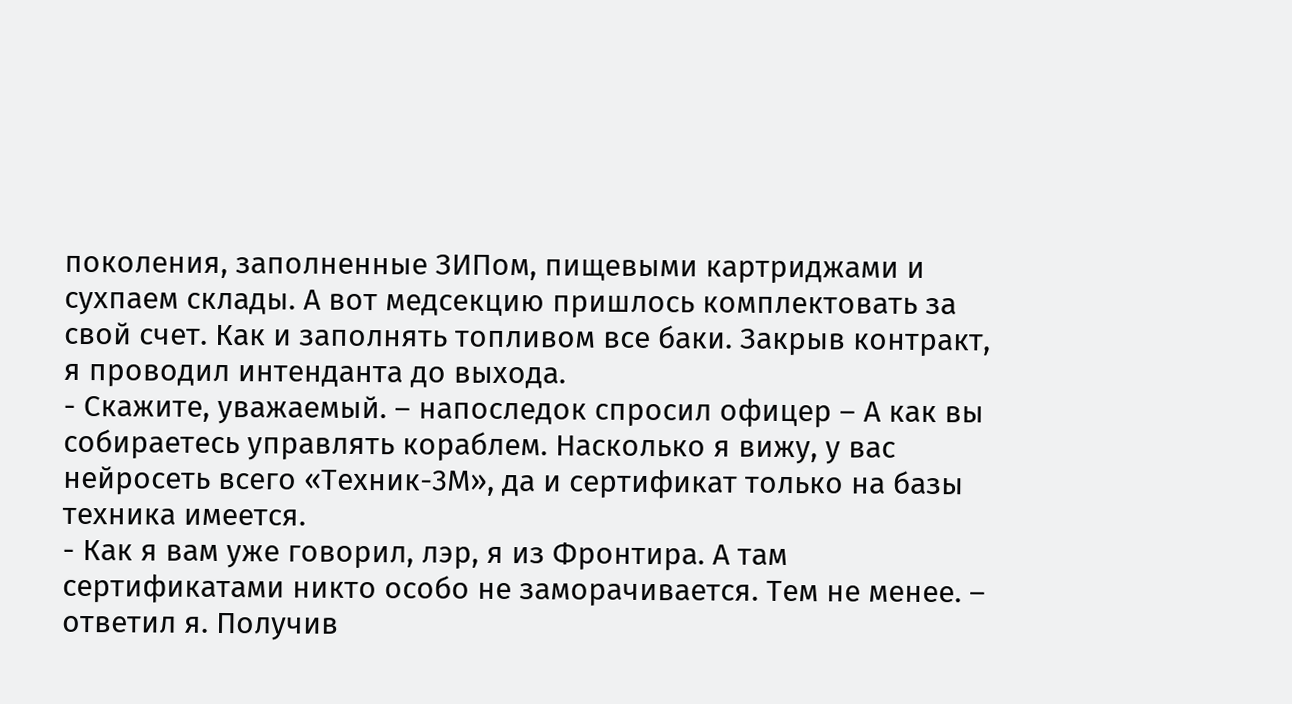поколения, заполненные ЗИПом, пищевыми картриджами и сухпаем склады. А вот медсекцию пришлось комплектовать за свой счет. Как и заполнять топливом все баки. Закрыв контракт, я проводил интенданта до выхода.
- Скажите, уважаемый. – напоследок спросил офицер – А как вы собираетесь управлять кораблем. Насколько я вижу, у вас нейросеть всего «Техник-3М», да и сертификат только на базы техника имеется.
- Как я вам уже говорил, лэр, я из Фронтира. А там сертификатами никто особо не заморачивается. Тем не менее. – ответил я. Получив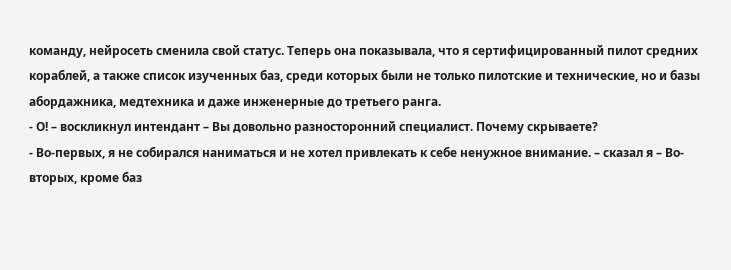команду, нейросеть сменила свой статус. Теперь она показывала, что я сертифицированный пилот средних кораблей, а также список изученных баз, среди которых были не только пилотские и технические, но и базы абордажника, медтехника и даже инженерные до третьего ранга.
- О! – воскликнул интендант – Вы довольно разносторонний специалист. Почему скрываете?
- Во-первых, я не собирался наниматься и не хотел привлекать к себе ненужное внимание. – сказал я – Во-вторых, кроме баз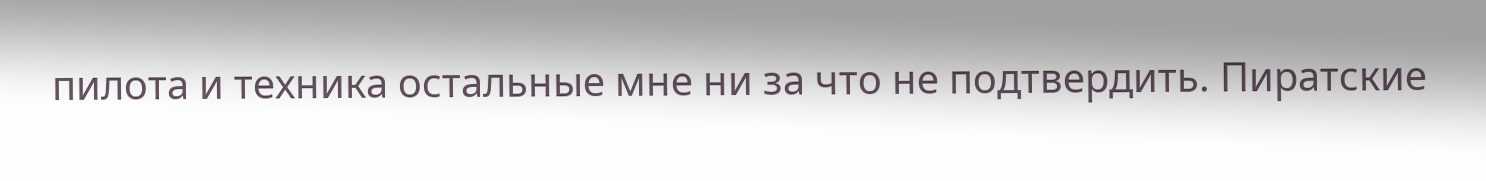пилота и техника остальные мне ни за что не подтвердить. Пиратские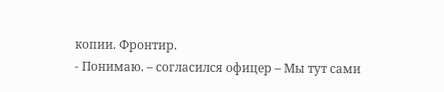копии. Фронтир.
- Понимаю. – согласился офицер – Мы тут сами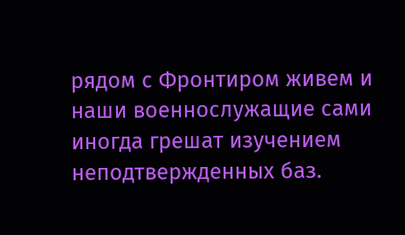рядом с Фронтиром живем и наши военнослужащие сами иногда грешат изучением неподтвержденных баз.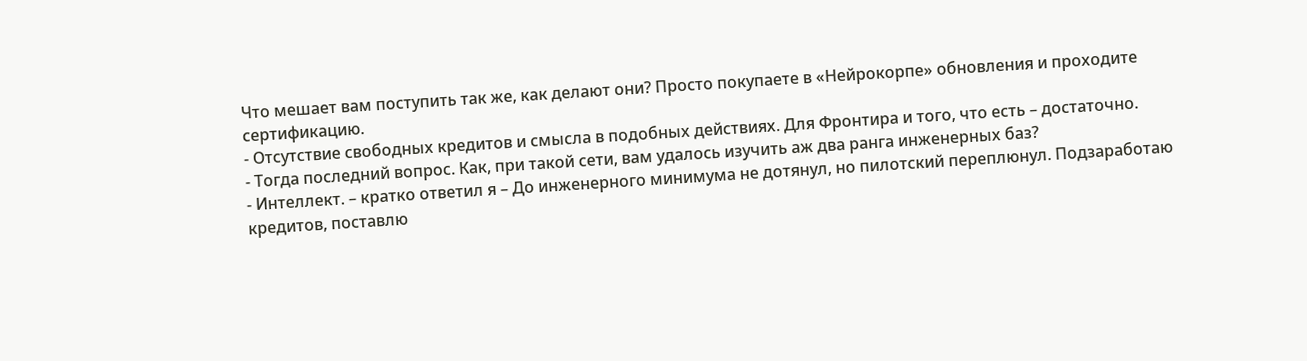Что мешает вам поступить так же, как делают они? Просто покупаете в «Нейрокорпе» обновления и проходите сертификацию.
- Отсутствие свободных кредитов и смысла в подобных действиях. Для Фронтира и того, что есть – достаточно.
- Тогда последний вопрос. Как, при такой сети, вам удалось изучить аж два ранга инженерных баз?
- Интеллект. – кратко ответил я – До инженерного минимума не дотянул, но пилотский переплюнул. Подзаработаю кредитов, поставлю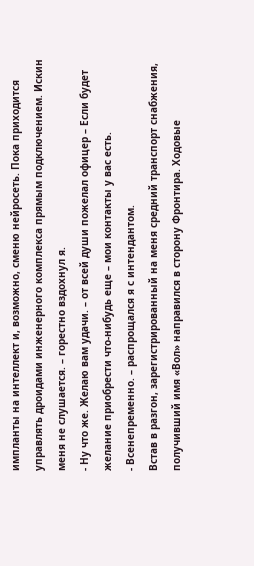импланты на интеллект и, возможно, сменю нейросеть. Пока приходится управлять дроидами инженерного комплекса прямым подключением. Искин меня не слушается. – горестно вздохнул я.
- Ну что же. Желаю вам удачи. – от всей души пожелал офицер – Если будет желание приобрести что-нибудь еще – мои контакты у вас есть.
- Всенепременно. – распрощался я с интендантом.
Встав в разгон, зарегистрированный на меня средний транспорт снабжения, получивший имя «Вол» направился в сторону Фронтира. Ходовые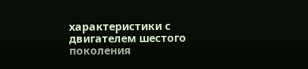характеристики с двигателем шестого поколения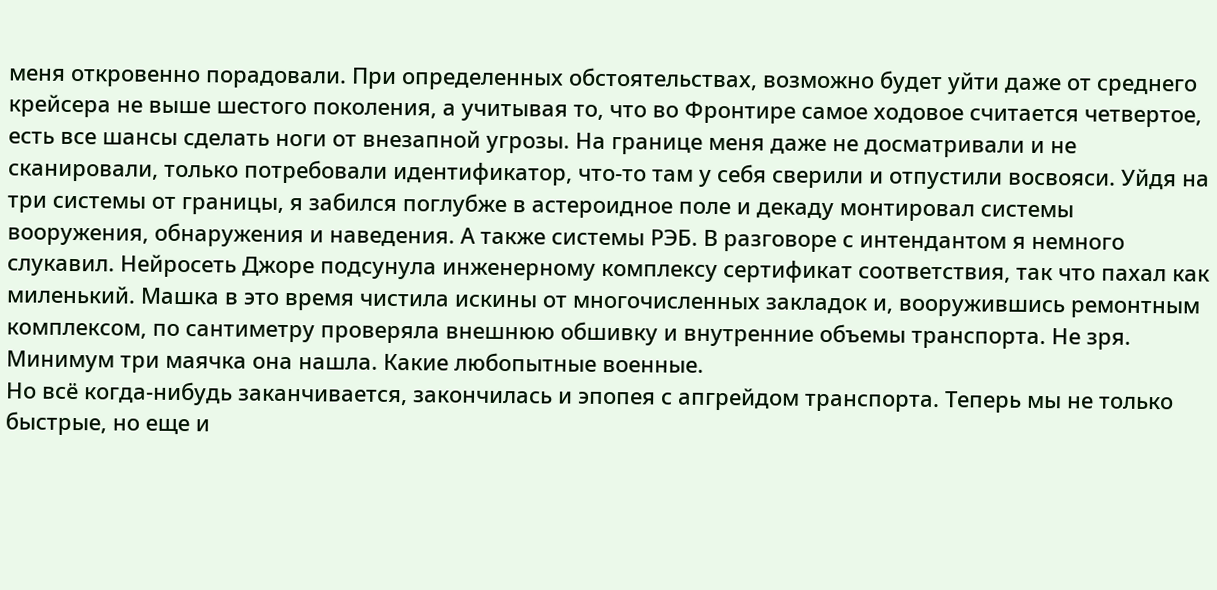меня откровенно порадовали. При определенных обстоятельствах, возможно будет уйти даже от среднего крейсера не выше шестого поколения, а учитывая то, что во Фронтире самое ходовое считается четвертое, есть все шансы сделать ноги от внезапной угрозы. На границе меня даже не досматривали и не сканировали, только потребовали идентификатор, что-то там у себя сверили и отпустили восвояси. Уйдя на три системы от границы, я забился поглубже в астероидное поле и декаду монтировал системы вооружения, обнаружения и наведения. А также системы РЭБ. В разговоре с интендантом я немного слукавил. Нейросеть Джоре подсунула инженерному комплексу сертификат соответствия, так что пахал как миленький. Машка в это время чистила искины от многочисленных закладок и, вооружившись ремонтным комплексом, по сантиметру проверяла внешнюю обшивку и внутренние объемы транспорта. Не зря. Минимум три маячка она нашла. Какие любопытные военные.
Но всё когда-нибудь заканчивается, закончилась и эпопея с апгрейдом транспорта. Теперь мы не только быстрые, но еще и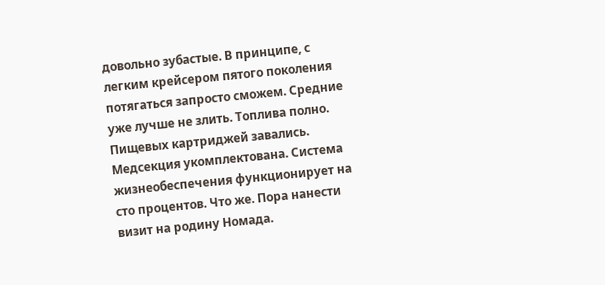довольно зубастые. В принципе, с легким крейсером пятого поколения потягаться запросто сможем. Средние уже лучше не злить. Топлива полно. Пищевых картриджей завались. Медсекция укомплектована. Система жизнеобеспечения функционирует на сто процентов. Что же. Пора нанести визит на родину Номада.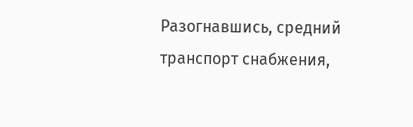Разогнавшись, средний транспорт снабжения,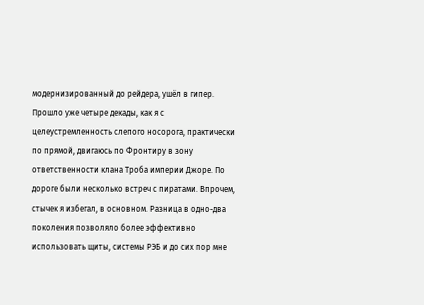модернизированный до рейдера, ушёл в гипер.
Прошло уже четыре декады, как я с целеустремленность слепого носорога, практически по прямой, двигаюсь по Фронтиру в зону ответственности клана Троба империи Джоре. По дороге были несколько встреч с пиратами. Впрочем, стычек я избегал, в основном. Разница в одно-два поколения позволяло более эффективно использовать щиты, системы РЭБ и до сих пор мне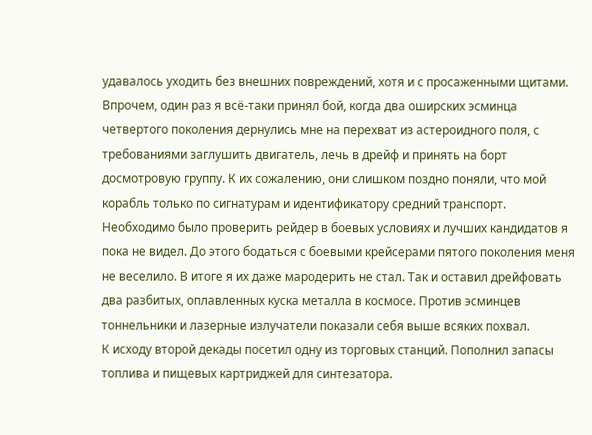удавалось уходить без внешних повреждений, хотя и с просаженными щитами. Впрочем, один раз я всё-таки принял бой, когда два оширских эсминца четвертого поколения дернулись мне на перехват из астероидного поля, с требованиями заглушить двигатель, лечь в дрейф и принять на борт досмотровую группу. К их сожалению, они слишком поздно поняли, что мой корабль только по сигнатурам и идентификатору средний транспорт. Необходимо было проверить рейдер в боевых условиях и лучших кандидатов я пока не видел. До этого бодаться с боевыми крейсерами пятого поколения меня не веселило. В итоге я их даже мародерить не стал. Так и оставил дрейфовать два разбитых, оплавленных куска металла в космосе. Против эсминцев тоннельники и лазерные излучатели показали себя выше всяких похвал.
К исходу второй декады посетил одну из торговых станций. Пополнил запасы топлива и пищевых картриджей для синтезатора.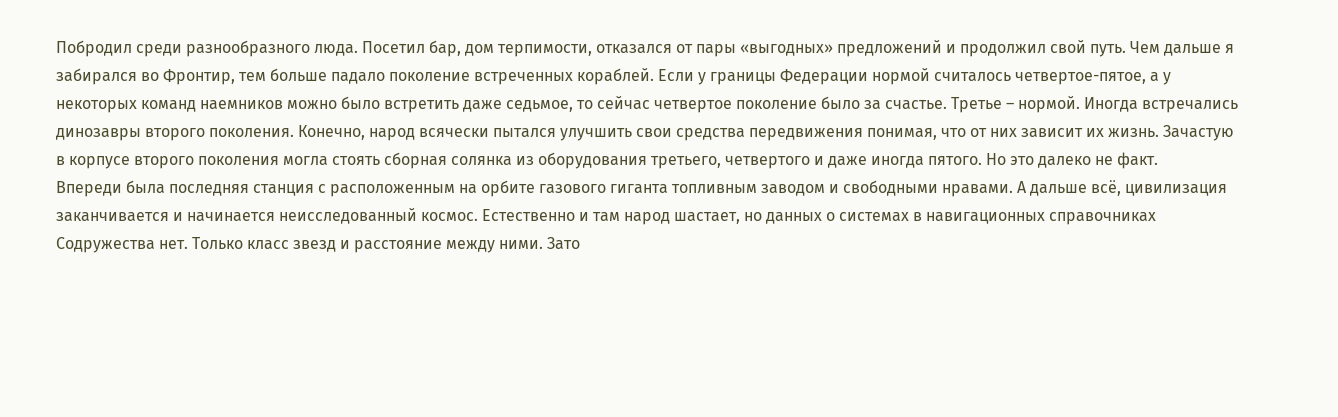Побродил среди разнообразного люда. Посетил бар, дом терпимости, отказался от пары «выгодных» предложений и продолжил свой путь. Чем дальше я забирался во Фронтир, тем больше падало поколение встреченных кораблей. Если у границы Федерации нормой считалось четвертое-пятое, а у некоторых команд наемников можно было встретить даже седьмое, то сейчас четвертое поколение было за счастье. Третье – нормой. Иногда встречались динозавры второго поколения. Конечно, народ всячески пытался улучшить свои средства передвижения понимая, что от них зависит их жизнь. Зачастую в корпусе второго поколения могла стоять сборная солянка из оборудования третьего, четвертого и даже иногда пятого. Но это далеко не факт.
Впереди была последняя станция с расположенным на орбите газового гиганта топливным заводом и свободными нравами. А дальше всё, цивилизация заканчивается и начинается неисследованный космос. Естественно и там народ шастает, но данных о системах в навигационных справочниках Содружества нет. Только класс звезд и расстояние между ними. Зато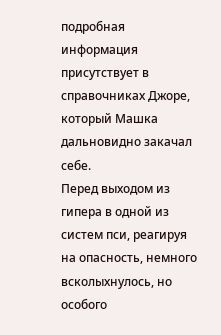подробная информация присутствует в справочниках Джоре, который Машка дальновидно закачал себе.
Перед выходом из гипера в одной из систем пси, реагируя на опасность, немного всколыхнулось, но особого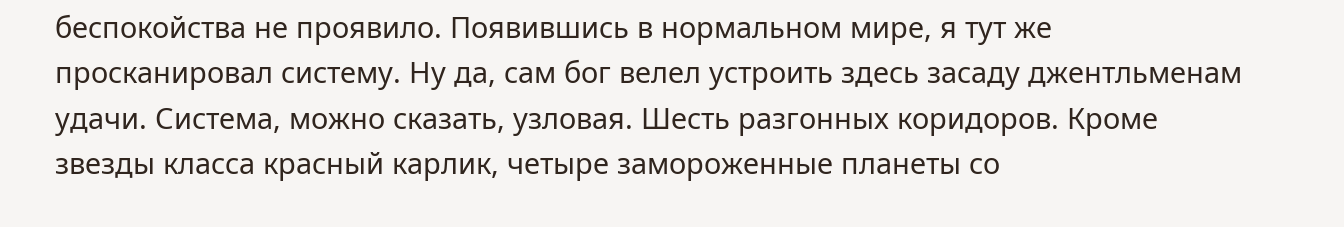беспокойства не проявило. Появившись в нормальном мире, я тут же просканировал систему. Ну да, сам бог велел устроить здесь засаду джентльменам удачи. Система, можно сказать, узловая. Шесть разгонных коридоров. Кроме звезды класса красный карлик, четыре замороженные планеты со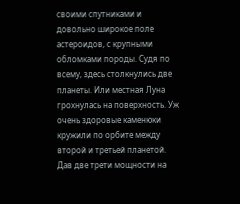своими спутниками и довольно широкое поле астероидов, с крупными обломками породы. Судя по всему, здесь столкнулись две планеты. Или местная Луна грохнулась на поверхность. Уж очень здоровые каменюки кружили по орбите между второй и третьей планетой.
Дав две трети мощности на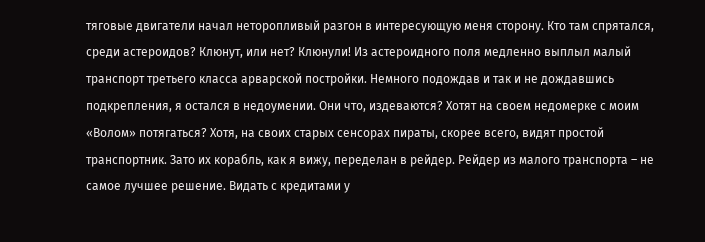тяговые двигатели начал неторопливый разгон в интересующую меня сторону. Кто там спрятался, среди астероидов? Клюнут, или нет? Клюнули! Из астероидного поля медленно выплыл малый транспорт третьего класса арварской постройки. Немного подождав и так и не дождавшись подкрепления, я остался в недоумении. Они что, издеваются? Хотят на своем недомерке с моим «Волом» потягаться? Хотя, на своих старых сенсорах пираты, скорее всего, видят простой транспортник. Зато их корабль, как я вижу, переделан в рейдер. Рейдер из малого транспорта – не самое лучшее решение. Видать с кредитами у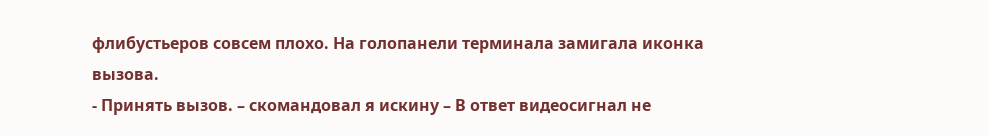флибустьеров совсем плохо. На голопанели терминала замигала иконка вызова.
- Принять вызов. – скомандовал я искину – В ответ видеосигнал не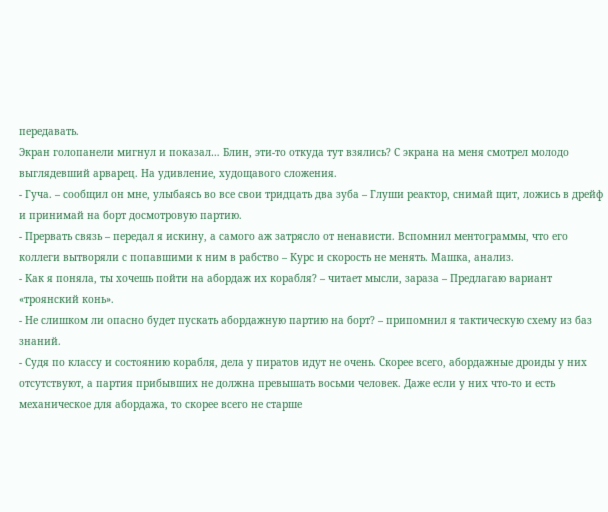передавать.
Экран голопанели мигнул и показал… Блин, эти-то откуда тут взялись? С экрана на меня смотрел молодо выглядевший арварец. На удивление, худощавого сложения.
- Гуча. – сообщил он мне, улыбаясь во все свои тридцать два зуба – Глуши реактор, снимай щит, ложись в дрейф и принимай на борт досмотровую партию.
- Прервать связь – передал я искину, а самого аж затрясло от ненависти. Вспомнил ментограммы, что его коллеги вытворяли с попавшими к ним в рабство – Курс и скорость не менять. Машка, анализ.
- Как я поняла, ты хочешь пойти на абордаж их корабля? – читает мысли, зараза – Предлагаю вариант «троянский конь».
- Не слишком ли опасно будет пускать абордажную партию на борт? – припомнил я тактическую схему из баз знаний.
- Судя по классу и состоянию корабля, дела у пиратов идут не очень. Скорее всего, абордажные дроиды у них отсутствуют, а партия прибывших не должна превышать восьми человек. Даже если у них что-то и есть механическое для абордажа, то скорее всего не старше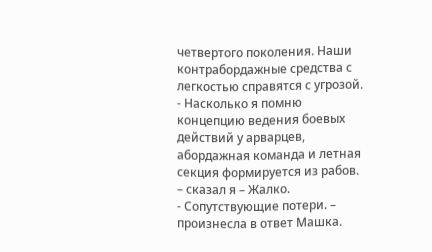четвертого поколения. Наши контрабордажные средства с легкостью справятся с угрозой.
- Насколько я помню концепцию ведения боевых действий у арварцев, абордажная команда и летная секция формируется из рабов. – сказал я – Жалко.
- Сопутствующие потери. – произнесла в ответ Машка.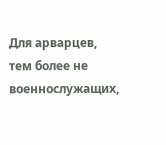Для арварцев, тем более не военнослужащих,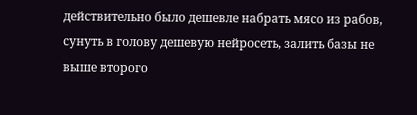действительно было дешевле набрать мясо из рабов, сунуть в голову дешевую нейросеть, залить базы не выше второго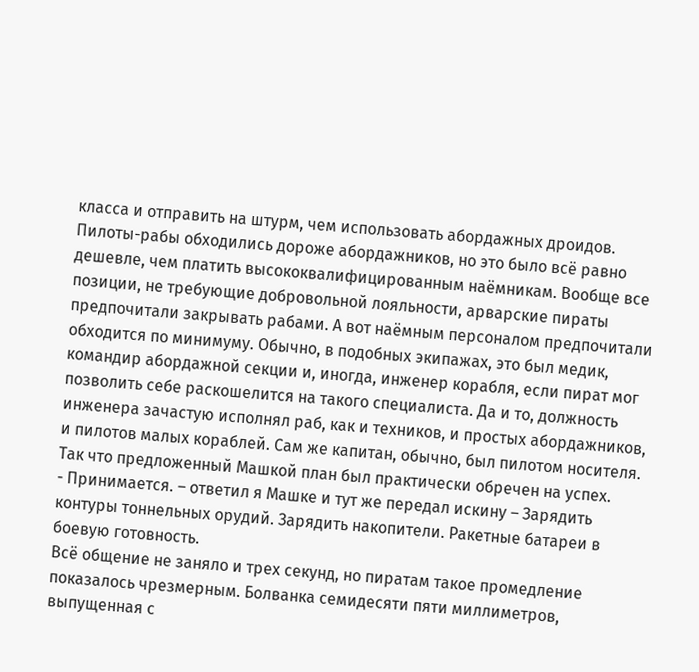класса и отправить на штурм, чем использовать абордажных дроидов. Пилоты-рабы обходились дороже абордажников, но это было всё равно дешевле, чем платить высококвалифицированным наёмникам. Вообще все позиции, не требующие добровольной лояльности, арварские пираты предпочитали закрывать рабами. А вот наёмным персоналом предпочитали обходится по минимуму. Обычно, в подобных экипажах, это был медик, командир абордажной секции и, иногда, инженер корабля, если пират мог позволить себе раскошелится на такого специалиста. Да и то, должность инженера зачастую исполнял раб, как и техников, и простых абордажников, и пилотов малых кораблей. Сам же капитан, обычно, был пилотом носителя. Так что предложенный Машкой план был практически обречен на успех.
- Принимается. – ответил я Машке и тут же передал искину – Зарядить контуры тоннельных орудий. Зарядить накопители. Ракетные батареи в боевую готовность.
Всё общение не заняло и трех секунд, но пиратам такое промедление показалось чрезмерным. Болванка семидесяти пяти миллиметров, выпущенная с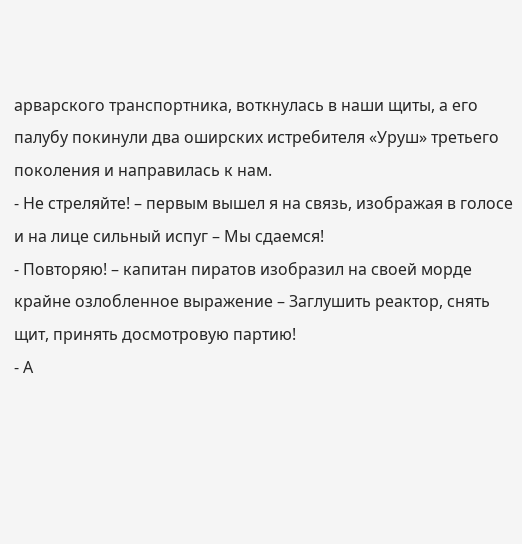арварского транспортника, воткнулась в наши щиты, а его палубу покинули два оширских истребителя «Уруш» третьего поколения и направилась к нам.
- Не стреляйте! – первым вышел я на связь, изображая в голосе и на лице сильный испуг – Мы сдаемся!
- Повторяю! – капитан пиратов изобразил на своей морде крайне озлобленное выражение – Заглушить реактор, снять щит, принять досмотровую партию!
- А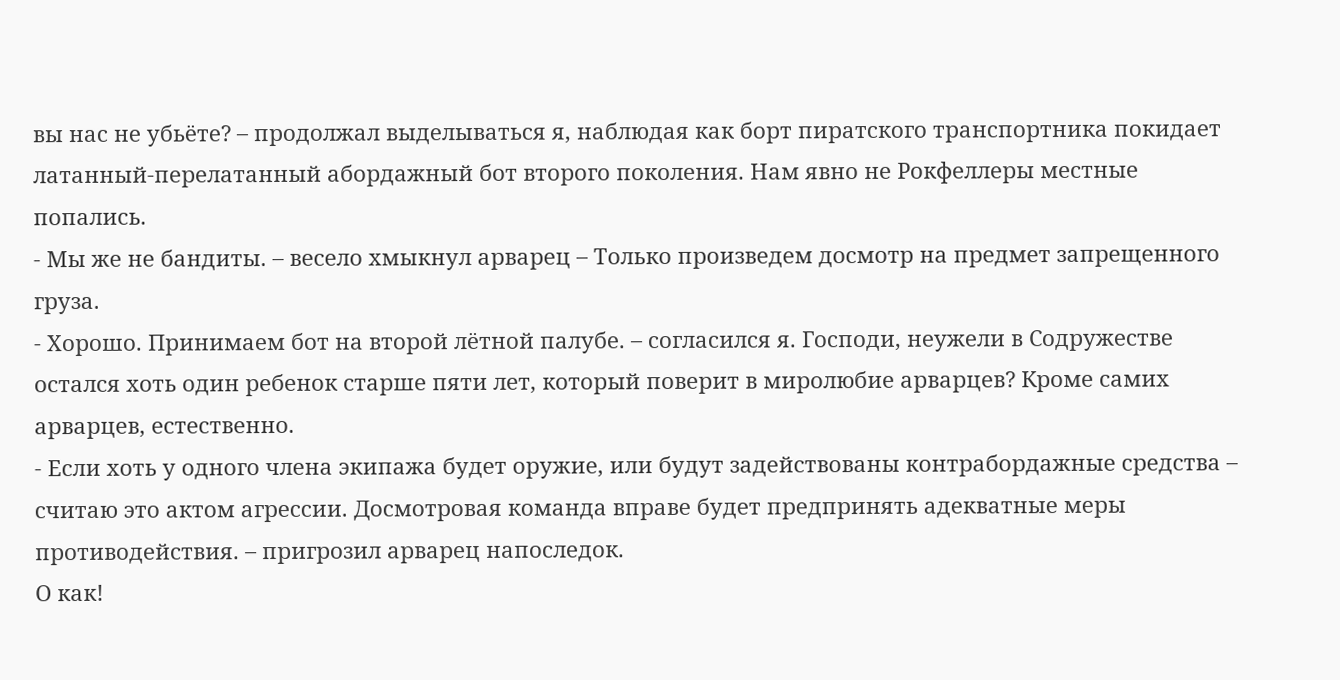вы нас не убьёте? – продолжал выделываться я, наблюдая как борт пиратского транспортника покидает латанный-перелатанный абордажный бот второго поколения. Нам явно не Рокфеллеры местные попались.
- Мы же не бандиты. – весело хмыкнул арварец – Только произведем досмотр на предмет запрещенного груза.
- Хорошо. Принимаем бот на второй лётной палубе. – согласился я. Господи, неужели в Содружестве остался хоть один ребенок старше пяти лет, который поверит в миролюбие арварцев? Кроме самих арварцев, естественно.
- Если хоть у одного члена экипажа будет оружие, или будут задействованы контрабордажные средства – считаю это актом агрессии. Досмотровая команда вправе будет предпринять адекватные меры противодействия. – пригрозил арварец напоследок.
О как!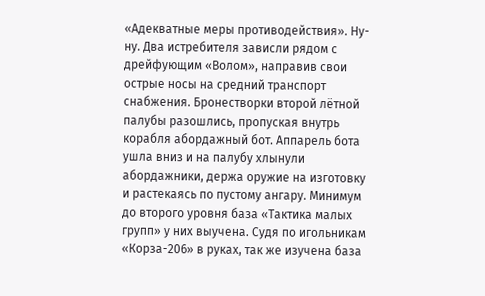«Адекватные меры противодействия». Ну-ну. Два истребителя зависли рядом с дрейфующим «Волом», направив свои острые носы на средний транспорт снабжения. Бронестворки второй лётной палубы разошлись, пропуская внутрь корабля абордажный бот. Аппарель бота ушла вниз и на палубу хлынули абордажники, держа оружие на изготовку и растекаясь по пустому ангару. Минимум до второго уровня база «Тактика малых групп» у них выучена. Судя по игольникам «Корза-206» в руках, так же изучена база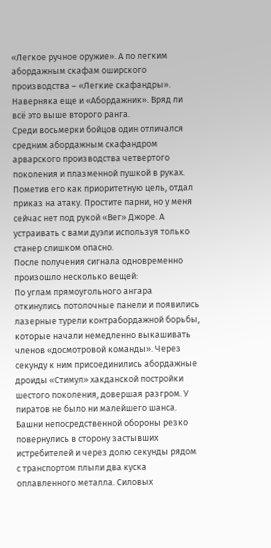«Легкое ручное оружие». А по легким абордажным скафам оширского производства – «Легкие скафандры». Наверняка еще и «Абордажник». Вряд ли всё это выше второго ранга.
Среди восьмерки бойцов один отличался средним абордажным скафандром арварского производства четвертого поколения и плазменной пушкой в руках. Пометив его как приоритетную цель, отдал приказ на атаку. Простите парни, но у меня сейчас нет под рукой «Вег» Джоре. А устраивать с вами дуэли используя только станер слишком опасно.
После получения сигнала одновременно произошло несколько вещей:
По углам прямоугольного ангара откинулись потолочные панели и появились лазерные турели контрабордажной борьбы, которые начали немедленно выкашивать членов «досмотровой команды». Через секунду к ним присоединились абордажные дроиды «Стимул» хакданской постройки шестого поколения, довершая разгром. У пиратов не было ни малейшего шанса.
Башни непосредственной обороны резко повернулись в сторону застывших истребителей и через долю секунды рядом с транспортом плыли два куска оплавленного металла. Силовых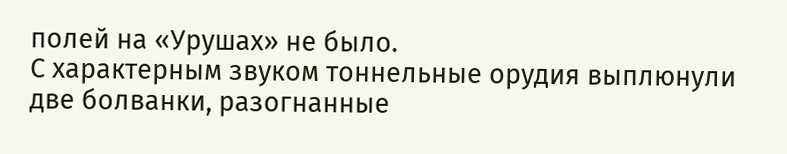полей на «Урушах» не было.
С характерным звуком тоннельные орудия выплюнули две болванки, разогнанные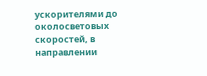ускорителями до околосветовых скоростей, в направлении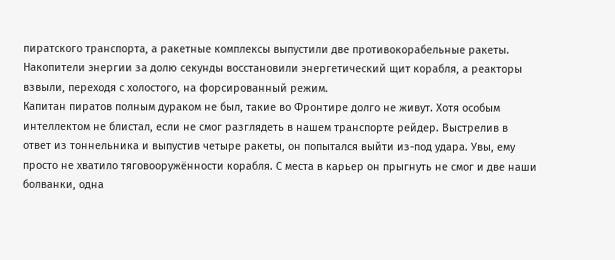пиратского транспорта, а ракетные комплексы выпустили две противокорабельные ракеты.
Накопители энергии за долю секунды восстановили энергетический щит корабля, а реакторы взвыли, переходя с холостого, на форсированный режим.
Капитан пиратов полным дураком не был, такие во Фронтире долго не живут. Хотя особым интеллектом не блистал, если не смог разглядеть в нашем транспорте рейдер. Выстрелив в ответ из тоннельника и выпустив четыре ракеты, он попытался выйти из-под удара. Увы, ему просто не хватило тяговооружённости корабля. С места в карьер он прыгнуть не смог и две наши болванки, одна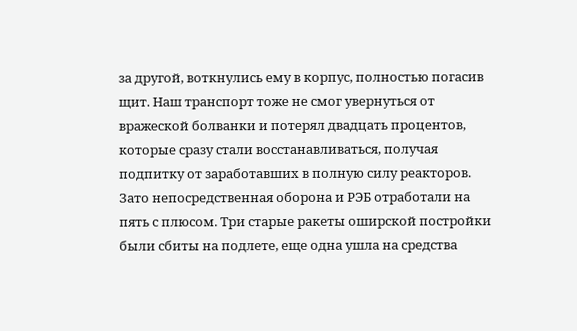за другой, воткнулись ему в корпус, полностью погасив щит. Наш транспорт тоже не смог увернуться от вражеской болванки и потерял двадцать процентов, которые сразу стали восстанавливаться, получая подпитку от заработавших в полную силу реакторов.
Зато непосредственная оборона и РЭБ отработали на пять с плюсом. Три старые ракеты оширской постройки были сбиты на подлете, еще одна ушла на средства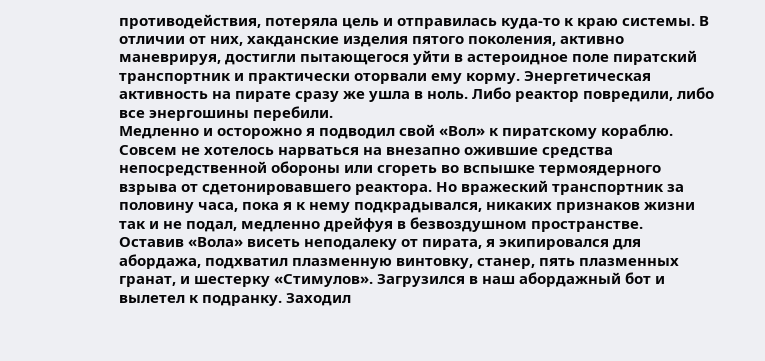противодействия, потеряла цель и отправилась куда-то к краю системы. В отличии от них, хакданские изделия пятого поколения, активно маневрируя, достигли пытающегося уйти в астероидное поле пиратский транспортник и практически оторвали ему корму. Энергетическая активность на пирате сразу же ушла в ноль. Либо реактор повредили, либо все энергошины перебили.
Медленно и осторожно я подводил свой «Вол» к пиратскому кораблю. Совсем не хотелось нарваться на внезапно ожившие средства непосредственной обороны или сгореть во вспышке термоядерного взрыва от сдетонировавшего реактора. Но вражеский транспортник за половину часа, пока я к нему подкрадывался, никаких признаков жизни так и не подал, медленно дрейфуя в безвоздушном пространстве.
Оставив «Вола» висеть неподалеку от пирата, я экипировался для абордажа, подхватил плазменную винтовку, станер, пять плазменных гранат, и шестерку «Стимулов». Загрузился в наш абордажный бот и вылетел к подранку. Заходил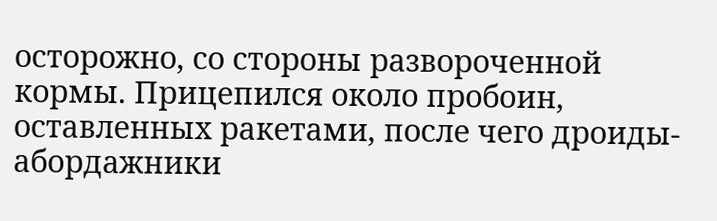осторожно, со стороны развороченной кормы. Прицепился около пробоин, оставленных ракетами, после чего дроиды-абордажники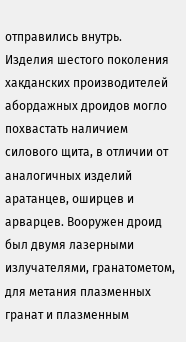отправились внутрь.
Изделия шестого поколения хакданских производителей абордажных дроидов могло похвастать наличием силового щита, в отличии от аналогичных изделий аратанцев, оширцев и арварцев. Вооружен дроид был двумя лазерными излучателями, гранатометом, для метания плазменных гранат и плазменным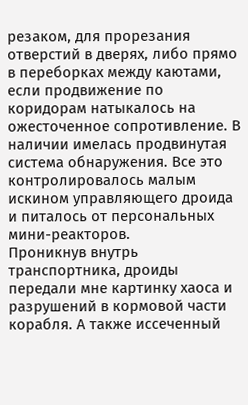резаком, для прорезания отверстий в дверях, либо прямо в переборках между каютами, если продвижение по коридорам натыкалось на ожесточенное сопротивление. В наличии имелась продвинутая система обнаружения. Все это контролировалось малым искином управляющего дроида и питалось от персональных мини-реакторов.
Проникнув внутрь транспортника, дроиды передали мне картинку хаоса и разрушений в кормовой части корабля. А также иссеченный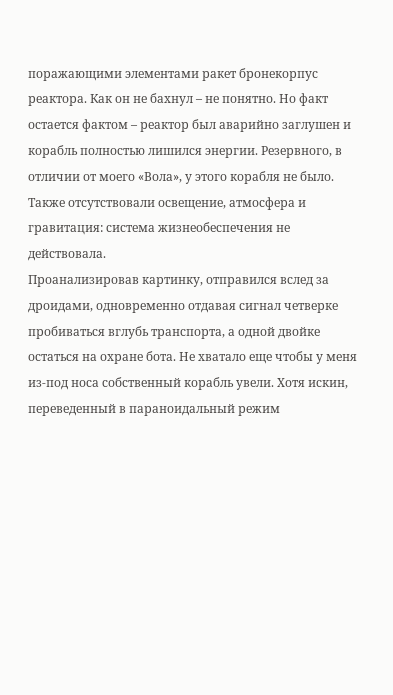поражающими элементами ракет бронекорпус реактора. Как он не бахнул – не понятно. Но факт остается фактом – реактор был аварийно заглушен и корабль полностью лишился энергии. Резервного, в отличии от моего «Вола», у этого корабля не было. Также отсутствовали освещение, атмосфера и гравитация: система жизнеобеспечения не действовала.
Проанализировав картинку, отправился вслед за дроидами, одновременно отдавая сигнал четверке пробиваться вглубь транспорта, а одной двойке остаться на охране бота. Не хватало еще чтобы у меня из-под носа собственный корабль увели. Хотя искин, переведенный в параноидальный режим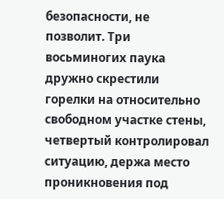безопасности, не позволит. Три восьминогих паука дружно скрестили горелки на относительно свободном участке стены, четвертый контролировал ситуацию, держа место проникновения под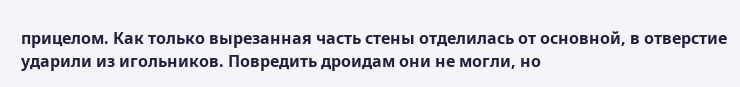прицелом. Как только вырезанная часть стены отделилась от основной, в отверстие ударили из игольников. Повредить дроидам они не могли, но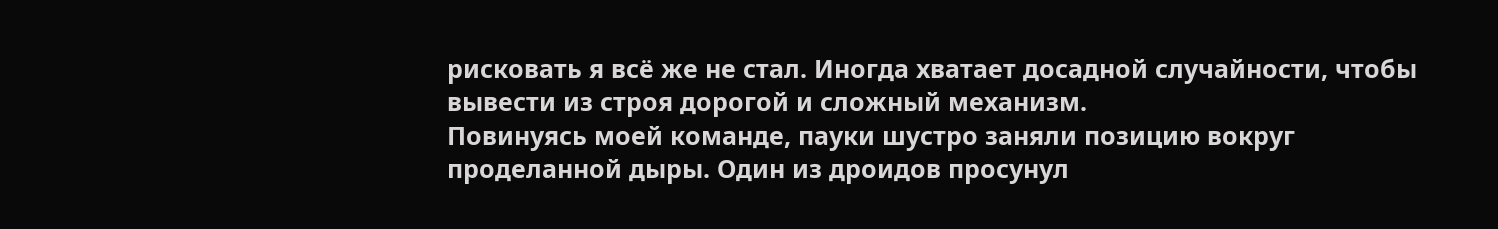рисковать я всё же не стал. Иногда хватает досадной случайности, чтобы вывести из строя дорогой и сложный механизм.
Повинуясь моей команде, пауки шустро заняли позицию вокруг проделанной дыры. Один из дроидов просунул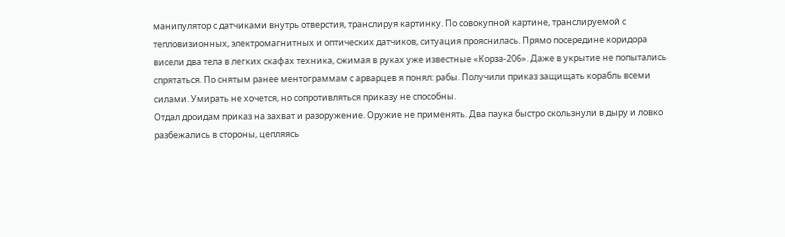манипулятор с датчиками внутрь отверстия, транслируя картинку. По совокупной картине, транслируемой с тепловизионных, электромагнитных и оптических датчиков, ситуация прояснилась. Прямо посередине коридора висели два тела в легких скафах техника, сжимая в руках уже известные «Корза-206». Даже в укрытие не попытались спрятаться. По снятым ранее ментограммам с арварцев я понял: рабы. Получили приказ защищать корабль всеми силами. Умирать не хочется, но сопротивляться приказу не способны.
Отдал дроидам приказ на захват и разоружение. Оружие не применять. Два паука быстро скользнули в дыру и ловко разбежались в стороны, цепляясь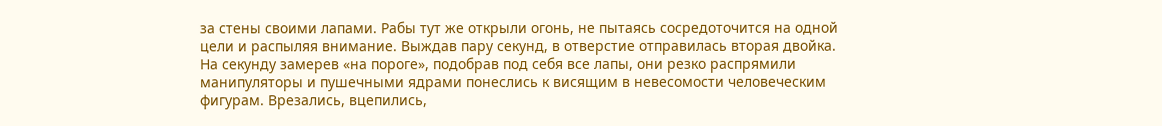за стены своими лапами. Рабы тут же открыли огонь, не пытаясь сосредоточится на одной цели и распыляя внимание. Выждав пару секунд, в отверстие отправилась вторая двойка. На секунду замерев «на пороге», подобрав под себя все лапы, они резко распрямили манипуляторы и пушечными ядрами понеслись к висящим в невесомости человеческим фигурам. Врезались, вцепились,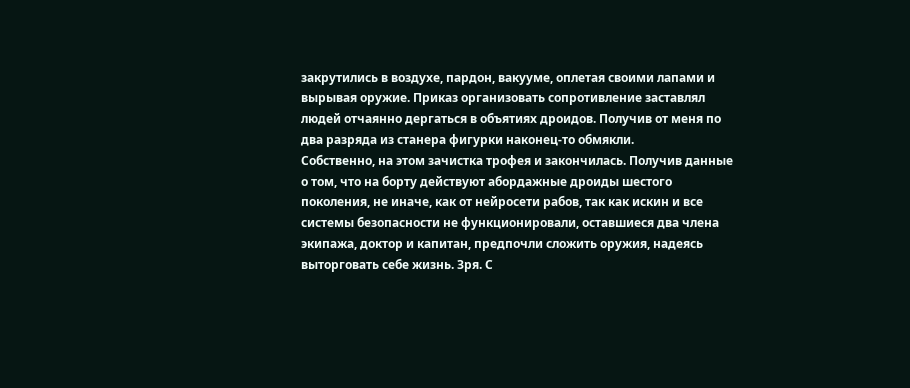закрутились в воздухе, пардон, вакууме, оплетая своими лапами и вырывая оружие. Приказ организовать сопротивление заставлял людей отчаянно дергаться в объятиях дроидов. Получив от меня по два разряда из станера фигурки наконец-то обмякли.
Собственно, на этом зачистка трофея и закончилась. Получив данные о том, что на борту действуют абордажные дроиды шестого поколения, не иначе, как от нейросети рабов, так как искин и все системы безопасности не функционировали, оставшиеся два члена экипажа, доктор и капитан, предпочли сложить оружия, надеясь выторговать себе жизнь. Зря. С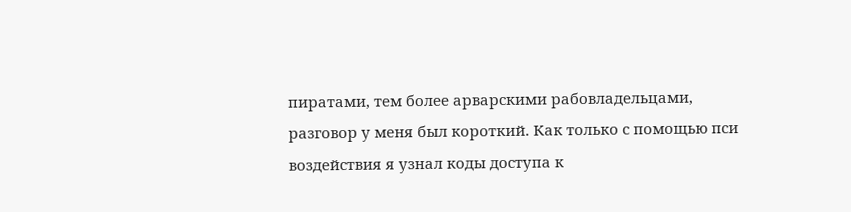пиратами, тем более арварскими рабовладельцами, разговор у меня был короткий. Как только с помощью пси воздействия я узнал коды доступа к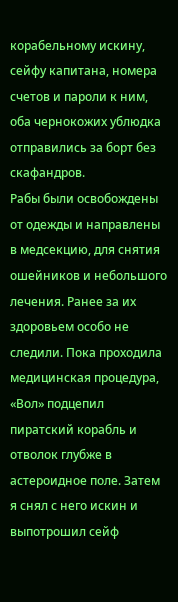корабельному искину, сейфу капитана, номера счетов и пароли к ним, оба чернокожих ублюдка отправились за борт без скафандров.
Рабы были освобождены от одежды и направлены в медсекцию, для снятия ошейников и небольшого лечения. Ранее за их здоровьем особо не следили. Пока проходила медицинская процедура, «Вол» подцепил пиратский корабль и отволок глубже в астероидное поле. Затем я снял с него искин и выпотрошил сейф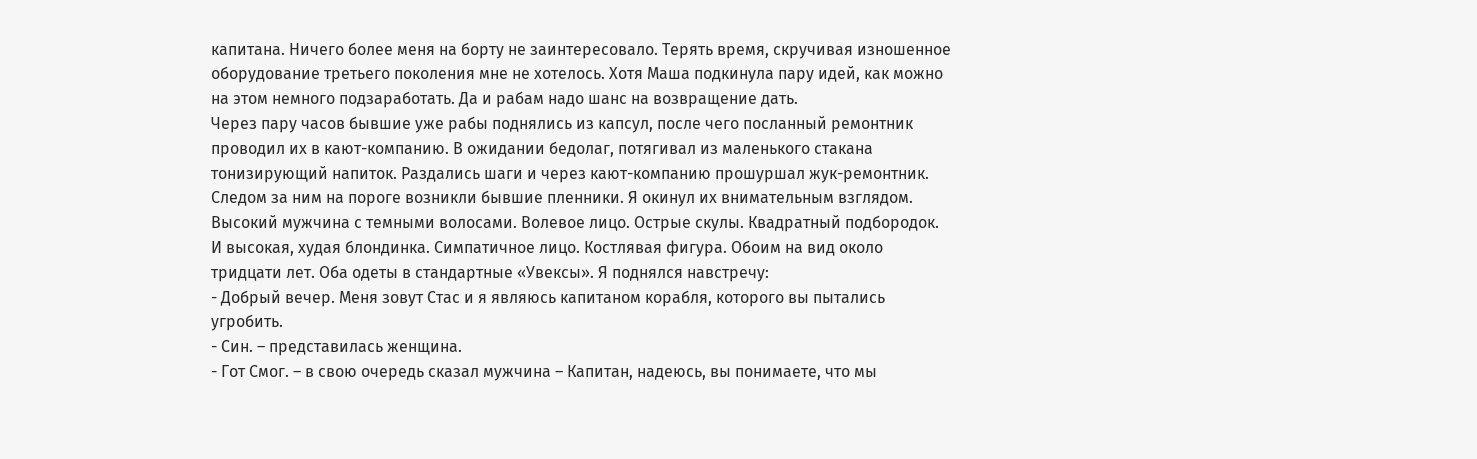капитана. Ничего более меня на борту не заинтересовало. Терять время, скручивая изношенное оборудование третьего поколения мне не хотелось. Хотя Маша подкинула пару идей, как можно на этом немного подзаработать. Да и рабам надо шанс на возвращение дать.
Через пару часов бывшие уже рабы поднялись из капсул, после чего посланный ремонтник проводил их в кают-компанию. В ожидании бедолаг, потягивал из маленького стакана тонизирующий напиток. Раздались шаги и через кают-компанию прошуршал жук-ремонтник. Следом за ним на пороге возникли бывшие пленники. Я окинул их внимательным взглядом. Высокий мужчина с темными волосами. Волевое лицо. Острые скулы. Квадратный подбородок. И высокая, худая блондинка. Симпатичное лицо. Костлявая фигура. Обоим на вид около тридцати лет. Оба одеты в стандартные «Увексы». Я поднялся навстречу:
- Добрый вечер. Меня зовут Стас и я являюсь капитаном корабля, которого вы пытались угробить.
- Син. – представилась женщина.
- Гот Смог. – в свою очередь сказал мужчина – Капитан, надеюсь, вы понимаете, что мы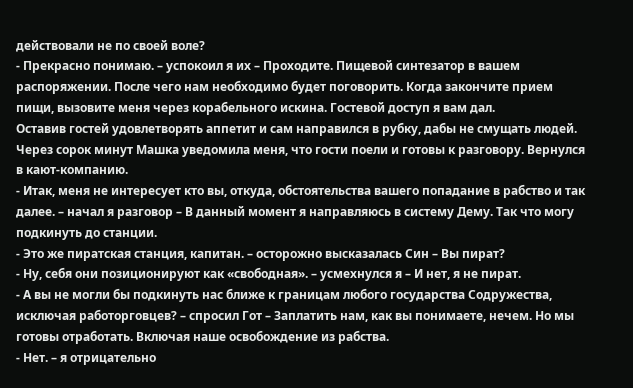действовали не по своей воле?
- Прекрасно понимаю. – успокоил я их – Проходите. Пищевой синтезатор в вашем распоряжении. После чего нам необходимо будет поговорить. Когда закончите прием пищи, вызовите меня через корабельного искина. Гостевой доступ я вам дал.
Оставив гостей удовлетворять аппетит и сам направился в рубку, дабы не смущать людей. Через сорок минут Машка уведомила меня, что гости поели и готовы к разговору. Вернулся в кают-компанию.
- Итак, меня не интересует кто вы, откуда, обстоятельства вашего попадание в рабство и так далее. – начал я разговор – В данный момент я направляюсь в систему Дему. Так что могу подкинуть до станции.
- Это же пиратская станция, капитан. – осторожно высказалась Син – Вы пират?
- Ну, себя они позиционируют как «свободная». – усмехнулся я – И нет, я не пират.
- А вы не могли бы подкинуть нас ближе к границам любого государства Содружества, исключая работорговцев? – спросил Гот – Заплатить нам, как вы понимаете, нечем. Но мы готовы отработать. Включая наше освобождение из рабства.
- Нет. – я отрицательно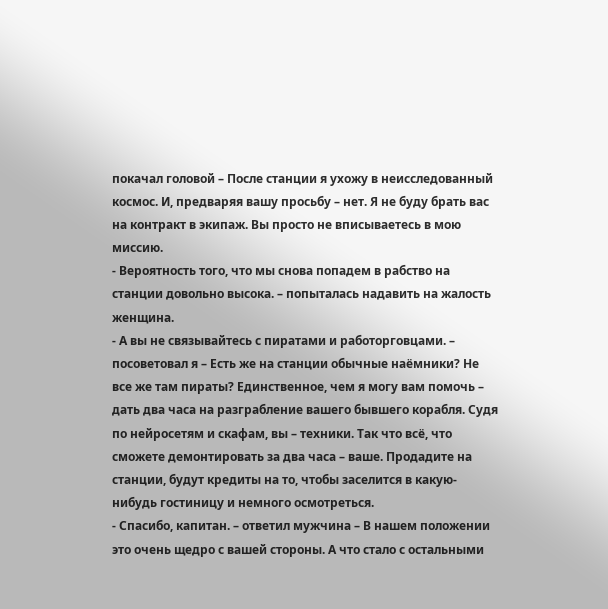покачал головой – После станции я ухожу в неисследованный космос. И, предваряя вашу просьбу – нет. Я не буду брать вас на контракт в экипаж. Вы просто не вписываетесь в мою миссию.
- Вероятность того, что мы снова попадем в рабство на станции довольно высока. – попыталась надавить на жалость женщина.
- А вы не связывайтесь с пиратами и работорговцами. – посоветовал я – Есть же на станции обычные наёмники? Не все же там пираты? Единственное, чем я могу вам помочь – дать два часа на разграбление вашего бывшего корабля. Судя по нейросетям и скафам, вы – техники. Так что всё, что сможете демонтировать за два часа – ваше. Продадите на станции, будут кредиты на то, чтобы заселится в какую-нибудь гостиницу и немного осмотреться.
- Спасибо, капитан. – ответил мужчина – В нашем положении это очень щедро с вашей стороны. А что стало с остальными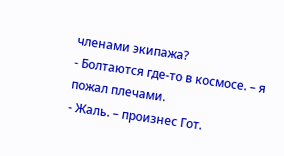членами экипажа?
- Болтаются где-то в космосе. – я пожал плечами.
- Жаль. – произнес Гот.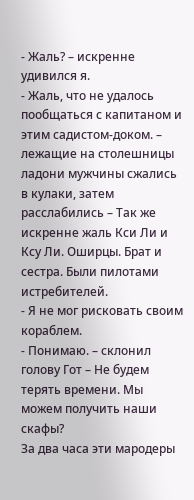- Жаль? – искренне удивился я.
- Жаль, что не удалось пообщаться с капитаном и этим садистом-доком. – лежащие на столешницы ладони мужчины сжались в кулаки, затем расслабились – Так же искренне жаль Кси Ли и Ксу Ли. Оширцы. Брат и сестра. Были пилотами истребителей.
- Я не мог рисковать своим кораблем.
- Понимаю. – склонил голову Гот – Не будем терять времени. Мы можем получить наши скафы?
За два часа эти мародеры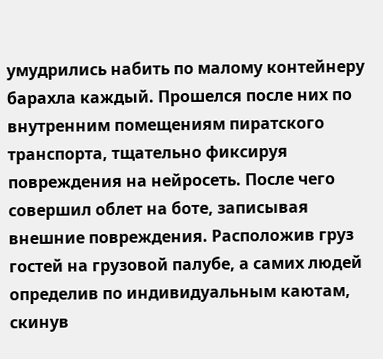умудрились набить по малому контейнеру барахла каждый. Прошелся после них по внутренним помещениям пиратского транспорта, тщательно фиксируя повреждения на нейросеть. После чего совершил облет на боте, записывая внешние повреждения. Расположив груз гостей на грузовой палубе, а самих людей определив по индивидуальным каютам, скинув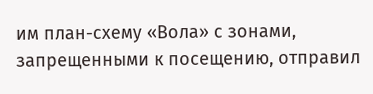им план-схему «Вола» с зонами, запрещенными к посещению, отправил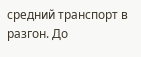средний транспорт в разгон. До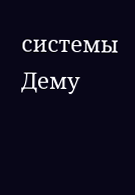системы Дему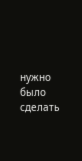нужно было сделать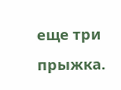еще три прыжка.